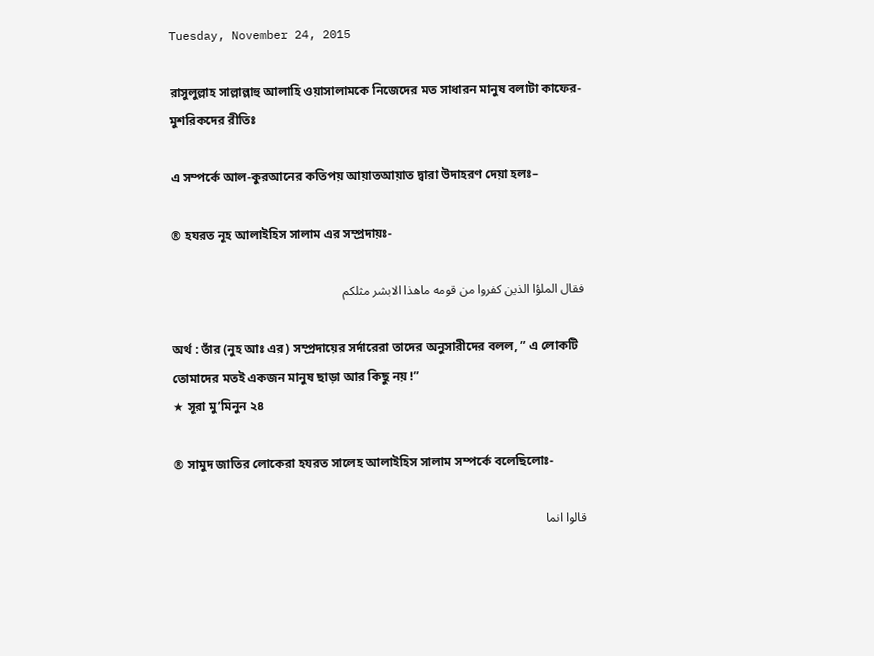Tuesday, November 24, 2015

রাসুলুল্লাহ সাল্লাল্লাহু আলাহি ওয়াসালামকে নিজেদের মত সাধারন মানুষ বলাটা কাফের-মুশরিকদের রীতিঃ

এ সম্পর্কে আল-কুরআনের কতিপয় আয়াতআয়াত দ্বারা উদাহরণ দেয়া হলঃ–

® হযরত নূহ আলাইহিস সালাম এর সম্প্রদায়ঃ-

فقال الملؤا الذين كفروا من قومه ماهذا الابشر مثلكم

অর্থ : তাঁর (নুহ আঃ এর) সম্প্রদায়ের সর্দারেরা তাদের অনুসারীদের বলল, ” এ লোকটি তোমাদের মতই একজন মানুষ ছাড়া আর কিছু নয় !”
★ সূরা মু’মিনুন ২৪

® সামুদ জাতির লোকেরা হযরত সালেহ আলাইহিস সালাম সম্পর্কে বলেছিলোঃ-

قالوا انما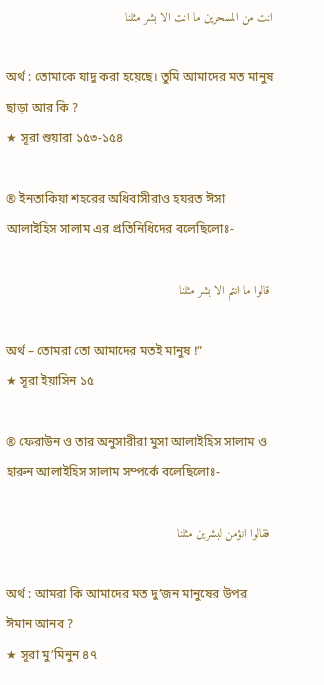انت من المسحرين ما انت الا بشر مثلنا

অর্থ : তোমাকে যাদু করা হয়েছে। তুমি আমাদের মত মানুষ ছাড়া আর কি ?
★ সূরা শুয়ারা ১৫৩-১৫৪

® ইনতাকিয়া শহরের অধিবাসীরাও হযরত ঈসা আলাইহিস সালাম এর প্রতিনিধিদের বলেছিলোঃ-

 قالوا ما انتم الا بشر مثلنا

অর্থ – তোমরা তো আমাদের মতই মানুষ !”
★ সূরা ইয়াসিন ১৫

® ফেরাউন ও তার অনুসারীরা মুসা আলাইহিস সালাম ও হারুন আলাইহিস সালাম সম্পর্কে বলেছিলোঃ-

 فقالوا انؤمن لبشرين مثلنا

অর্থ : আমরা কি আমাদের মত দু’জন মানুষের উপর ঈমান আনব ?
★ সূরা মু’মিনুন ৪৭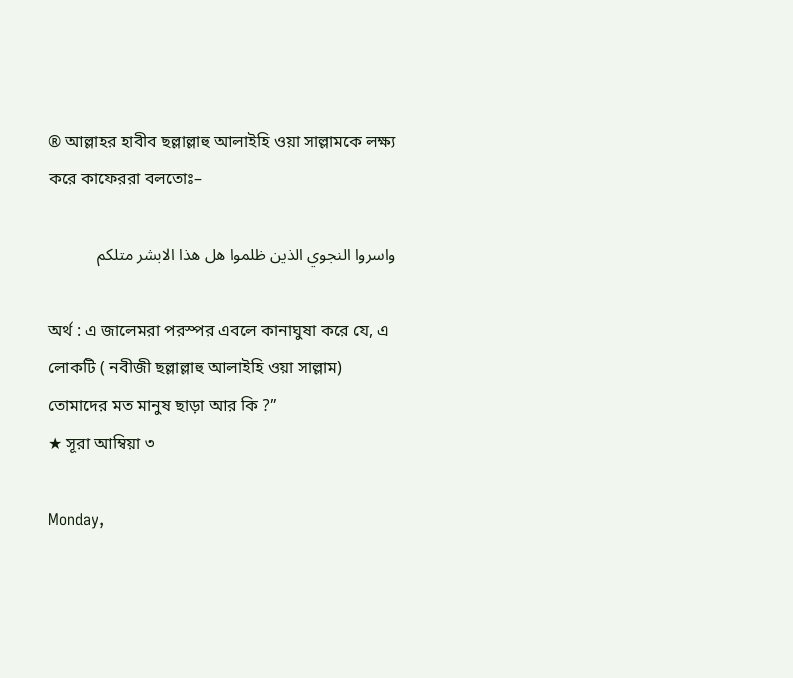® আল্লাহর হাবীব ছল্লাল্লাহু আলাইহি ওয়া সাল্লামকে লক্ষ্য করে কাফেররা বলতোঃ–

واسروا النجوي الذين ظلموا هل هذا الابشر متلكم

অর্থ : এ জালেমরা পরস্পর এবলে কানাঘুষা করে যে, এ লোকটি ( নবীজী ছল্লাল্লাহু আলাইহি ওয়া সাল্লাম) তোমাদের মত মানুষ ছাড়া আর কি ?”
★ সূরা আম্বিয়া ৩

Monday,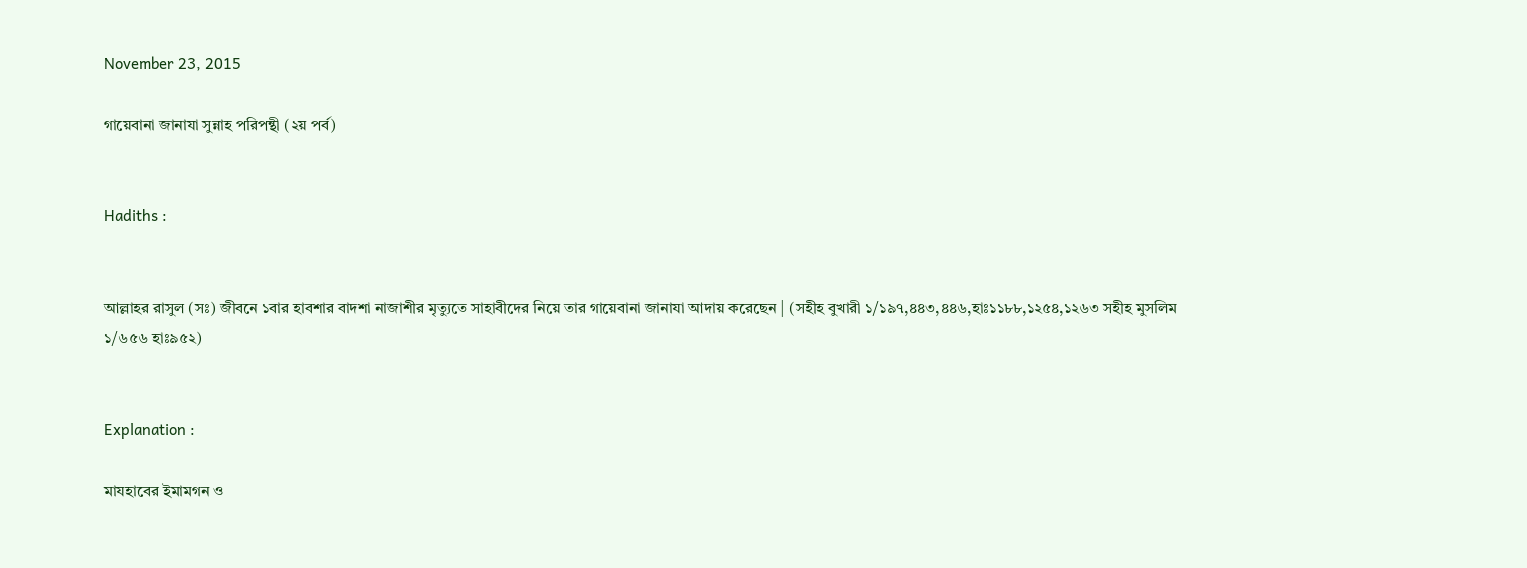November 23, 2015

গায়েবানা জানাযা সুন্নাহ পরিপন্থী (২য় পর্ব)


Hadiths :


আল্লাহর রাসুল (সঃ) জীবনে ১বার হাবশার বাদশা নাজাশীর মৃত্যুতে সাহাবীদের নিয়ে তার গায়েবানা জানাযা আদায় করেছেন | (সহীহ বুখারী ১/১৯৭,৪৪৩,৪৪৬,হাঃ১১৮৮,১২৫৪,১২৬৩ সহীহ মুসলিম ১/৬৫৬ হাঃ৯৫২)


Explanation :

মাযহাবের ইমামগন ও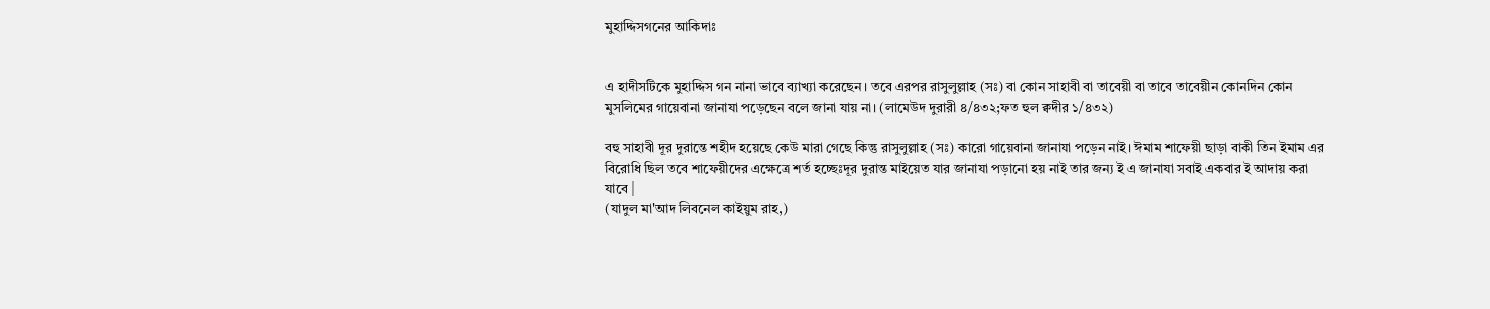মুহাদ্দিসগনের আকিদাঃ


এ হাদীসটিকে মুহাদ্দিস গন নানা ভাবে ব্যাখ্যা করেছেন। তবে এরপর রাসুলুল্লাহ (সঃ) বা কোন সাহাবী বা তাবেয়ী বা তাবে তাবেয়ীন কোনদিন কোন মুসলিমের গায়েবানা জানাযা পড়েছেন বলে জানা যায় না। (লামেউদ দুরারী ৪/৪৩২;ফত হুল ক্বদীর ১/৪৩২)

বহু সাহাবী দূর দুরান্তে শহীদ হয়েছে কেউ মারা গেছে কিন্তু রাসুলুল্লাহ (সঃ) কারো গায়েবানা জানাযা পড়েন নাই। ঈমাম শাফেয়ী ছাড়া বাকী তিন ইমাম এর বিরোধি ছিল তবে শাফেয়ীদের এক্ষেত্রে শর্ত হচ্ছেঃদূর দুরান্ত মাইয়েত যার জানাযা পড়ানো হয় নাই তার জন্য ই এ জানাযা সবাই একবার ই আদায় করা যাবে |
(যাদুল মা'আদ লিবনেল কাইয়ুম রাহ,)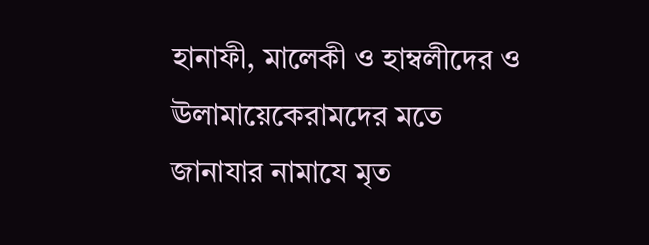হানাফী, মালেকী ও হাম্বলীদের ও ঊলামায়েকেরামদের মতে জানাযার নামাযে মৃত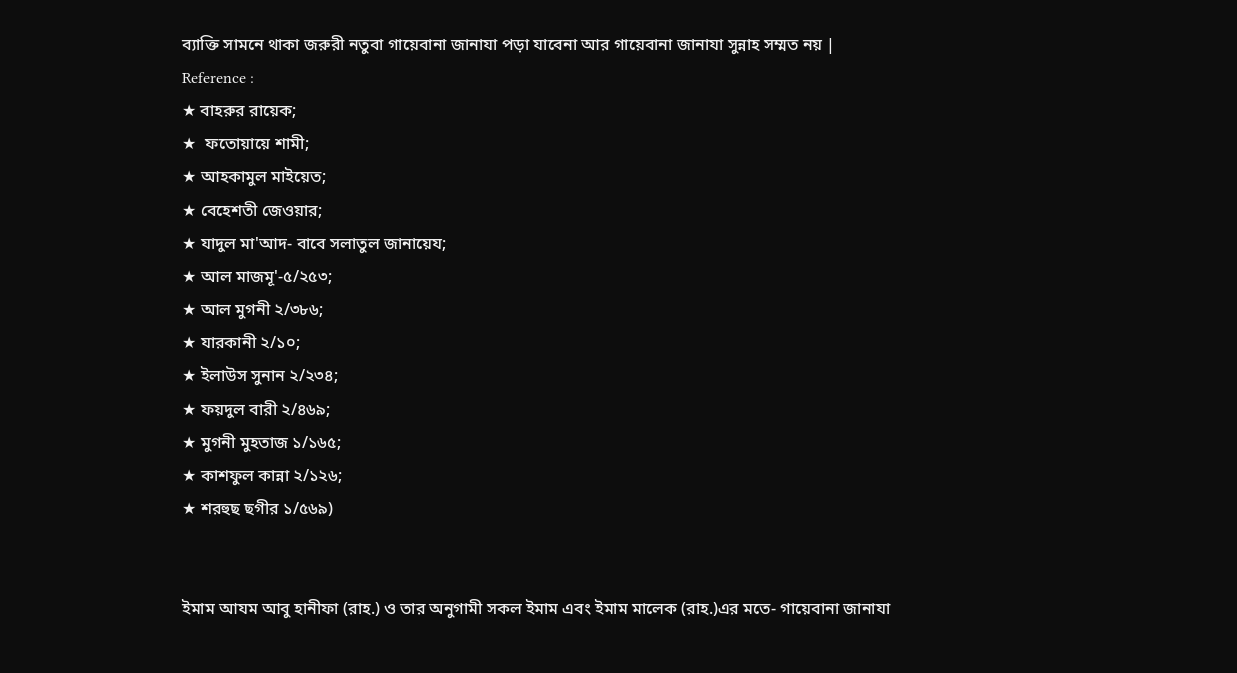ব্যাক্তি সামনে থাকা জরুরী নতুবা গায়েবানা জানাযা পড়া যাবেনা আর গায়েবানা জানাযা সুন্নাহ সম্মত নয় |
Reference :
★ বাহরুর রায়েক;
★  ফতোয়ায়ে শামী;
★ আহকামুল মাইয়েত;
★ বেহেশতী জেওয়ার;
★ যাদুল মা'আদ- বাবে সলাতুল জানায়েয;
★ আল মাজমূ'-৫/২৫৩;
★ আল মুগনী ২/৩৮৬;
★ যারকানী ২/১০;
★ ইলাউস সুনান ২/২৩৪;
★ ফয়দুল বারী ২/৪৬৯;
★ মুগনী মুহতাজ ১/১৬৫;
★ কাশফুল কান্না ২/১২৬;
★ শরহুছ ছগীর ১/৫৬৯)


ইমাম আযম আবু হানীফা (রাহ.) ও তার অনুগামী সকল ইমাম এবং ইমাম মালেক (রাহ.)এর মতে- গায়েবানা জানাযা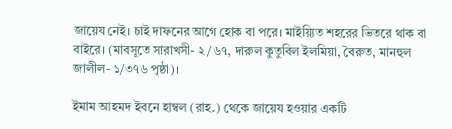জায়েয নেই। চাই দাফনের আগে হোক বা পরে। মাইয়্যিত শহরের ভিতরে থাক বা বাইরে। (মাবসূতে সারাখসী- ২/৬৭, দারুল কুতুবিল ইলমিয়া, বৈরুত, মানহুল জালীল- ১/৩৭৬ পৃষ্ঠা)।

ইমাম আহমদ ইবনে হাম্বল (রাহ.) থেকে জায়েয হওয়ার একটি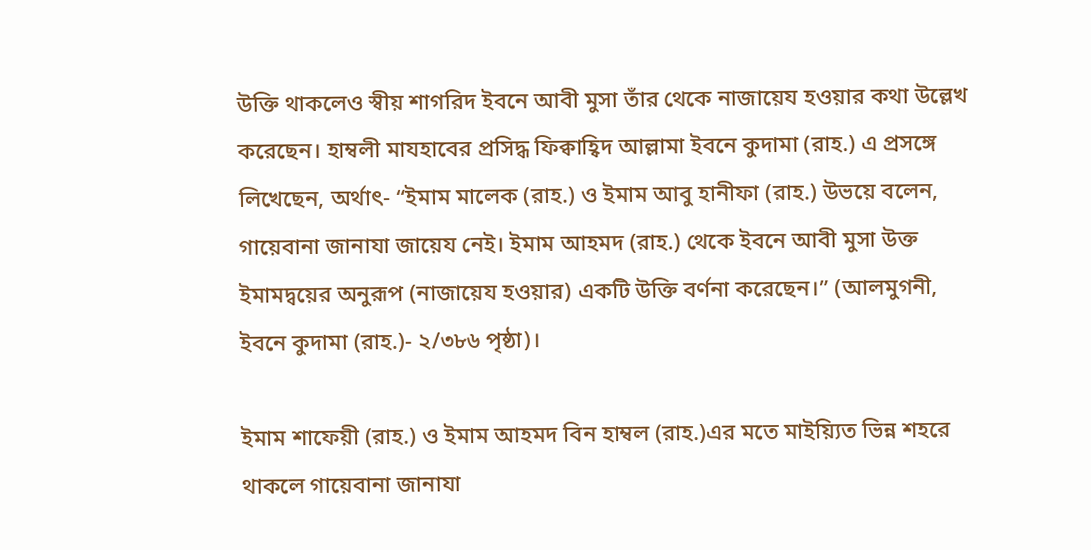উক্তি থাকলেও স্বীয় শাগরিদ ইবনে আবী মুসা তাঁর থেকে নাজায়েয হওয়ার কথা উল্লেখ করেছেন। হাম্বলী মাযহাবের প্রসিদ্ধ ফিক্বাহ্বিদ আল্লামা ইবনে কুদামা (রাহ.) এ প্রসঙ্গে লিখেছেন, অর্থাৎ- “ইমাম মালেক (রাহ.) ও ইমাম আবু হানীফা (রাহ.) উভয়ে বলেন, গায়েবানা জানাযা জায়েয নেই। ইমাম আহমদ (রাহ.) থেকে ইবনে আবী মুসা উক্ত ইমামদ্বয়ের অনুরূপ (নাজায়েয হওয়ার) একটি উক্তি বর্ণনা করেছেন।” (আলমুগনী, ইবনে কুদামা (রাহ.)- ২/৩৮৬ পৃষ্ঠা)।

ইমাম শাফেয়ী (রাহ.) ও ইমাম আহমদ বিন হাম্বল (রাহ.)এর মতে মাইয়্যিত ভিন্ন শহরে থাকলে গায়েবানা জানাযা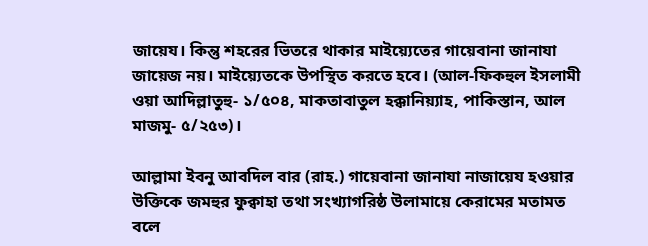জায়েয। কিন্তু শহরের ভিতরে থাকার মাইয়্যেতের গায়েবানা জানাযা জায়েজ নয়। মাইয়্যেতকে উপস্থিত করতে হবে। (আল-ফিকহুল ইসলামী ওয়া আদিল্লাতুহু- ১/৫০৪, মাকতাবাতুল হক্কানিয়্যাহ, পাকিস্তান, আল মাজমু- ৫/২৫৩)।

আল্লামা ইবনু আবদিল বার (রাহ.) গায়েবানা জানাযা নাজায়েয হওয়ার উক্তিকে জমহুর ফুক্বাহা তথা সংখ্যাগরিষ্ঠ উলামায়ে কেরামের মতামত বলে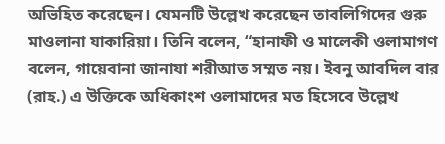অভিহিত করেছেন। যেমনটি উল্লেখ করেছেন তাবলিগিদের গুরু মাওলানা যাকারিয়া। তিনি বলেন, “হানাফী ও মালেকী ওলামাগণ বলেন, গায়েবানা জানাযা শরীআত সম্মত নয়। ইবনু আবদিল বার (রাহ.) এ উক্তিকে অধিকাংশ ওলামাদের মত হিসেবে উল্লেখ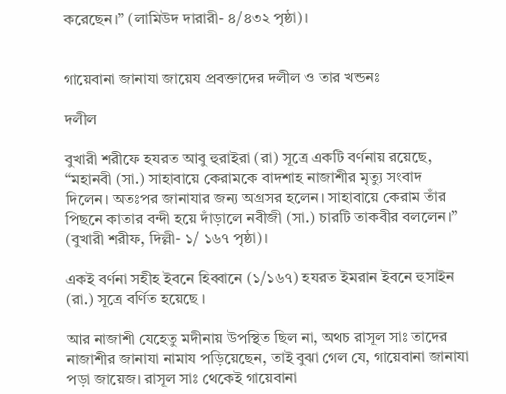করেছেন।” (লামিউদ দারারী- ৪/৪৩২ পৃষ্ঠা)।


গায়েবানা জানাযা জায়েয প্রবক্তাদের দলীল ও তার খন্ডনঃ

দলীল

বুখারী শরীফে হযরত আবু হুরাইরা (রা) সূত্রে একটি বর্ণনায় রয়েছে, “মহানবী (সা.) সাহাবায়ে কেরামকে বাদশাহ নাজাশীর মৃত্যু সংবাদ দিলেন। অতঃপর জানাযার জন্য অগ্রসর হলেন। সাহাবায়ে কেরাম তাঁর পিছনে কাতার বন্দী হয়ে দাঁড়ালে নবীজী (সা.) চারটি তাকবীর বললেন।” (বুখারী শরীফ, দিল্লী- ১/ ১৬৭ পৃষ্ঠা)।

একই বর্ণনা সহীহ ইবনে হিব্বানে (১/১৬৭) হযরত ইমরান ইবনে হুসাইন (রা.) সূত্রে বর্ণিত হয়েছে ।

আর নাজাশী যেহেতু মদীনায় উপস্থিত ছিল না, অথচ রাসূল সাঃ তাদের নাজাশীর জানাযা নামায পড়িয়েছেন, তাই বুঝা গেল যে, গায়েবানা জানাযা পড়া জায়েজ। রাসূল সাঃ থেকেই গায়েবানা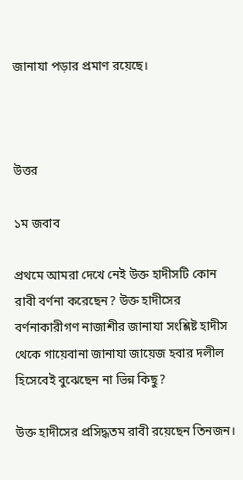জানাযা পড়ার প্রমাণ রয়েছে।



উত্তর

১ম জবাব

প্রথমে আমরা দেখে নেই উক্ত হাদীসটি কোন রাবী বর্ণনা করেছেন? উক্ত হাদীসের বর্ণনাকারীগণ নাজাশীর জানাযা সংশ্লিষ্ট হাদীস থেকে গায়েবানা জানাযা জায়েজ হবার দলীল হিসেবেই বুঝেছেন না ভিন্ন কিছু?

উক্ত হাদীসের প্রসিদ্ধতম রাবী রয়েছেন তিনজন।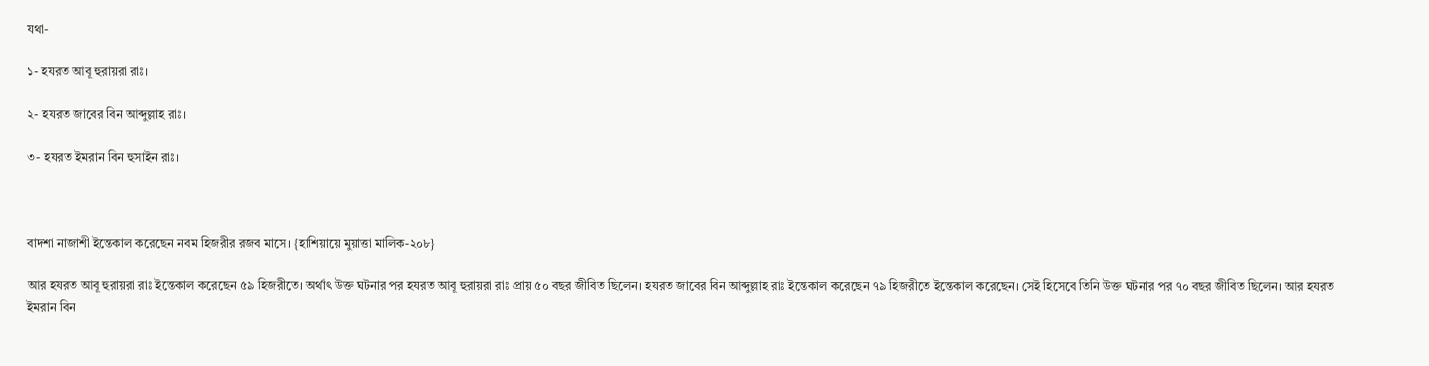যথা-

১- হযরত আবূ হুরায়রা রাঃ।

২- হযরত জাবের বিন আব্দুল্লাহ রাঃ।

৩- হযরত ইমরান বিন হুসাইন রাঃ।



বাদশা নাজাশী ইন্তেকাল করেছেন নবম হিজরীর রজব মাসে। {হাশিয়ায়ে মুয়াত্তা মালিক-২০৮}

আর হযরত আবূ হুরায়রা রাঃ ইন্তেকাল করেছেন ৫৯ হিজরীতে। অর্থাৎ উক্ত ঘটনার পর হযরত আবূ হুরায়রা রাঃ প্রায় ৫০ বছর জীবিত ছিলেন। হযরত জাবের বিন আব্দুল্লাহ রাঃ ইন্তেকাল করেছেন ৭৯ হিজরীতে ইন্তেকাল করেছেন। সেই হিসেবে তিনি উক্ত ঘটনার পর ৭০ বছর জীবিত ছিলেন। আর হযরত ইমরান বিন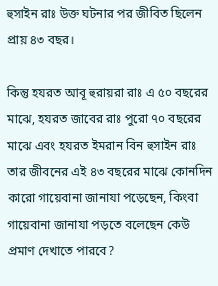হুসাইন রাঃ উক্ত ঘটনার পর জীবিত ছিলেন প্রায় ৪৩ বছর।

কিন্তু হযরত আবূ হুরায়রা রাঃ এ ৫০ বছরের মাঝে, হযরত জাবের রাঃ পুরো ৭০ বছরের মাঝে এবং হযরত ইমরান বিন হুসাইন রাঃ তার জীবনের এই ৪৩ বছরের মাঝে কোনদিন কারো গায়েবানা জানাযা পড়েছেন, কিংবা গায়েবানা জানাযা পড়তে বলেছেন কেউ প্রমাণ দেখাতে পারবে?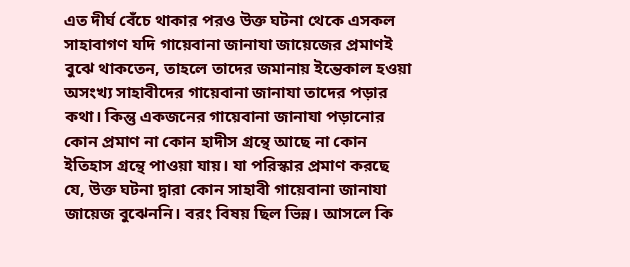এত দীর্ঘ বেঁচে থাকার পরও উক্ত ঘটনা থেকে এসকল সাহাবাগণ যদি গায়েবানা জানাযা জায়েজের প্রমাণই বুঝে থাকতেন, তাহলে তাদের জমানায় ইন্তেকাল হওয়া অসংখ্য সাহাবীদের গায়েবানা জানাযা তাদের পড়ার কথা। কিন্তু একজনের গায়েবানা জানাযা পড়ানোর কোন প্রমাণ না কোন হাদীস গ্রন্থে আছে না কোন ইতিহাস গ্রন্থে পাওয়া যায়। যা পরিস্কার প্রমাণ করছে যে, উক্ত ঘটনা দ্বারা কোন সাহাবী গায়েবানা জানাযা জায়েজ বুঝেননি। বরং বিষয় ছিল ভিন্ন। আসলে কি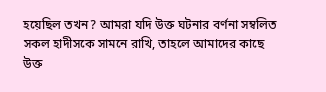হয়েছিল তখন? আমরা যদি উক্ত ঘটনার বর্ণনা সম্বলিত সকল হাদীসকে সামনে রাখি, তাহলে আমাদের কাছে উক্ত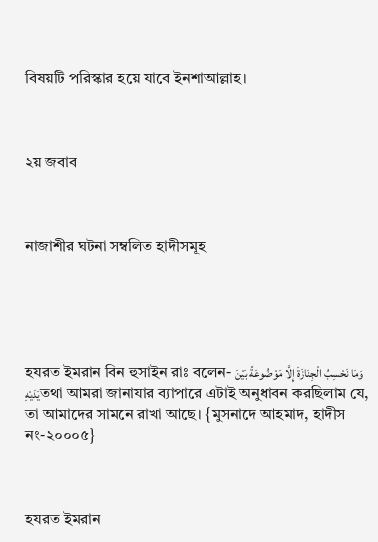বিষয়টি পরিস্কার হয়ে যাবে ইনশাআল্লাহ।



২য় জবাব



নাজাশীর ঘটনা সম্বলিত হাদীসমূহ





হযরত ইমরান বিন হুসাইন রাঃ বলেন- وَمَا نَحْسِبُ الْجِنَازَةَ إِلَّا مَوْضُوعَةً بَيْنَ يَدَيْهِতথা আমরা জানাযার ব্যাপারে এটাই অনুধাবন করছিলাম যে, তা আমাদের সামনে রাখা আছে। {মুসনাদে আহমাদ, হাদীস নং-২০০০৫}



হযরত ইমরান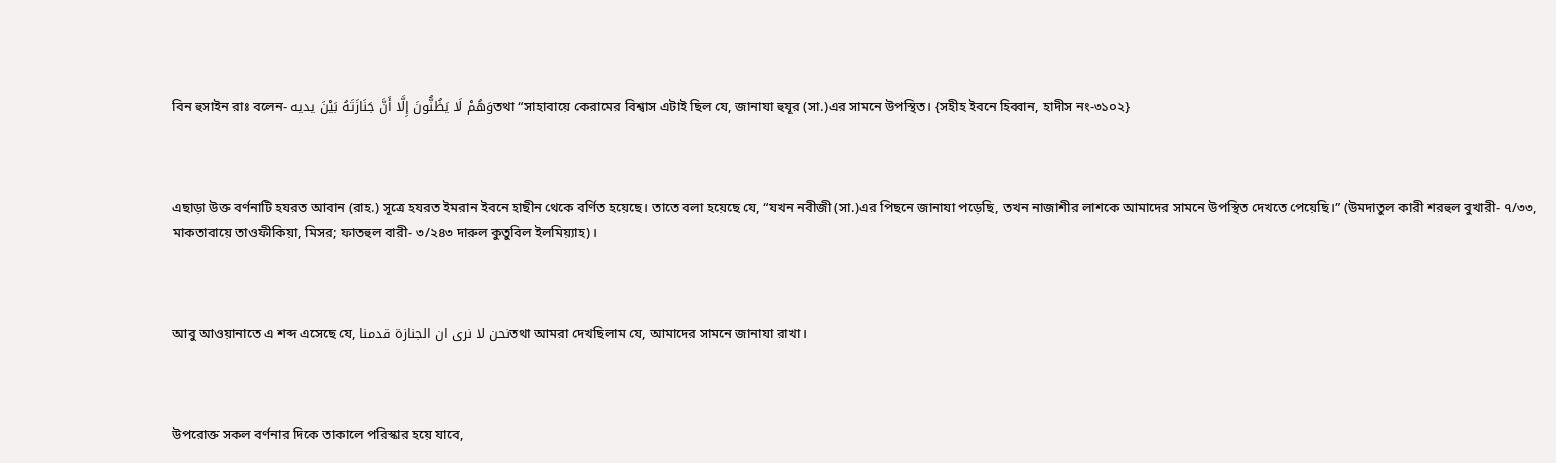বিন হুসাইন রাঃ বলেন- وَهُمْ لَا يَظُنُّونَ إِلَّا أَنَّ جَنَازَتَهُ بَيْنَ يديهতথা “সাহাবায়ে কেরামের বিশ্বাস এটাই ছিল যে, জানাযা হুযূর (সা.)এর সামনে উপস্থিত। {সহীহ ইবনে হিব্বান, হাদীস নং-৩১০২}



এছাড়া উক্ত বর্ণনাটি হযরত আবান (রাহ.) সূত্রে হযরত ইমরান ইবনে হাছীন থেকে বর্ণিত হয়েছে। তাতে বলা হয়েছে যে, “যখন নবীজী (সা.)এর পিছনে জানাযা পড়েছি, তখন নাজাশীর লাশকে আমাদের সামনে উপস্থিত দেখতে পেয়েছি।” (উমদাতুল কারী শরহুল বুখারী- ৭/৩৩, মাকতাবায়ে তাওফীকিয়া, মিসর; ফাতহুল বারী- ৩/২৪৩ দারুল কুতুবিল ইলমিয়্যাহ)।



আবু আওয়ানাতে এ শব্দ এসেছে যে, نحن لا نرى ان الجنازة قدمناতথা আমরা দেখছিলাম যে, আমাদের সামনে জানাযা রাখা।



উপরোক্ত সকল বর্ণনার দিকে তাকালে পরিস্কার হয়ে যাবে,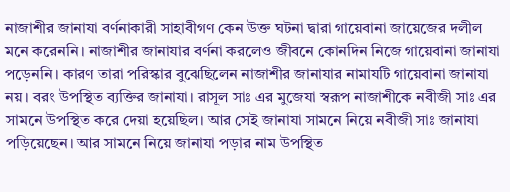নাজাশীর জানাযা বর্ণনাকারী সাহাবীগণ কেন উক্ত ঘটনা দ্বারা গায়েবানা জায়েজের দলীল মনে করেননি। নাজাশীর জানাযার বর্ণনা করলেও জীবনে কোনদিন নিজে গায়েবানা জানাযা পড়েননি। কারণ তারা পরিস্কার বুঝেছিলেন নাজাশীর জানাযার নামাযটি গায়েবানা জানাযা নয়। বরং উপস্থিত ব্যক্তির জানাযা। রাসূল সাঃ এর মুজেযা স্বরূপ নাজাশীকে নবীজী সাঃ এর সামনে উপস্থিত করে দেয়া হয়েছিল। আর সেই জানাযা সামনে নিয়ে নবীজী সাঃ জানাযা পড়িয়েছেন। আর সামনে নিয়ে জানাযা পড়ার নাম উপস্থিত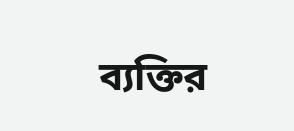ব্যক্তির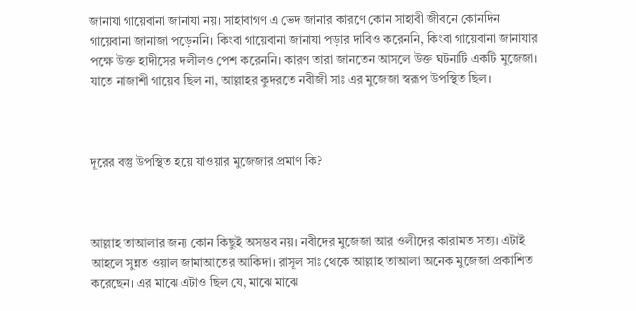জানাযা গায়েবানা জানাযা নয়। সাহাবাগণ এ ভেদ জানার কারণে কোন সাহাবী জীবনে কোনদিন গায়েবানা জানাজা পড়েননি। কিংবা গায়েবানা জানাযা পড়ার দাবিও করেননি, কিংবা গায়েবানা জানাযার পক্ষে উক্ত হাদীসের দলীলও পেশ করেননি। কারণ তারা জানতেন আসলে উক্ত ঘটনাটি একটি মুজেজা। যাতে নাজাশী গায়েব ছিল না, আল্লাহর কুদরতে নবীজী সাঃ এর মুজেজা স্বরূপ উপস্থিত ছিল।



দূরের বস্তু উপস্থিত হয়ে যাওয়ার মুজেজার প্রমাণ কি?



আল্লাহ তাআলার জন্য কোন কিছুই অসম্ভব নয়। নবীদের মুজেজা আর ওলীদের কারামত সত্য। এটাই আহলে সুন্নত ওয়াল জামাআতের আকিদা। রাসূল সাঃ থেকে আল্লাহ তাআলা অনেক মুজেজা প্রকাশিত করেছেন। এর মাঝে এটাও ছিল যে, মাঝে মাঝে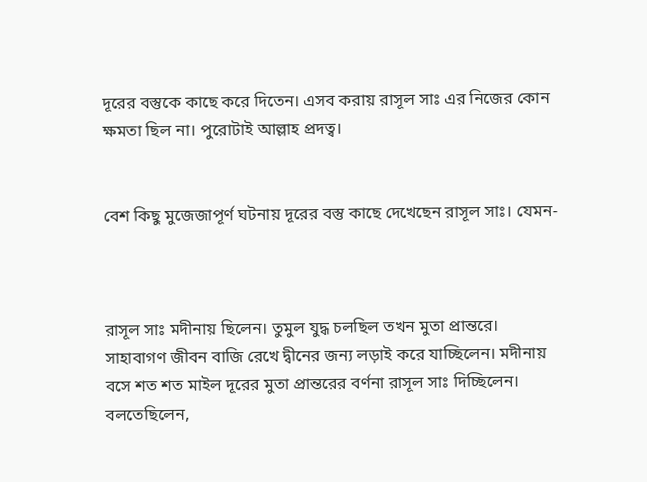দূরের বস্তুকে কাছে করে দিতেন। এসব করায় রাসূল সাঃ এর নিজের কোন ক্ষমতা ছিল না। পুরোটাই আল্লাহ প্রদত্ব।


বেশ কিছু মুজেজাপূর্ণ ঘটনায় দূরের বস্তু কাছে দেখেছেন রাসূল সাঃ। যেমন-



রাসূল সাঃ মদীনায় ছিলেন। তুমুল যুদ্ধ চলছিল তখন মুতা প্রান্তরে। সাহাবাগণ জীবন বাজি রেখে দ্বীনের জন্য লড়াই করে যাচ্ছিলেন। মদীনায় বসে শত শত মাইল দূরের মুতা প্রান্তরের বর্ণনা রাসূল সাঃ দিচ্ছিলেন। বলতেছিলেন,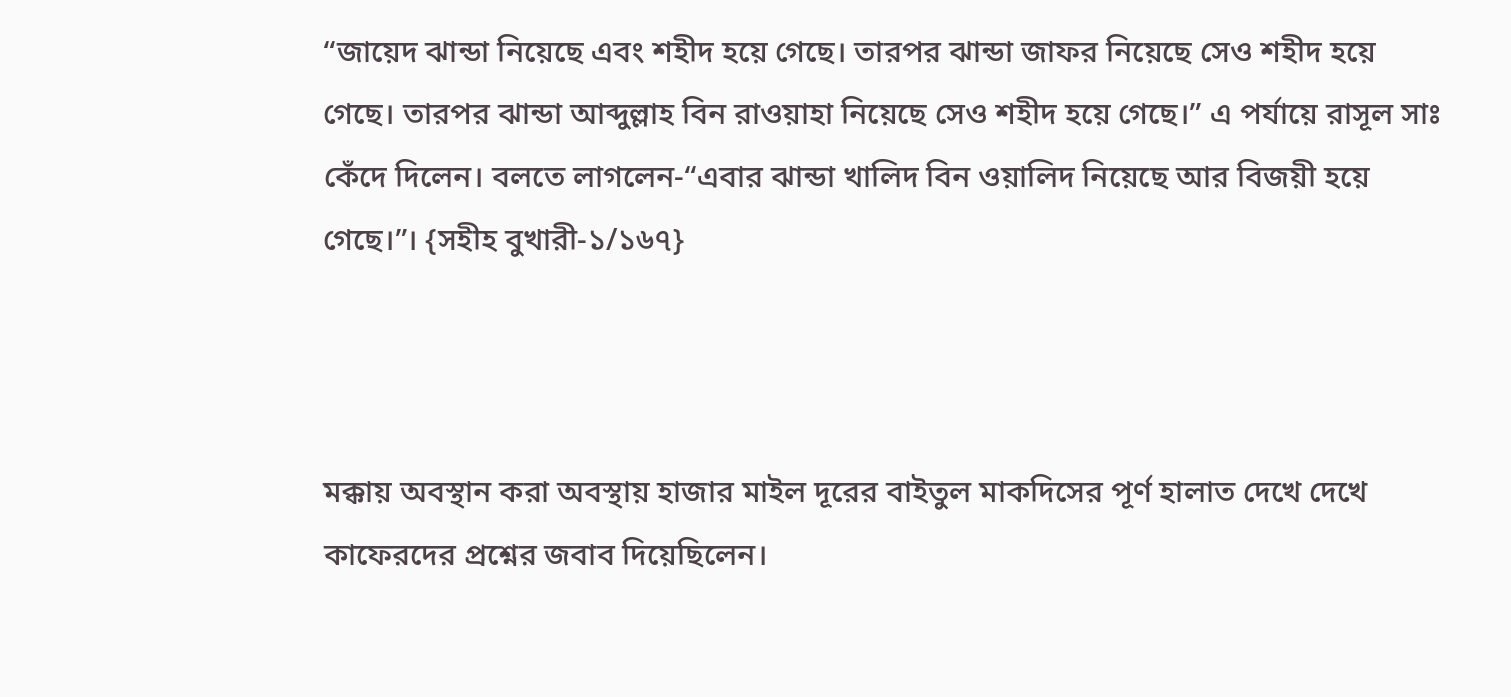“জায়েদ ঝান্ডা নিয়েছে এবং শহীদ হয়ে গেছে। তারপর ঝান্ডা জাফর নিয়েছে সেও শহীদ হয়ে গেছে। তারপর ঝান্ডা আব্দুল্লাহ বিন রাওয়াহা নিয়েছে সেও শহীদ হয়ে গেছে।” এ পর্যায়ে রাসূল সাঃ কেঁদে দিলেন। বলতে লাগলেন-“এবার ঝান্ডা খালিদ বিন ওয়ালিদ নিয়েছে আর বিজয়ী হয়ে গেছে।”। {সহীহ বুখারী-১/১৬৭}



মক্কায় অবস্থান করা অবস্থায় হাজার মাইল দূরের বাইতুল মাকদিসের পূর্ণ হালাত দেখে দেখে কাফেরদের প্রশ্নের জবাব দিয়েছিলেন।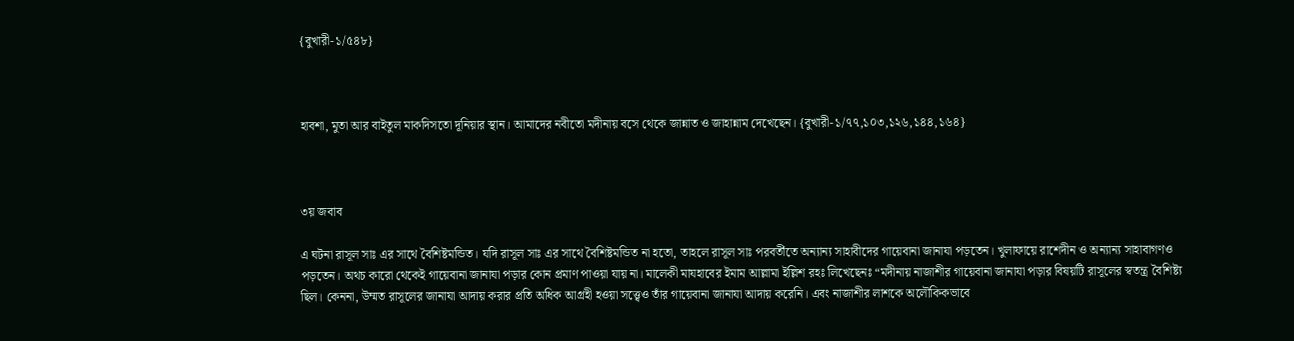{বুখারী-১/৫৪৮}



হাবশা, মুতা আর বাইতুল মাকদিসতো দূনিয়ার স্থান। আমাদের নবীতো মদীনায় বসে থেকে জান্নাত ও জাহান্নাম দেখেছেন। {বুখারী-১/৭৭,১০৩,১২৬,১৪৪,১৬৪}



৩য় জবাব

এ ঘটনা রাসূল সাঃ এর সাথে বৈশিষ্টমন্ডিত। যদি রাসূল সাঃ এর সাথে বৈশিষ্টমন্ডিত না হতো, তাহলে রাসূল সাঃ পরবর্তীতে অন্যান্য সাহাবীদের গায়েবানা জানাযা পড়তেন। খুলাফায়ে রাশেদীন ও অন্যান্য সাহাবাগণও পড়তেন। অথচ কারো থেকেই গায়েবানা জানাযা পড়ার কোন প্রমাণ পাওয়া যায় না। মালেকী মাযহাবের ইমাম আল্লামা ইল্লিশ রহঃ লিখেছেনঃ “মদীনায় নাজাশীর গায়েবানা জানাযা পড়ার বিষয়টি রাসূলের স্বতন্ত্র বৈশিষ্ট্য ছিল। কেননা, উম্মত রাসূলের জানাযা আদায় করার প্রতি অধিক আগ্রহী হওয়া সত্ত্বেও তাঁর গায়েবানা জানাযা আদায় করেনি। এবং নাজাশীর লাশকে অলৌকিকভাবে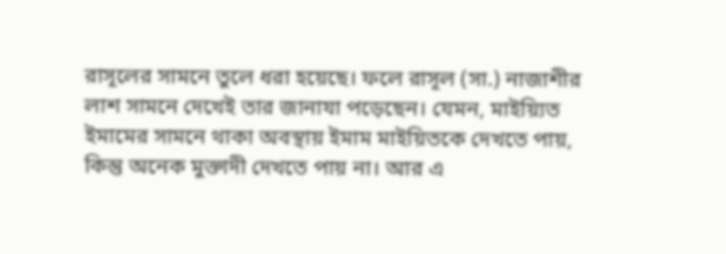রাসূলের সামনে তুলে ধরা হয়েছে। ফলে রাসূল (সা.) নাজাশীর লাশ সামনে দেখেই তার জানাযা পড়েছেন। যেমন, মাইয়্যিত ইমামের সামনে থাকা অবস্থায় ইমাম মাইয়িতকে দেখতে পায়, কিন্তু অনেক মুক্তাদী দেখতে পায় না। আর এ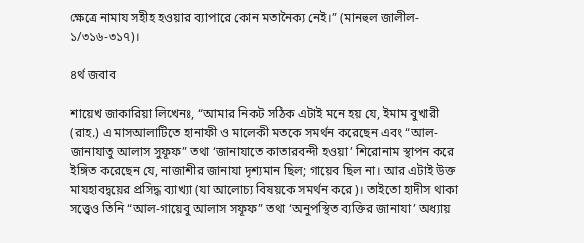ক্ষেত্রে নামায সহীহ হওয়ার ব্যাপারে কোন মতানৈক্য নেই।” (মানহুল জালীল- ১/৩১৬-৩১৭)।

৪র্থ জবাব

শায়েখ জাকারিয়া লিখেনঃ, “আমার নিকট সঠিক এটাই মনে হয় যে, ইমাম বুখারী (রাহ.) এ মাসআলাটিতে হানাফী ও মালেকী মতকে সমর্থন করেছেন এবং “আল-জানাযাতু আলাস সুফূফ” তথা ‘জানাযাতে কাতারবন্দী হওয়া’ শিরোনাম স্থাপন করে ইঙ্গিত করেছেন যে, নাজাশীর জানাযা দৃশ্যমান ছিল; গায়েব ছিল না। আর এটাই উক্ত মাযহাবদ্বয়ের প্রসিদ্ধ ব্যাখ্যা (যা আলোচ্য বিষয়কে সমর্থন করে)। তাইতো হাদীস থাকা সত্ত্বেও তিনি “আল-গায়েবু আলাস সফূফ” তথা ‘অনুপস্থিত ব্যক্তির জানাযা’ অধ্যায়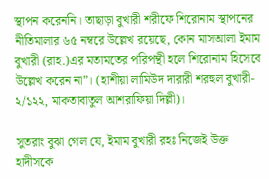স্থাপন করেননি। তাছাড়া বুখারী শরীফে শিরোনাম স্থাপনের নীতিমালার ৬৫ নম্বরে উল্লেখ রয়েছে, কোন মাসআলা ইমাম বুখারী (রাহ.)এর মতামতের পরিপন্থী হলে শিরোনাম হিসেবে উল্লেখ করেন না”। (হাশীয়া লামিউদ দারারী শরহুল বুখারী- ২/১২২, মাকতাবাতুল আশরাফিয়া দিল্লী)।

সুতরাং বুঝা গেল যে, ইমাম বুখারী রহঃ নিজেই উক্ত হাদীসকে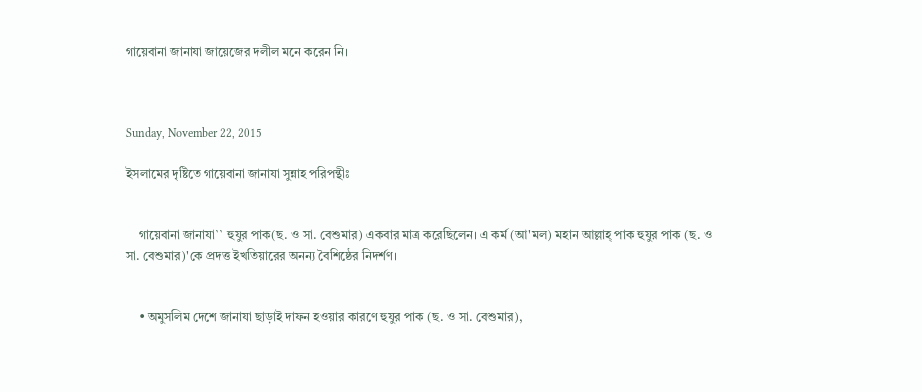গায়েবানা জানাযা জায়েজের দলীল মনে করেন নি।



Sunday, November 22, 2015

ইসলামের দৃষ্টিতে গায়েবানা জানাযা সুন্নাহ পরিপন্থীঃ


    গায়েবানা জানাযা`` হুযুর পাক(ছ. ও সা. বেশুমার) একবার মাত্র করেছিলেন। এ কর্ম (আ'মল) মহান আল্লাহ্ পাক হুযুর পাক (ছ. ও সা. বেশুমার)'কে প্রদত্ত ইখতিয়ারের অনন্য বৈশিষ্ঠের নিদর্শণ।


    • অমুসলিম দেশে জানাযা ছাড়াই দাফন হওয়ার কারণে হুযুর পাক (ছ. ও সা. বেশুমার),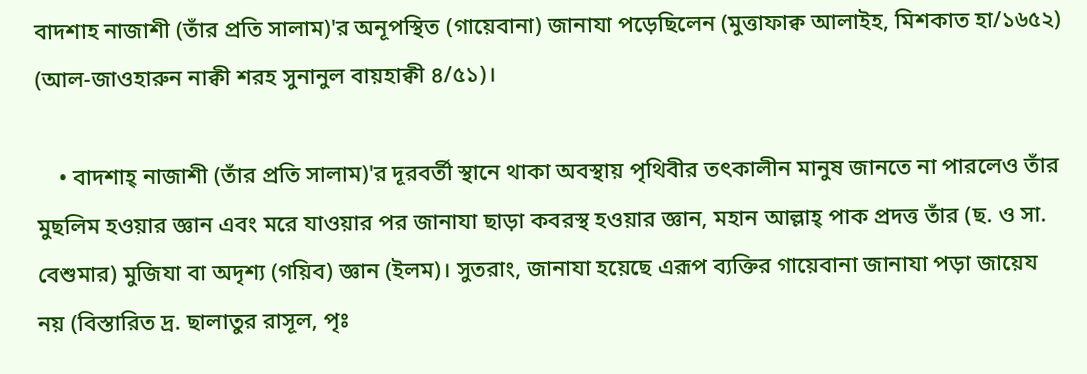বাদশাহ নাজাশী (তাঁর প্রতি সালাম)'র অনূপস্থিত (গায়েবানা) জানাযা পড়েছিলেন (মুত্তাফাক্ব আলাইহ, মিশকাত হা/১৬৫২) (আল-জাওহারুন নাক্বী শরহ সুনানুল বায়হাক্বী ৪/৫১)।

    • বাদশাহ্ নাজাশী (তাঁর প্রতি সালাম)'র দূরবর্তী স্থানে থাকা অবস্থায় পৃথিবীর তৎকালীন মানুষ জানতে না পারলেও তাঁর মুছলিম হওয়ার জ্ঞান এবং মরে যাওয়ার পর জানাযা ছাড়া কবরস্থ হওয়ার জ্ঞান, মহান আল্লাহ্ পাক প্রদত্ত তাঁর (ছ. ও সা. বেশুমার) মুজিযা বা অদৃশ্য (গয়িব) জ্ঞান (ইলম)। সুতরাং, জানাযা হয়েছে এরূপ ব্যক্তির গায়েবানা জানাযা পড়া জায়েয নয় (বিস্তারিত দ্র. ছালাতুর রাসূল, পৃঃ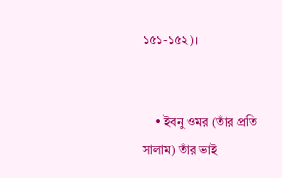১৫১-১৫২)।


    • ইবনু ওমর (তাঁর প্রতি সালাম) তাঁর ভাই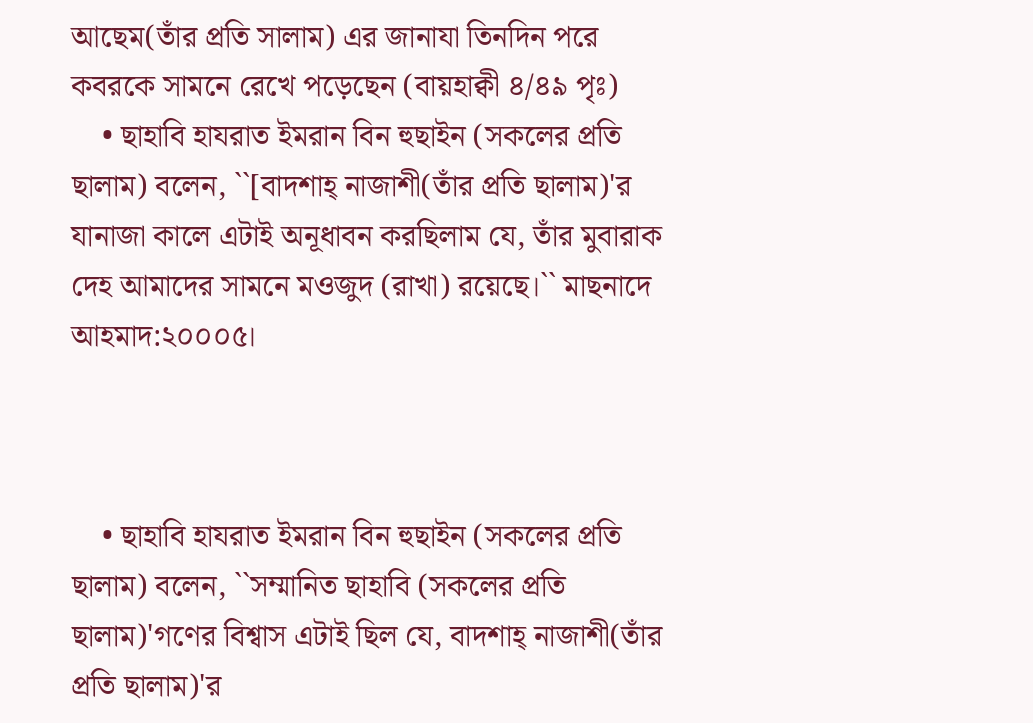আছেম(তাঁর প্রতি সালাম) এর জানাযা তিনদিন পরে কবরকে সামনে রেখে পড়েছেন (বায়হাক্বী ৪/৪৯ পৃঃ)
    • ছাহাবি হাযরাত ইমরান বিন হুছাইন (সকলের প্রতি ছালাম) বলেন, ``[বাদশাহ্ নাজাশী(তাঁর প্রতি ছালাম)'র যানাজা কালে এটাই অনূধাবন করছিলাম যে, তাঁর মুবারাক দেহ আমাদের সামনে মওজুদ (রাখা) রয়েছে।`` মাছনাদে আহমাদ:২০০০৫।



    • ছাহাবি হাযরাত ইমরান বিন হুছাইন (সকলের প্রতি ছালাম) বলেন, ``সম্মানিত ছাহাবি (সকলের প্রতি ছালাম)'গণের বিশ্বাস এটাই ছিল যে, বাদশাহ্ নাজাশী(তাঁর প্রতি ছালাম)'র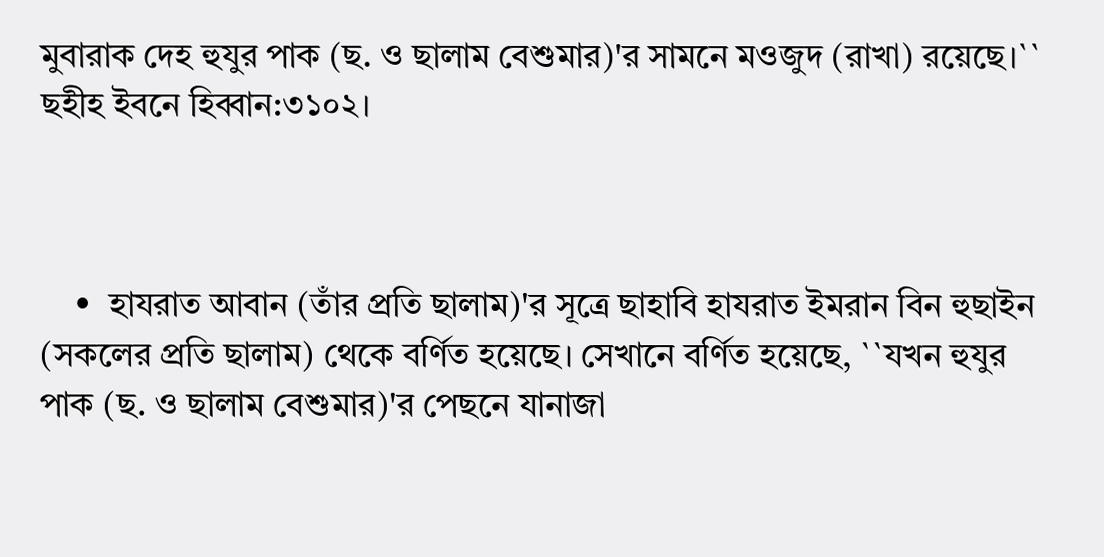মুবারাক দেহ হুযুর পাক (ছ. ও ছালাম বেশুমার)'র সামনে মওজুদ (রাখা) রয়েছে।`` ছহীহ ইবনে হিব্বান:৩১০২।



    •  হাযরাত আবান (তাঁর প্রতি ছালাম)'র সূত্রে ছাহাবি হাযরাত ইমরান বিন হুছাইন (সকলের প্রতি ছালাম) থেকে বর্ণিত হয়েছে। সেখানে বর্ণিত হয়েছে, ``যখন হুযুর পাক (ছ. ও ছালাম বেশুমার)'র পেছনে যানাজা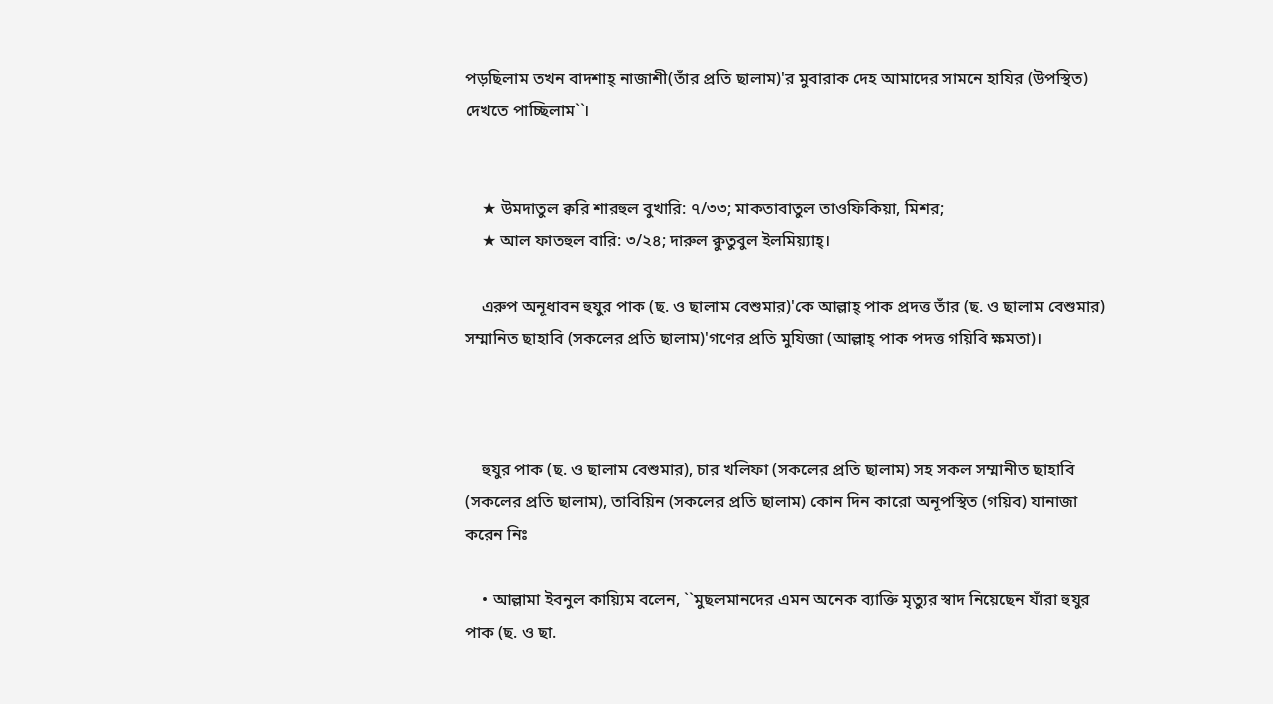পড়ছিলাম তখন বাদশাহ্ নাজাশী(তাঁর প্রতি ছালাম)'র মুবারাক দেহ আমাদের সামনে হাযির (উপস্থিত) দেখতে পাচ্ছিলাম``।


    ★ উমদাতুল ক্বরি শারহুল বুখারি: ৭/৩৩; মাকতাবাতুল তাওফিকিয়া, মিশর;
    ★ আল ফাতহুল বারি: ৩/২৪; দারুল ক্বুতুবুল ইলমিয়্যাহ্।

    এরুপ অনূধাবন হুযুর পাক (ছ. ও ছালাম বেশুমার)'কে আল্লাহ্ পাক প্রদত্ত তাঁর (ছ. ও ছালাম বেশুমার) সম্মানিত ছাহাবি (সকলের প্রতি ছালাম)'গণের প্রতি মুযিজা (আল্লাহ্ পাক পদত্ত গয়িবি ক্ষমতা)।



    হুযুর পাক (ছ. ও ছালাম বেশুমার), চার খলিফা (সকলের প্রতি ছালাম) সহ সকল সম্মানীত ছাহাবি (সকলের প্রতি ছালাম), তাবিয়িন (সকলের প্রতি ছালাম) কোন দিন কারো অনূপস্থিত (গয়িব) যানাজা করেন নিঃ

    • আল্লামা ইবনুল কায়্যিম বলেন, ``মুছলমানদের এমন অনেক ব্যাক্তি মৃত্যুর স্বাদ নিয়েছেন যাঁরা হুযুর পাক (ছ. ও ছা.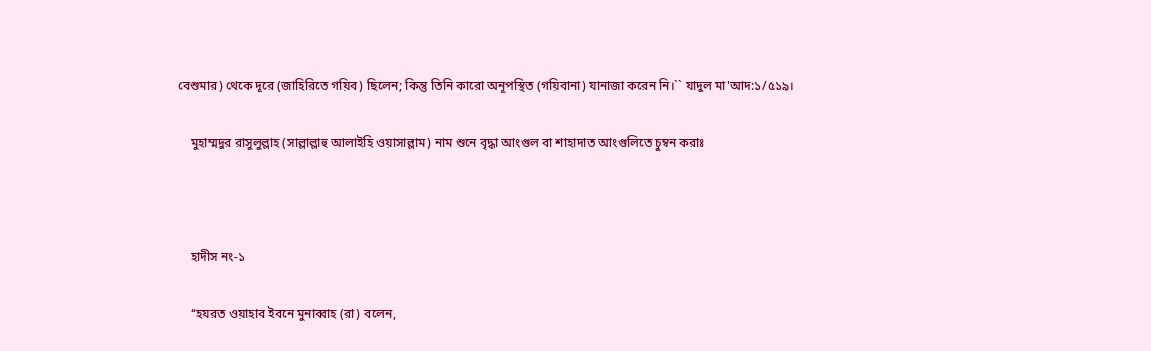বেশুমার) থেকে দূরে (জাহিরিতে গয়িব) ছিলেন; কিন্তু তিনি কারো অনূপস্থিত (গয়িবানা) যানাজা করেন নি।`` যাদুল মা'আদ:১/৫১৯।

    মুহাম্মদুর রাসুলুল্লাহ (সাল্লাল্লাহু আলাইহি ওয়াসাল্লাম) নাম শুনে বৃদ্ধা আংগুল বা শাহাদাত আংগুলিতে চুম্বন করাঃ



    হাদীস নং-১

    ‘‘হযরত ওয়াহাব ইবনে মুনাব্বাহ (রা) বলেন,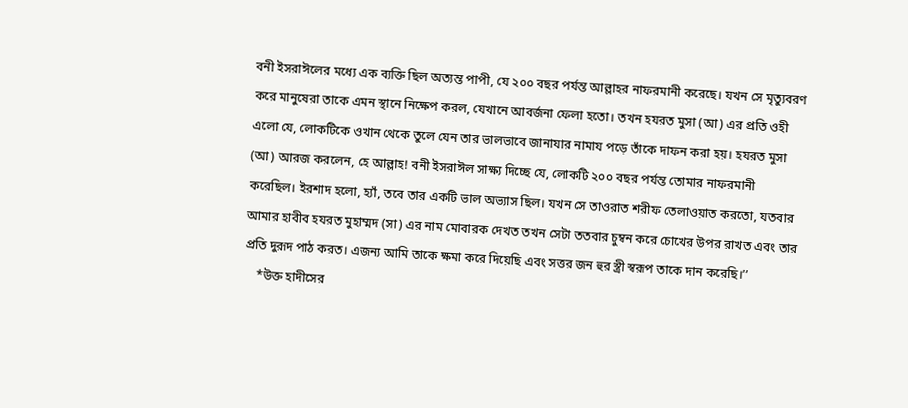বনী ইসরাঈলের মধ্যে এক ব্যক্তি ছিল অত্যন্ত পাপী, যে ২০০ বছর পর্যন্ত আল্লাহর নাফরমানী করেছে। যখন সে মৃত্যুবরণ করে মানুষেরা তাকে এমন স্থানে নিক্ষেপ করল, যেখানে আবর্জনা ফেলা হতো। তখন হযরত মুসা (আ) এর প্রতি ওহী এলো যে, লোকটিকে ওখান থেকে তুলে যেন তার ভালভাবে জানাযার নামায পড়ে তাঁকে দাফন করা হয়। হযরত মুসা (আ) আরজ করলেন, হে আল্লাহ! বনী ইসরাঈল সাক্ষ্য দিচ্ছে যে, লোকটি ২০০ বছর পর্যন্ত তোমার নাফরমানী করেছিল। ইরশাদ হলো, হ্যাঁ, তবে তার একটি ভাল অভ্যাস ছিল। যখন সে তাওরাত শরীফ তেলাওয়াত করতো, যতবার আমার হাবীব হযরত মুহাম্মদ (সা) এর নাম মোবারক দেখত তখন সেটা ততবার চুম্বন করে চোখের উপর রাখত এবং তার প্রতি দুরূদ পাঠ করত। এজন্য আমি তাকে ক্ষমা করে দিয়েছি এবং সত্তর জন হুর স্ত্রী স্বরূপ তাকে দান করেছি।’’
    *উক্ত হাদীসের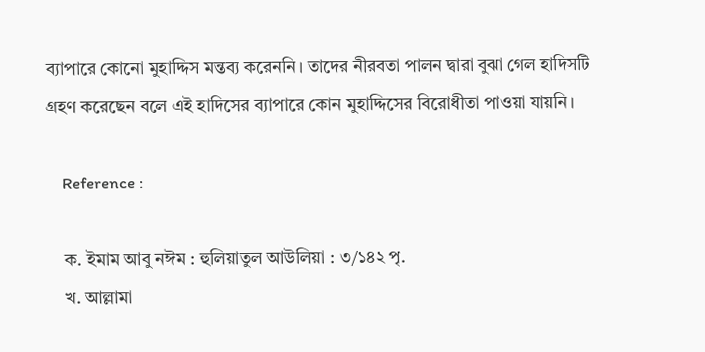ব্যাপারে কোনো মুহাদ্দিস মন্তব্য করেননি। তাদের নীরবতা পালন দ্বারা বুঝা গেল হাদিসটি গ্রহণ করেছেন বলে এই হাদিসের ব্যাপারে কোন মুহাদ্দিসের বিরোধীতা পাওয়া যায়নি।

    Reference :

    ক. ইমাম আবু নঈম : হুলিয়াতুল আউলিয়া : ৩/১৪২ পৃ.
    খ. আল্লামা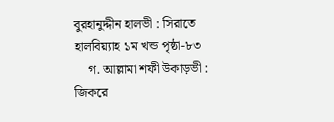বুরহানুদ্দীন হালভী : সিরাতে হালবিয়্যাহ ১ম খন্ড পৃষ্ঠা-৮৩
    গ. আল্লামা শফী উকাড়ভী : জিকরে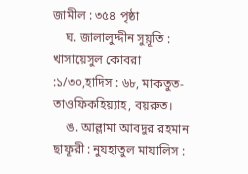জামীল : ৩৫৪ পৃষ্ঠা
    ঘ. জালালুদ্দীন সুয়ূতি : খাসায়েসুল কোবরা :১/৩০,হাদিস : ৬৮, মাকতুত-তাওফিকহিয়্যাহ, বয়রুত।
    ঙ. আল্লামা আবদুর রহমান ছাফূরী : নুযহাতুল মাযালিস :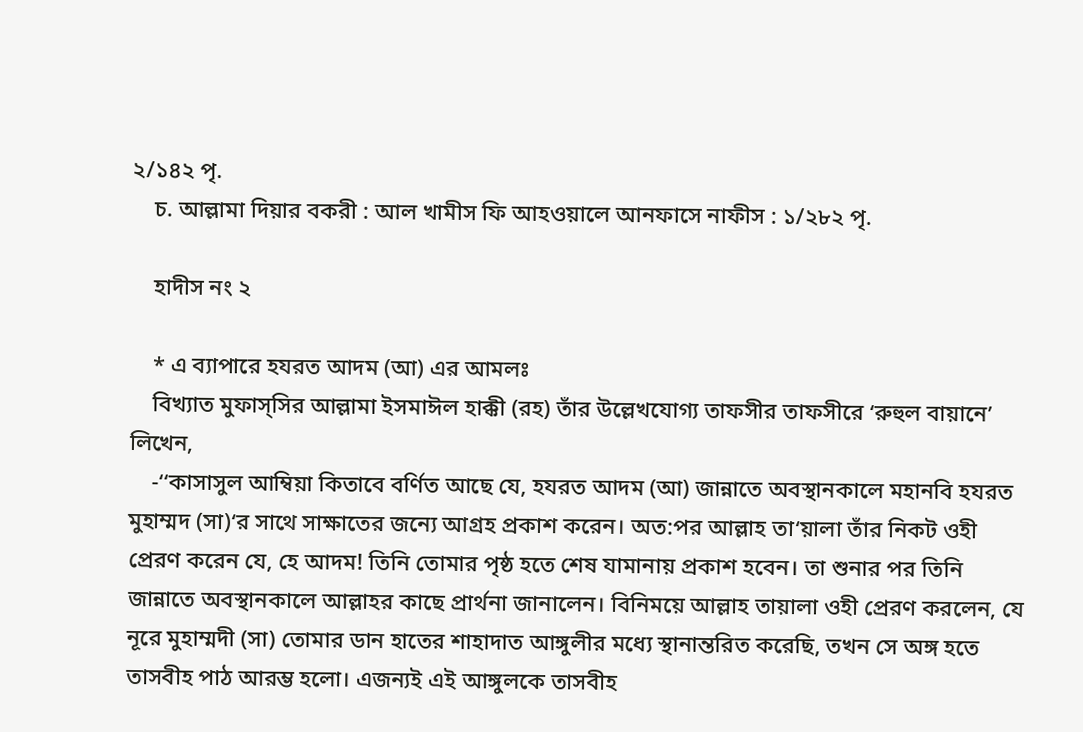২/১৪২ পৃ.
    চ. আল্লামা দিয়ার বকরী : আল খামীস ফি আহওয়ালে আনফাসে নাফীস : ১/২৮২ পৃ.

    হাদীস নং ২

    * এ ব্যাপারে হযরত আদম (আ) এর আমলঃ
    বিখ্যাত মুফাস্সির আল্লামা ইসমাঈল হাক্কী (রহ) তাঁর উল্লেখযোগ্য তাফসীর তাফসীরে ‘রুহুল বায়ানে’ লিখেন,
    -‘‘কাসাসুল আম্বিয়া কিতাবে বর্ণিত আছে যে, হযরত আদম (আ) জান্নাতে অবস্থানকালে মহানবি হযরত মুহাম্মদ (সা)‘র সাথে সাক্ষাতের জন্যে আগ্রহ প্রকাশ করেন। অত:পর আল্লাহ তা‘য়ালা তাঁর নিকট ওহী প্রেরণ করেন যে, হে আদম! তিনি তোমার পৃষ্ঠ হতে শেষ যামানায় প্রকাশ হবেন। তা শুনার পর তিনি জান্নাতে অবস্থানকালে আল্লাহর কাছে প্রার্থনা জানালেন। বিনিময়ে আল্লাহ তায়ালা ওহী প্রেরণ করলেন, যে নূরে মুহাম্মদী (সা) তোমার ডান হাতের শাহাদাত আঙ্গুলীর মধ্যে স্থানান্তরিত করেছি, তখন সে অঙ্গ হতে তাসবীহ পাঠ আরম্ভ হলো। এজন্যই এই আঙ্গুলকে তাসবীহ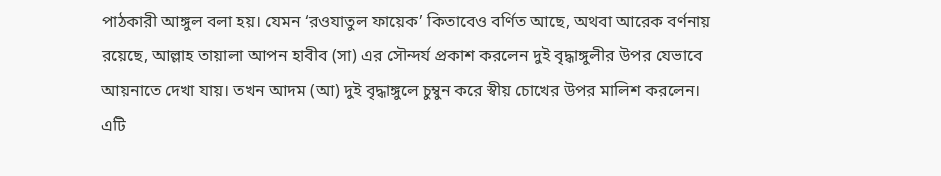পাঠকারী আঙ্গুল বলা হয়। যেমন ‘রওযাতুল ফায়েক’ কিতাবেও বর্ণিত আছে, অথবা আরেক বর্ণনায় রয়েছে, আল্লাহ তায়ালা আপন হাবীব (সা) এর সৌন্দর্য প্রকাশ করলেন দুই বৃদ্ধাঙ্গুলীর উপর যেভাবে আয়নাতে দেখা যায়। তখন আদম (আ) দুই বৃদ্ধাঙ্গুলে চুম্বুন করে স্বীয় চোখের উপর মালিশ করলেন। এটি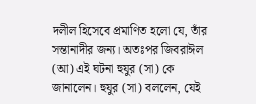দলীল হিসেবে প্রমাণিত হলো যে, তাঁর সন্তানাদীর জন্য। অতঃপর জিবরাঈল (আ) এই ঘটনা হুযুর (সা) কে জানালেন। হুযুর (সা) বললেন, যেই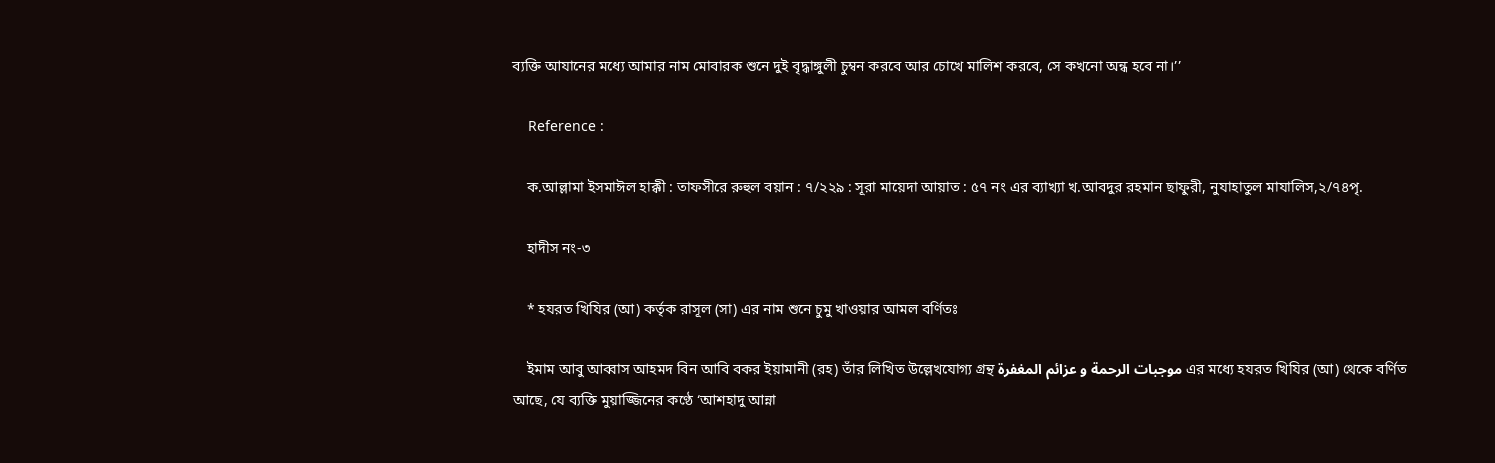ব্যক্তি আযানের মধ্যে আমার নাম মোবারক শুনে দুই বৃদ্ধাঙ্গুলী চুম্বন করবে আর চোখে মালিশ করবে, সে কখনো অন্ধ হবে না।’’

    Reference :

    ক.আল্লামা ইসমাঈল হাক্কী : তাফসীরে রুহুল বয়ান : ৭/২২৯ : সূরা মায়েদা আয়াত : ৫৭ নং এর ব্যাখ্যা খ.আবদুর রহমান ছাফুরী, নুযাহাতুল মাযালিস,২/৭৪পৃ.

    হাদীস নং-৩

    * হযরত খিযির (আ) কর্তৃক রাসূল (সা) এর নাম শুনে চুমু খাওয়ার আমল বর্ণিতঃ

    ইমাম আবু আব্বাস আহমদ বিন আবি বকর ইয়ামানী (রহ) তাঁর লিখিত উল্লেখযোগ্য গ্রন্থ موجبات الرحمة و عزائم المغفرة এর মধ্যে হযরত খিযির (আ) থেকে বর্ণিত আছে, যে ব্যক্তি মুয়াজ্জিনের কণ্ঠে ‘আশহাদু আন্না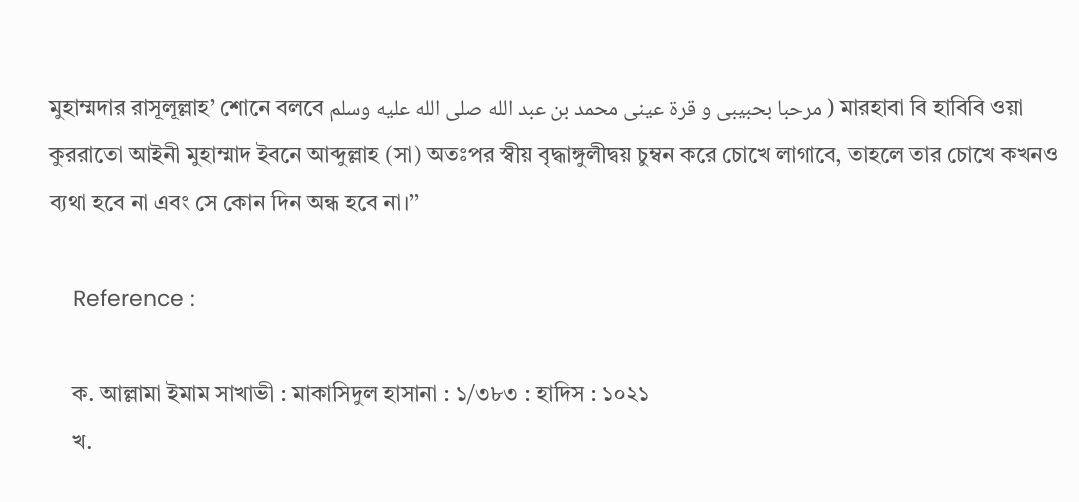মুহাম্মদার রাসূলূল্লাহ’ শোনে বলবে مرحبا بحبيبى و قرة عينى محمد بن عبد الله صلى الله عليه وسلم ) মারহাবা বি হাবিবি ওয়া কুররাতো আইনী মুহাম্মাদ ইবনে আব্দুল্লাহ (সা) অতঃপর স্বীয় বৃদ্ধাঙ্গুলীদ্বয় চুম্বন করে চোখে লাগাবে, তাহলে তার চোখে কখনও ব্যথা হবে না এবং সে কোন দিন অন্ধ হবে না।’’

    Reference :

    ক. আল্লামা ইমাম সাখাভী : মাকাসিদুল হাসানা : ১/৩৮৩ : হাদিস : ১০২১
    খ.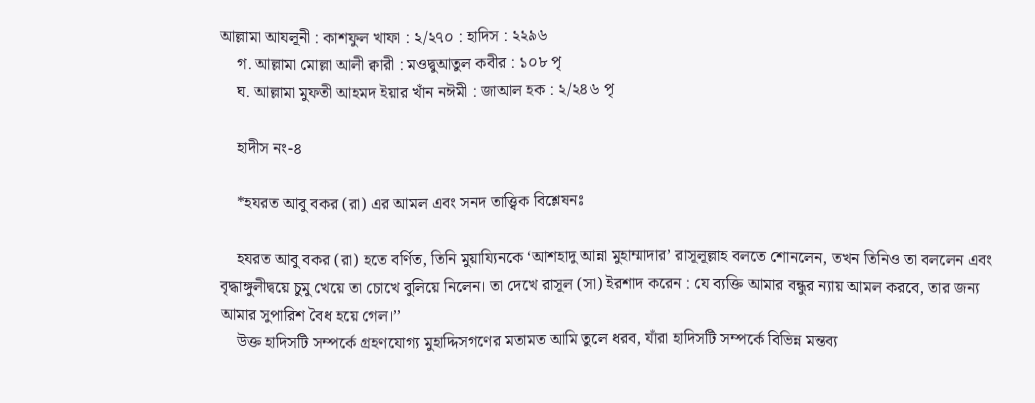আল্লামা আযলূনী : কাশফুল খাফা : ২/২৭০ : হাদিস : ২২৯৬
    গ. আল্লামা মোল্লা আলী ক্বারী : মওদ্বুআতুল কবীর : ১০৮ পৃ
    ঘ. আল্লামা মুফতী আহমদ ইয়ার খাঁন নঈমী : জাআল হক : ২/২৪৬ পৃ

    হাদীস নং-৪

    *হযরত আবু বকর (রা) এর আমল এবং সনদ তাত্ত্বিক বিশ্লেষনঃ

    হযরত আবু বকর (রা) হতে বর্ণিত, তিনি মুয়ায্যিনকে ‘আশহাদু আন্না মুহাম্মাদার’ রাসূলূল্লাহ বলতে শোনলেন, তখন তিনিও তা বললেন এবং বৃদ্ধাঙ্গুলীদ্বয়ে চুমু খেয়ে তা চোখে বুলিয়ে নিলেন। তা দেখে রাসূল (সা) ইরশাদ করেন : যে ব্যক্তি আমার বন্ধুর ন্যায় আমল করবে, তার জন্য আমার সুপারিশ বৈধ হয়ে গেল।’’
    উক্ত হাদিসটি সম্পর্কে গ্রহণযোগ্য মুহাদ্দিসগণের মতামত আমি তুলে ধরব, যাঁরা হাদিসটি সম্পর্কে বিভিন্ন মন্তব্য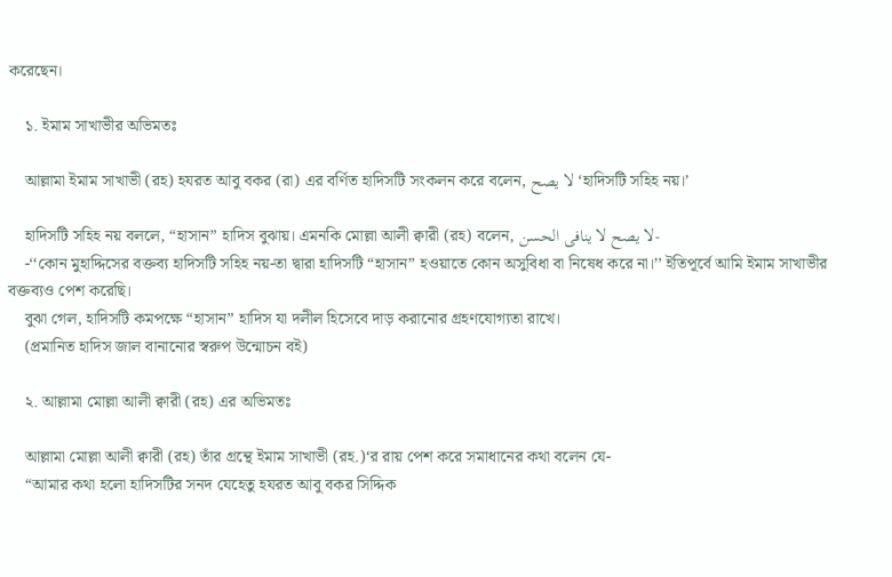করেছেন।

    ১. ইমাম সাখাভীর অভিমতঃ

    আল্লামা ইমাম সাখাভী (রহ) হযরত আবু বকর (রা) এর বর্ণিত হাদিসটি সংকলন করে বলেন, لا يصح ‘হাদিসটি সহিহ নয়।’

    হাদিসটি সহিহ নয় বললে, “হাসান” হাদিস বুঝায়। এমনকি মোল্লা আলী ক্বারী (রহ) বলেন, لا يصح لا ينافى الحسن-
    -‘‘কোন মুহাদ্দিসের বক্তব্য হাদিসটি সহিহ নয়-তা দ্বারা হাদিসটি “হাসান” হওয়াতে কোন অসুবিধা বা নিষেধ করে না।’’ ইতিপূর্বে আমি ইমাম সাখাভীর বক্তব্যও পেশ করেছি।
    বুঝা গেল, হাদিসটি কমপক্ষে “হাসান” হাদিস যা দলীল হিসেবে দাড় করানোর গ্রহণযোগ্যতা রাখে।
    (প্রমানিত হাদিস জাল বানানোর স্বরুপ উন্মোচন বই)

    ২. আল্লামা মোল্লা আলী ক্বারী (রহ) এর অভিমতঃ

    আল্লামা মোল্লা আলী ক্বারী (রহ) তাঁর গ্রন্থে ইমাম সাখাভী (রহ.)‘র রায় পেশ করে সমাধানের কথা বলেন যে-
    ‘‘আমার কথা হলো হাদিসটির সনদ যেহেতু হযরত আবু বকর সিদ্দিক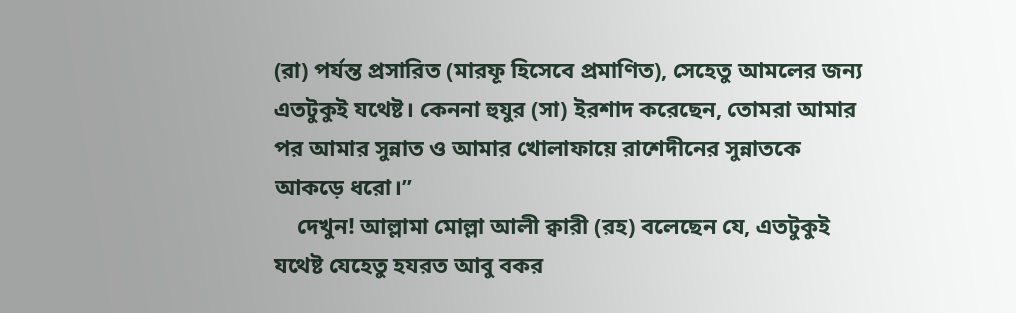(রা) পর্যন্ত প্রসারিত (মারফূ হিসেবে প্রমাণিত), সেহেতু আমলের জন্য এতটুকুই যথেষ্ট। কেননা হুযুর (সা) ইরশাদ করেছেন, তোমরা আমার পর আমার সুন্নাত ও আমার খোলাফায়ে রাশেদীনের সুন্নাতকে আকড়ে ধরো।’’
    দেখুন! আল্লামা মোল্লা আলী ক্বারী (রহ) বলেছেন যে, এতটুকুই যথেষ্ট যেহেতু হযরত আবু বকর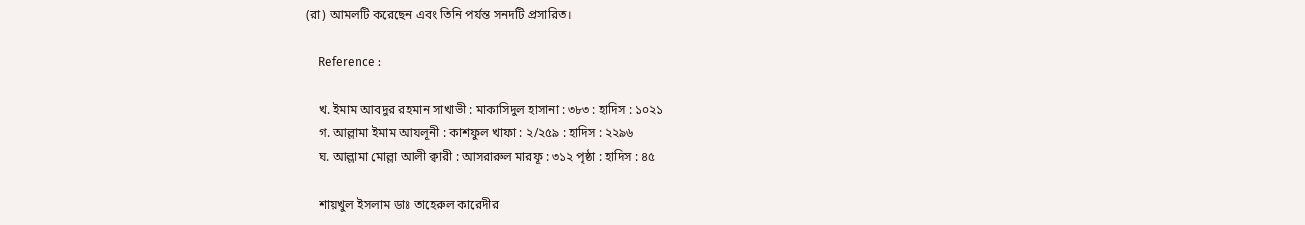(রা) আমলটি করেছেন এবং তিনি পর্যন্ত সনদটি প্রসারিত।

    Reference :

    খ. ইমাম আবদুর রহমান সাখাভী : মাকাসিদুল হাসানা : ৩৮৩ : হাদিস : ১০২১
    গ. আল্লামা ইমাম আযলূনী : কাশফুল খাফা : ২/২৫৯ : হাদিস : ২২৯৬
    ঘ. আল্লামা মোল্লা আলী ক্বারী : আসরারুল মারফূ : ৩১২ পৃষ্ঠা : হাদিস : ৪৫

    শায়খুল ইসলাম ডাঃ তাহেরুল কারেদীর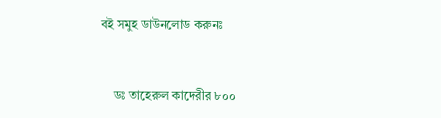বই সমুহ ডাউনলোড করুনঃ


    ডঃ তাহেরুল কাদেরীর ৮০০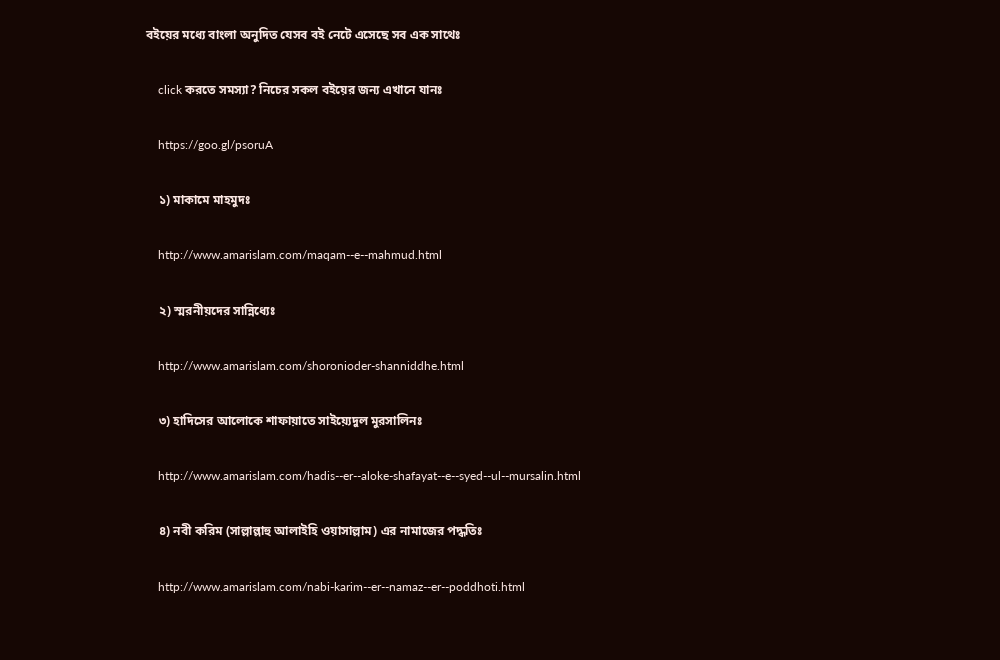বইয়ের মধ্যে বাংলা অনুদিত যেসব বই নেটে এসেছে সব এক সাথেঃ

    click করতে সমস্যা? নিচের সকল বইয়ের জন্য এখানে যানঃ

    https://goo.gl/psoruA

    ১) মাকামে মাহমুদঃ

    http://www.amarislam.com/maqam--e--mahmud.html

    ২) স্মরনীয়দের সান্নিধ্যেঃ

    http://www.amarislam.com/shoronioder-shanniddhe.html

    ৩) হাদিসের আলোকে শাফায়াতে সাইয়্যেদুল মুরসালিনঃ

    http://www.amarislam.com/hadis--er--aloke-shafayat--e--syed--ul--mursalin.html

    ৪) নবী করিম (সাল্লাল্লাহু আলাইহি ওয়াসাল্লাম) এর নামাজের পদ্ধতিঃ

    http://www.amarislam.com/nabi-karim--er--namaz--er--poddhoti.html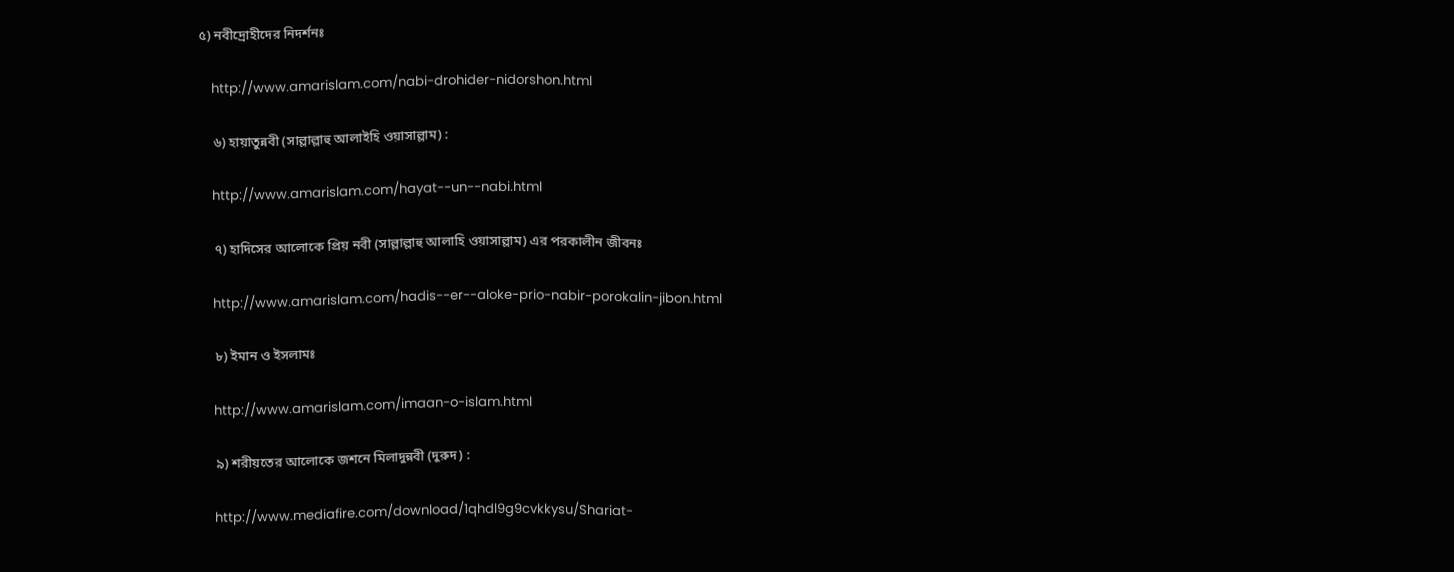৫) নবীদ্রোহীদের নিদর্শনঃ

    http://www.amarislam.com/nabi-drohider-nidorshon.html

    ৬) হায়াতুন্নবী (সাল্লাল্লাহু আলাইহি ওয়াসাল্লাম) :

    http://www.amarislam.com/hayat--un--nabi.html

    ৭) হাদিসের আলোকে প্রিয় নবী (সাল্লাল্লাহু আলাহি ওয়াসাল্লাম) এর পরকালীন জীবনঃ

    http://www.amarislam.com/hadis--er--aloke-prio-nabir-porokalin-jibon.html

    ৮) ইমান ও ইসলামঃ

    http://www.amarislam.com/imaan-o-islam.html

    ৯) শরীয়তের আলোকে জশনে মিলাদুন্নবী (দুরুদ) :

    http://www.mediafire.com/download/1qhdl9g9cvkkysu/Shariat-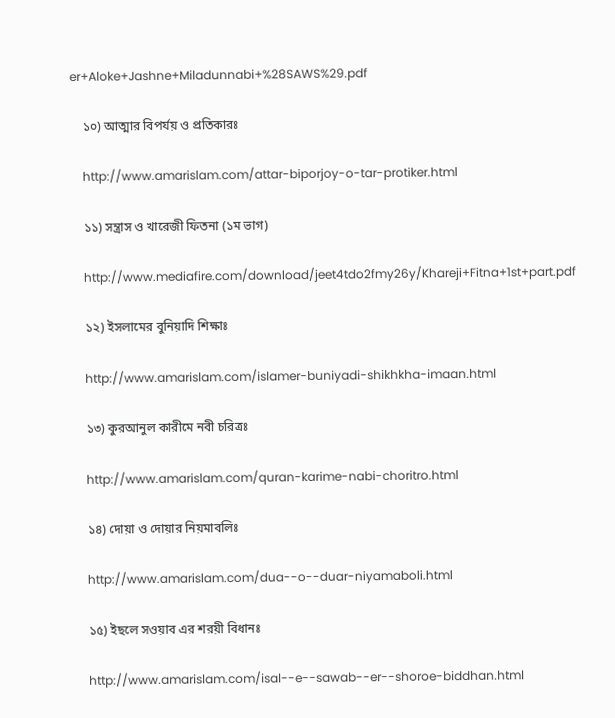er+Aloke+Jashne+Miladunnabi+%28SAWS%29.pdf

    ১০) আত্মার বিপর্যয় ও প্রতিকারঃ

    http://www.amarislam.com/attar-biporjoy-o-tar-protiker.html

    ১১) সন্ত্রাস ও খারেজী ফিতনা (১ম ভাগ)

    http://www.mediafire.com/download/jeet4tdo2fmy26y/Khareji+Fitna+1st+part.pdf

    ১২) ইসলামের বুনিয়াদি শিক্ষাঃ

    http://www.amarislam.com/islamer-buniyadi-shikhkha-imaan.html

    ১৩) কুরআনুল কারীমে নবী চরিত্রঃ

    http://www.amarislam.com/quran-karime-nabi-choritro.html

    ১৪) দোয়া ও দোয়ার নিয়মাবলিঃ

    http://www.amarislam.com/dua--o--duar-niyamaboli.html

    ১৫) ইছলে সওয়াব এর শরয়ী বিধানঃ

    http://www.amarislam.com/isal--e--sawab--er--shoroe-biddhan.html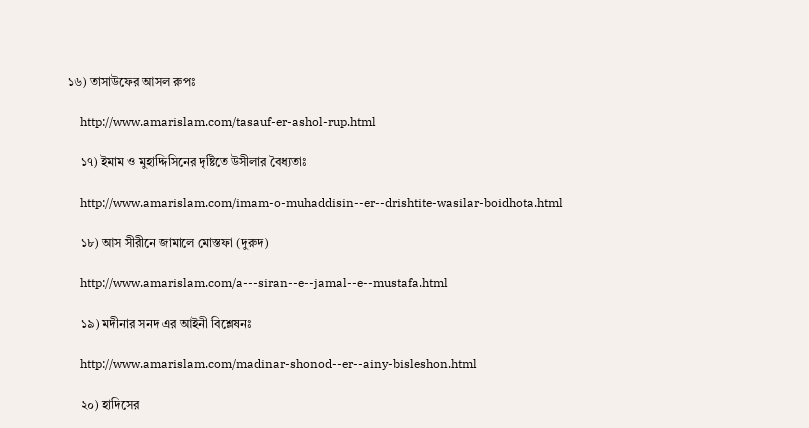১৬) তাসাউফের আসল রুপঃ

    http://www.amarislam.com/tasauf-er-ashol-rup.html

    ১৭) ইমাম ও মুহাদ্দিসিনের দৃষ্টিতে উসীলার বৈধ্যতাঃ

    http://www.amarislam.com/imam-o-muhaddisin--er--drishtite-wasilar-boidhota.html

    ১৮) আস সীরীনে জামালে মোস্তফা (দুরুদ)

    http://www.amarislam.com/a---siran--e--jamal--e--mustafa.html

    ১৯) মদীনার সনদ এর আইনী বিশ্লেষনঃ

    http://www.amarislam.com/madinar-shonod--er--ainy-bisleshon.html

    ২০) হাদিসের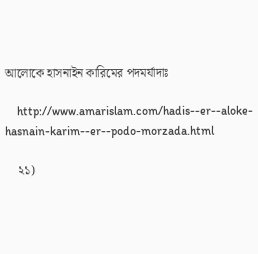আলোকে হাসনাইন কারিমের পদমর্যাদাঃ

    http://www.amarislam.com/hadis--er--aloke-hasnain-karim--er--podo-morzada.html

    ২১)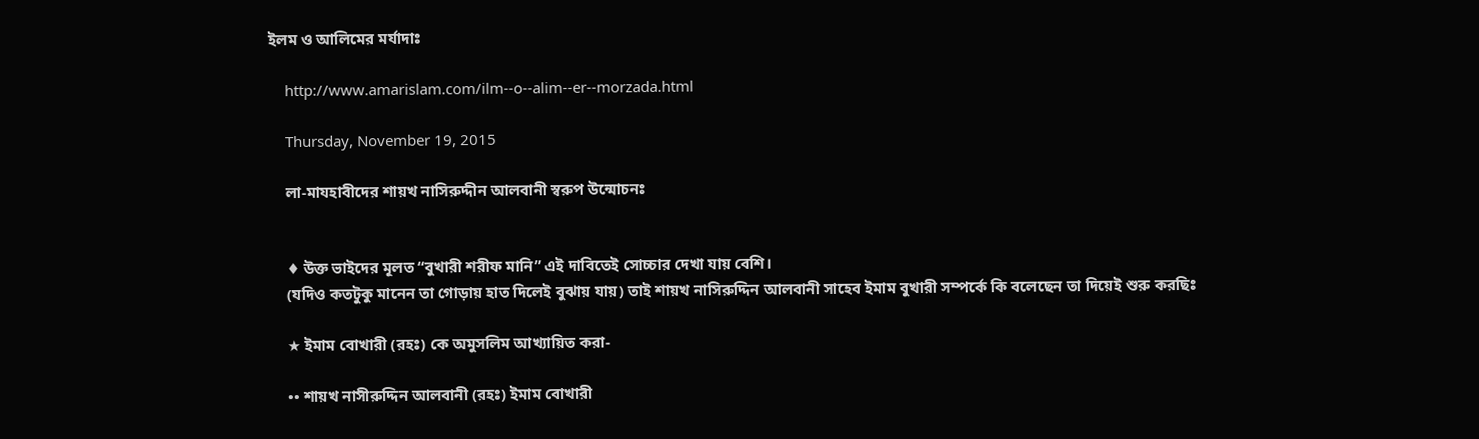ইলম ও আলিমের মর্যাদাঃ

    http://www.amarislam.com/ilm--o--alim--er--morzada.html

    Thursday, November 19, 2015

    লা-মাযহাবীদের শায়খ নাসিরুদ্দীন আলবানী স্বরুপ উন্মোচনঃ


    ♦ উক্ত ভাইদের মূলত “বুখারী শরীফ মানি” এই দাবিতেই সোচ্চার দেখা যায় বেশি।
    (যদিও কতটুকু মানেন তা গোড়ায় হাত দিলেই বুঝায় যায়) তাই শায়খ নাসিরুদ্দিন আলবানী সাহেব ইমাম বুখারী সম্পর্কে কি বলেছেন তা দিয়েই শুরু করছিঃ

    ★ ইমাম বোখারী (রহঃ) কে অমুসলিম আখ্যায়িত করা-

    •• শায়খ নাসীরুদ্দিন আলবানী (রহঃ) ইমাম বোখারী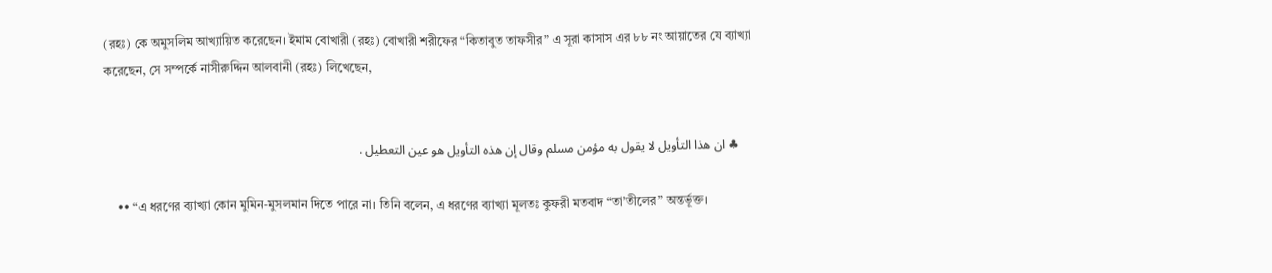(রহঃ) কে অমুসলিম আখ্যায়িত করেছেন। ইমাম বোখারী (রহঃ) বোখারী শরীফের “কিতাবুত তাফসীর” এ সূরা কাসাস এর ৮৮ নং আয়াতের যে ব্যাখ্যা করেছেন, সে সম্পর্কে নাসীরুদ্দিন আলবানী (রহঃ) লিখেছেন,


    ♣ ان هذا التأويل لا يقول به مؤمن مسلم وقال إن هذه التأويل هو عين التعطيل .

    •• “এ ধরণের ব্যাখ্যা কোন মুমিন-মুসলমান দিতে পারে না। তিনি বলেন, এ ধরণের ব্যাখ্যা মূলতঃ কুফরী মতবাদ “তা’তীলের” অন্তর্ভূক্ত।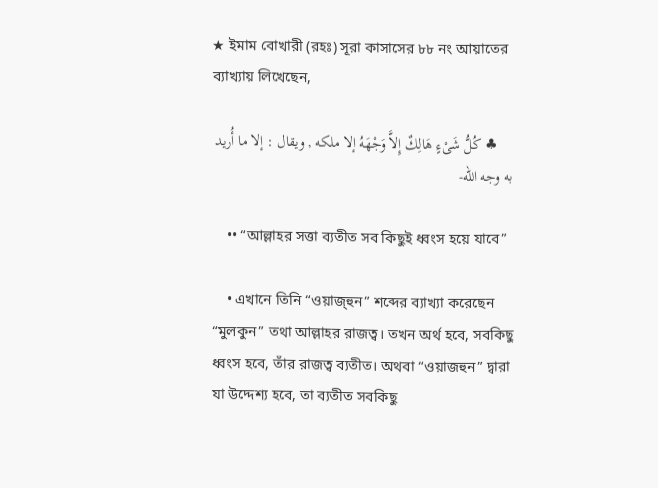★ ইমাম বোখারী (রহঃ) সূরা কাসাসের ৮৮ নং আয়াতের ব্যাখ্যায় লিখেছেন,

    ♣ كُلُّ شَىْءٍ هَالِكٌ إِلاَّ وَجْهَهُ إلا ملكه , ويقال : إلا ما أُريد به وجه الله-

    •• “আল্লাহর সত্তা ব্যতীত সব কিছুই ধ্বংস হয়ে যাবে”

    • এখানে তিনি “ওয়াজ্হুন” শব্দের ব্যাখ্যা করেছেন “মুলকুন” তথা আল্লাহর রাজত্ব। তখন অর্থ হবে, সবকিছু ধ্বংস হবে, তাঁর রাজত্ব ব্যতীত। অথবা “ওয়াজহুন” দ্বারা যা উদ্দেশ্য হবে, তা ব্যতীত সবকিছু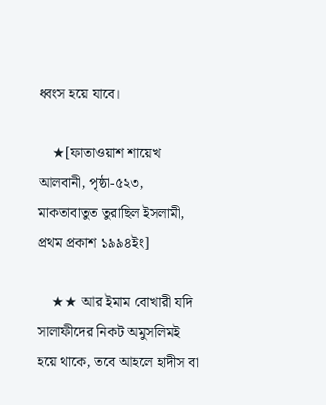ধ্বংস হয়ে যাবে।

    ★[ফাতাওয়াশ শায়েখ আলবানী, পৃষ্ঠা-৫২৩, মাকতাবাতুত তুরাছিল ইসলামী, প্রথম প্রকাশ ১৯৯৪ইং]

    ★★ আর ইমাম বোখারী যদি সালাফীদের নিকট অমুসলিমই হয়ে থাকে, তবে আহলে হাদীস বা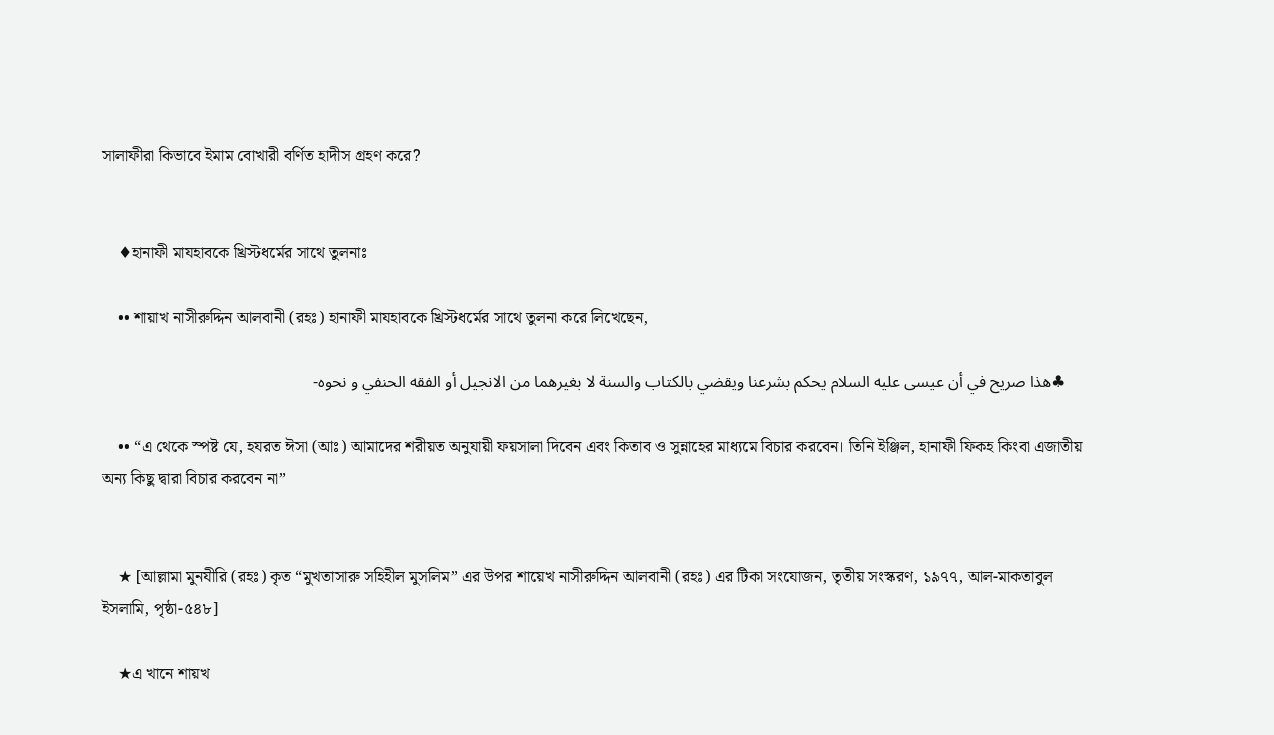সালাফীরা কিভাবে ইমাম বোখারী বর্ণিত হাদীস গ্রহণ করে?


    ♦হানাফী মাযহাবকে খ্রিস্টধর্মের সাথে তুলনাঃ

    •• শায়াখ নাসীরুদ্দিন আলবানী (রহঃ) হানাফী মাযহাবকে খ্রিস্টধর্মের সাথে তুলনা করে লিখেছেন,

    ♣هذا صريح في أن عيسى عليه السلام يحكم بشرعنا ويقضي بالكتاب والسنة لا بغيرهما من الانجيل أو الفقه الحنفي و نحوه-

    •• “এ থেকে স্পষ্ট যে, হযরত ঈসা (আঃ) আমাদের শরীয়ত অনুযায়ী ফয়সালা দিবেন এবং কিতাব ও সুন্নাহের মাধ্যমে বিচার করবেন। তিনি ইঞ্জিল, হানাফী ফিকহ কিংবা এজাতীয় অন্য কিছু দ্বারা বিচার করবেন না”


    ★ [আল্লামা মুনযীরি (রহঃ) কৃত “মুখতাসারু সহিহীল মুসলিম” এর উপর শায়েখ নাসীরুদ্দিন আলবানী (রহঃ) এর টিকা সংযোজন, তৃতীয় সংস্করণ, ১৯৭৭, আল-মাকতাবুল ইসলামি, পৃষ্ঠা-৫৪৮]

    ★এ খানে শায়খ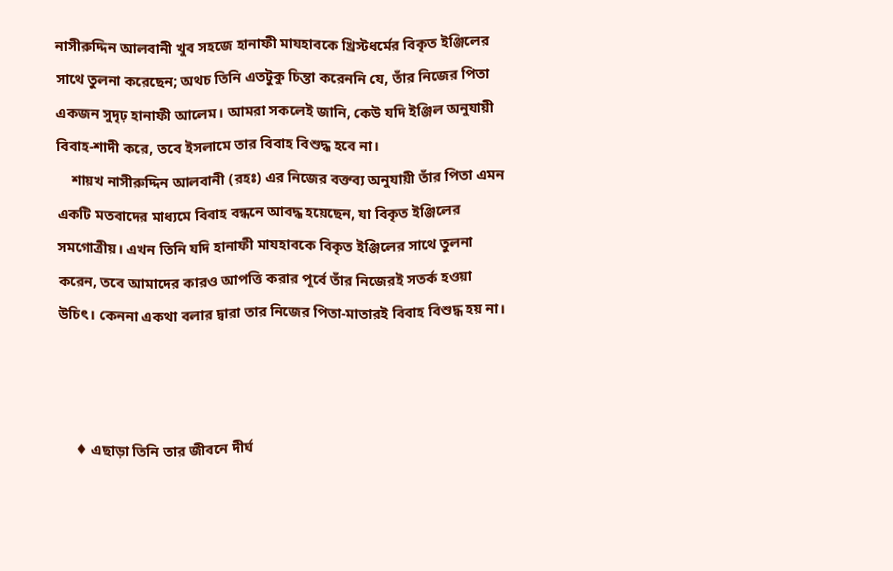নাসীরুদ্দিন আলবানী খুব সহজে হানাফী মাযহাবকে খ্রিস্টধর্মের বিকৃত ইঞ্জিলের সাথে তুলনা করেছেন; অথচ তিনি এতটুকু চিন্তা করেননি যে, তাঁর নিজের পিতা একজন সুদৃঢ় হানাফী আলেম। আমরা সকলেই জানি, কেউ যদি ইঞ্জিল অনুযায়ী বিবাহ-শাদী করে, তবে ইসলামে তার বিবাহ বিশুদ্ধ হবে না।
    শায়খ নাসীরুদ্দিন আলবানী (রহঃ) এর নিজের বক্তব্য অনুযায়ী তাঁর পিতা এমন একটি মতবাদের মাধ্যমে বিবাহ বন্ধনে আবদ্ধ হয়েছেন, যা বিকৃত ইঞ্জিলের সমগোত্রীয়। এখন তিনি যদি হানাফী মাযহাবকে বিকৃত ইঞ্জিলের সাথে তুলনা করেন, তবে আমাদের কারও আপত্তি করার পূর্বে তাঁর নিজেরই সতর্ক হওয়া উচিৎ। কেননা একথা বলার দ্বারা তার নিজের পিতা-মাতারই বিবাহ বিশুদ্ধ হয় না।



    ♦ এছাড়া তিনি তার জীবনে দীর্ঘ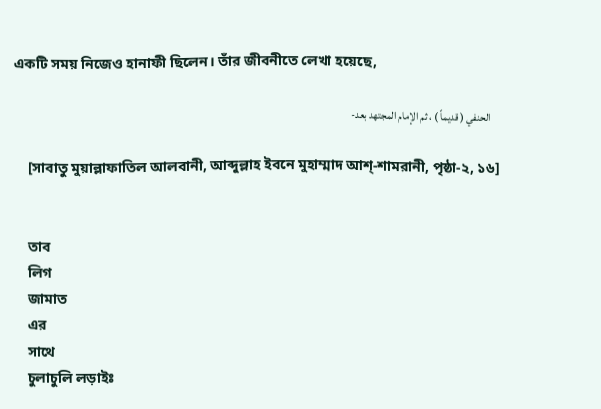একটি সময় নিজেও হানাফী ছিলেন। তাঁর জীবনীতে লেখা হয়েছে,

    الحنفي ( قديماً ) ، ثم الإمام المجتهد بعد-

    [সাবাতু মুয়াল্লাফাতিল আলবানী, আব্দুল্লাহ ইবনে মুহাম্মাদ আশ্-শামরানী, পৃষ্ঠা-২, ১৬]


    তাব
    লিগ
    জামাত
    এর
    সাথে
    চুলাচুলি লড়াইঃ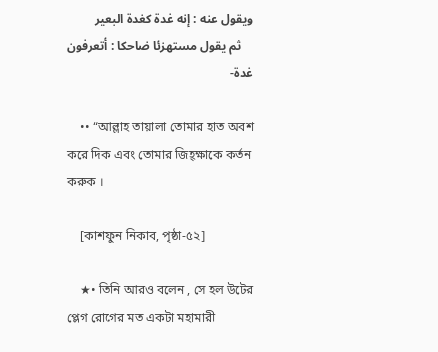ويقول عنه : إنه غدة كغدة البعير
    ثم يقول مستهزئا ضاحكا : أتعرفون غدة-

    •• “আল্লাহ তায়ালা তোমার হাত অবশ করে দিক এবং তোমার জিহ্ক্ষাকে কর্তন করুক ।

    [কাশফুন নিকাব, পৃষ্ঠা-৫২]

    ★• তিনি আরও বলেন , সে হল উটের প্লেগ রোগের মত একটা মহামারী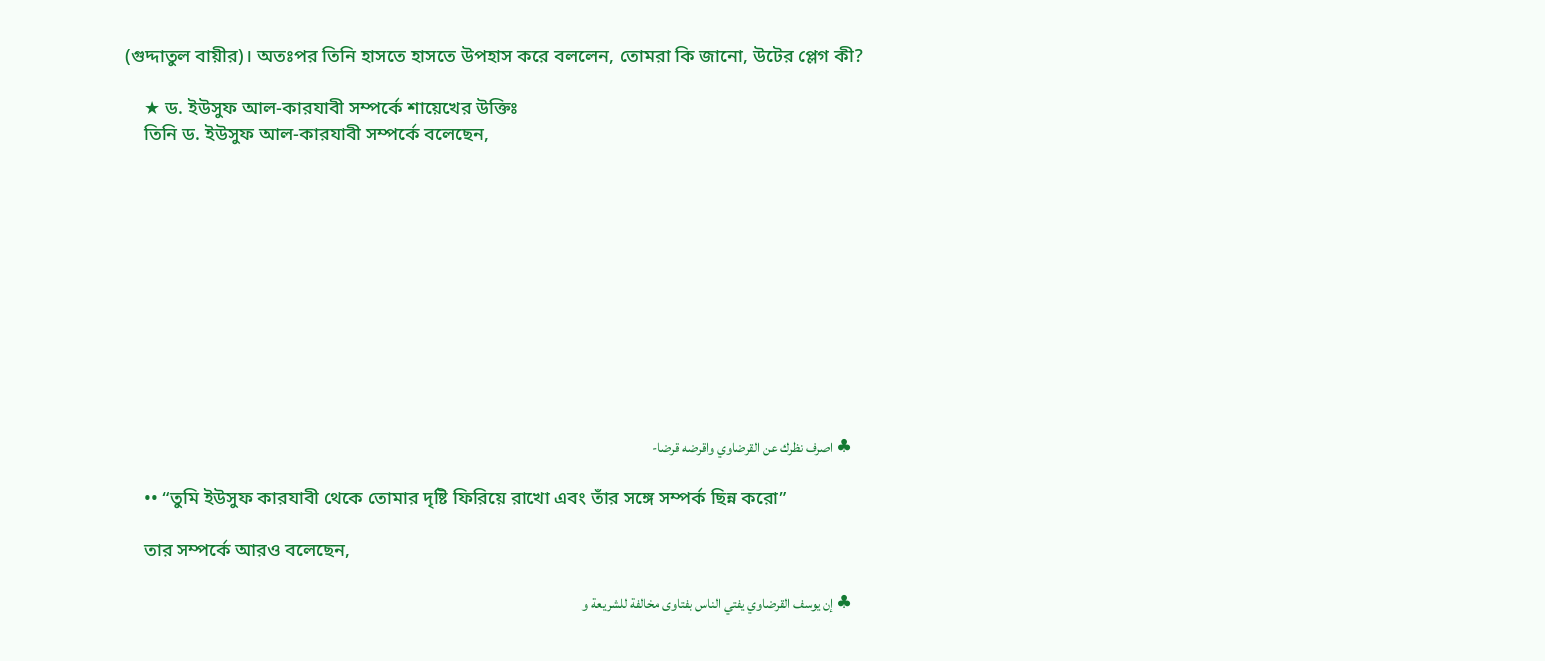(গুদ্দাতুল বায়ীর)। অতঃপর তিনি হাসতে হাসতে উপহাস করে বললেন, তোমরা কি জানো, উটের প্লেগ কী?

    ★ ড. ইউসুফ আল-কারযাবী সম্পর্কে শায়েখের উক্তিঃ
    তিনি ড. ইউসুফ আল-কারযাবী সম্পর্কে বলেছেন,











    ♣ اصرف نظرك عن القرضاوي واقرضه قرضا-

    •• “তুমি ইউসুফ কারযাবী থেকে তোমার দৃষ্টি ফিরিয়ে রাখো এবং তাঁর সঙ্গে সম্পর্ক ছিন্ন করো”

    তার সম্পর্কে আরও বলেছেন,

    ♣ إن يوسف القرضاوي يفتي الناس بفتاوى مخالفة للشريعة و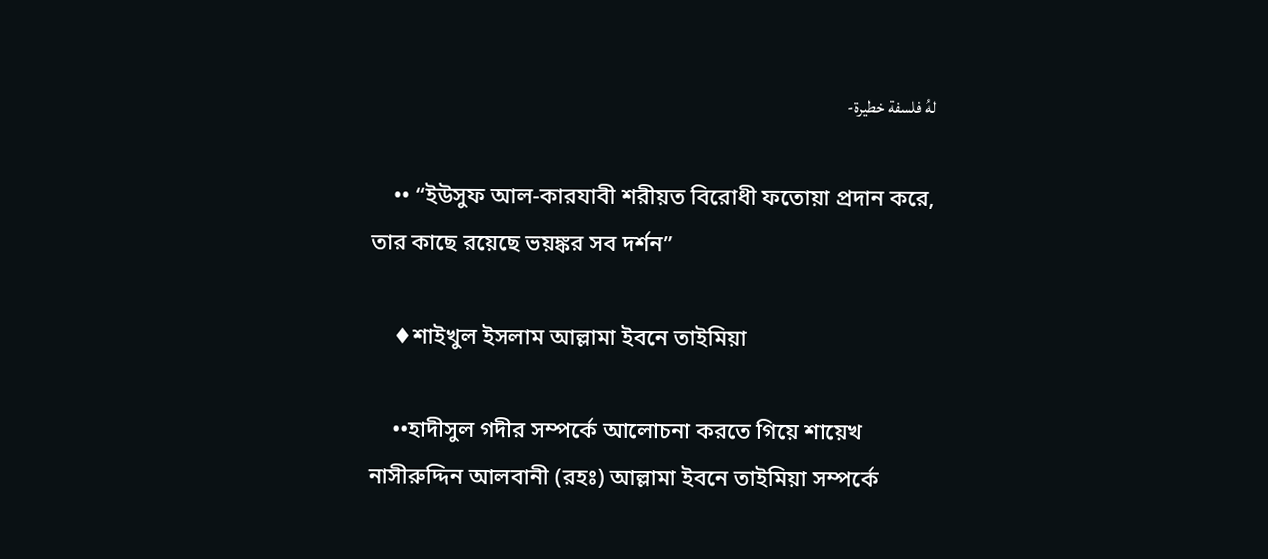لهُ فلسفة خطيرة-

    •• “ইউসুফ আল-কারযাবী শরীয়ত বিরোধী ফতোয়া প্রদান করে, তার কাছে রয়েছে ভয়ঙ্কর সব দর্শন”

    ♦শাইখুল ইসলাম আল্লামা ইবনে তাইমিয়া

    ••হাদীসুল গদীর সম্পর্কে আলোচনা করতে গিয়ে শায়েখ নাসীরুদ্দিন আলবানী (রহঃ) আল্লামা ইবনে তাইমিয়া সম্পর্কে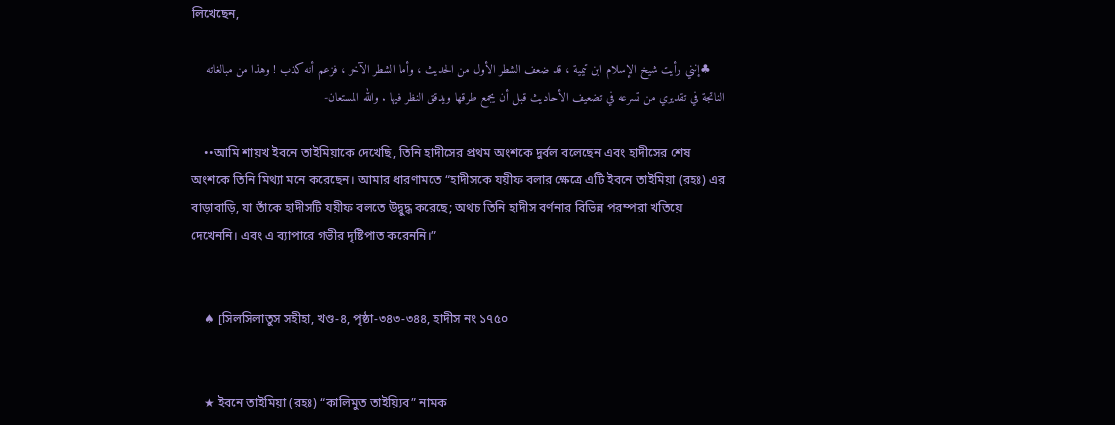লিখেছেন,

    ♣إنني رأيت شيخ الإسلام ابن تيمية ، قد ضعف الشطر الأول من الحديث ، وأما الشطر الآخر ، فزعم أنه كذب ! وهذا من مبالغاته الناتجة في تقديري من تسرعه في تضعيف الأحاديث قبل أن يجمع طرقها ويدقق النظر فيها . والله المستعان-

    ••আমি শায়খ ইবনে তাইমিয়াকে দেখেছি, তিনি হাদীসের প্রথম অংশকে দুর্বল বলেছেন এবং হাদীসের শেষ অংশকে তিনি মিথ্যা মনে করেছেন। আমার ধারণামতে “হাদীসকে যয়ীফ বলার ক্ষেত্রে এটি ইবনে তাইমিয়া (রহঃ) এর বাড়াবাড়ি, যা তাঁকে হাদীসটি যয়ীফ বলতে উদ্বুদ্ধ করেছে; অথচ তিনি হাদীস বর্ণনার বিভিন্ন পরম্পরা খতিয়ে দেখেননি। এবং এ ব্যাপারে গভীর দৃষ্টিপাত করেননি।”


    ♠ [সিলসিলাতুস সহীহা, খণ্ড-৪, পৃষ্ঠা-৩৪৩-৩৪৪, হাদীস নং ১৭৫০


    ★ ইবনে তাইমিয়া (রহঃ) “কালিমুত তাইয়্যিব” নামক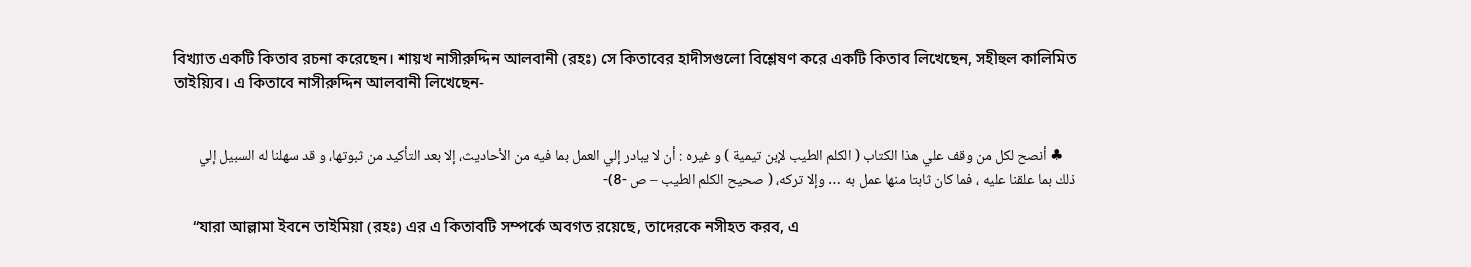বিখ্যাত একটি কিতাব রচনা করেছেন। শায়খ নাসীরুদ্দিন আলবানী (রহঃ) সে কিতাবের হাদীসগুলো বিশ্লেষণ করে একটি কিতাব লিখেছেন, সহীহুল কালিমিত তাইয়্যিব। এ কিতাবে নাসীরুদ্দিন আলবানী লিখেছেন-


    ♣ أنصح لكل من وقف علي هذا الكتاب ( الكلم الطيب لإبن تيمية ) و غيره : أن لا يبادر إلي العمل بما فيه من الأحاديث، إلا بعد التأكيد من ثبوتها، و قد سهلنا له السبيل إلي ذلك بما علقنا عليه ، فما كان ثابتا منها عمل به … وإلا تركه، ( صحيح الكلم الطيب – ص -৪)-

     “যারা আল্লামা ইবনে তাইমিয়া (রহঃ) এর এ কিতাবটি সম্পর্কে অবগত রয়েছে, তাদেরকে নসীহত করব, এ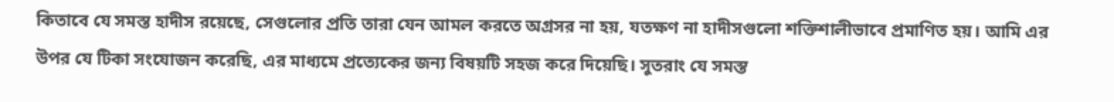কিতাবে যে সমস্ত হাদীস রয়েছে, সেগুলোর প্রতি তারা যেন আমল করতে অগ্রসর না হয়, যতক্ষণ না হাদীসগুলো শক্তিশালীভাবে প্রমাণিত হয়। আমি এর উপর যে টিকা সংযোজন করেছি, এর মাধ্যমে প্রত্যেকের জন্য বিষয়টি সহজ করে দিয়েছি। সুতরাং যে সমস্ত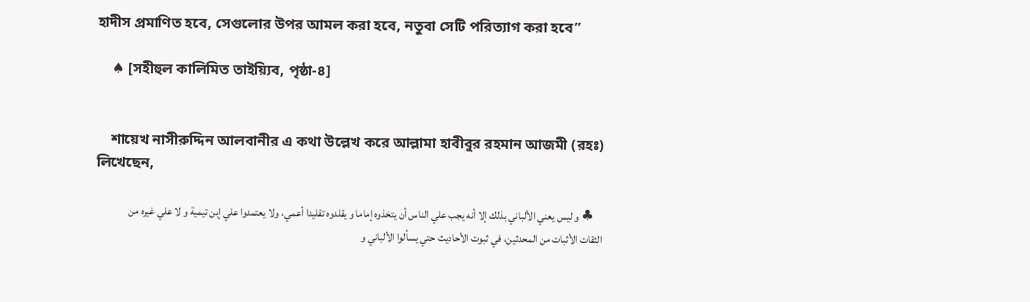হাদীস প্রমাণিত হবে, সেগুলোর উপর আমল করা হবে, নতুবা সেটি পরিত্যাগ করা হবে”

    ♠ [সহীহুল কালিমিত তাইয়্যিব, পৃষ্ঠা-৪]


    শায়েখ নাসীরুদ্দিন আলবানীর এ কথা উল্লেখ করে আল্লামা হাবীবুর রহমান আজমী (রহঃ) লিখেছেন,

    ♣ و ليس يعني الألباني بذلك إلا أنه يجب علي الناس أن يتخذوه إماما و يقلدوه تقليدا أعمي، ولا يعتمدوا علي إبن تيمية و لا علي غيره من الثقات الأثبات من المحدثين، في ثبوت الأحاديث حتي يسألوا الألباني و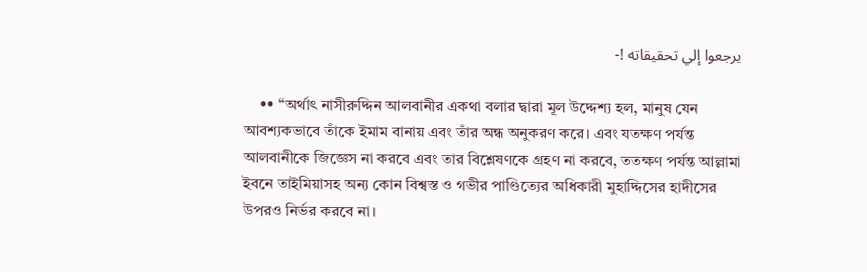يرجعوا إلي تحقيقاته !-

    •• “অর্থাৎ নাসীরুদ্দিন আলবানীর একথা বলার দ্বারা মূল উদ্দেশ্য হল, মানুষ যেন আবশ্যকভাবে তাঁকে ইমাম বানায় এবং তাঁর অন্ধ অনুকরণ করে। এবং যতক্ষণ পর্যন্ত আলবানীকে জিজ্ঞেস না করবে এবং তার বিশ্লেষণকে গ্রহণ না করবে, ততক্ষণ পর্যন্ত আল্লামা ইবনে তাইমিয়াসহ অন্য কোন বিশ্বস্ত ও গভীর পাণ্ডিত্যের অধিকারী মুহাদ্দিসের হাদীসের উপরও নির্ভর করবে না।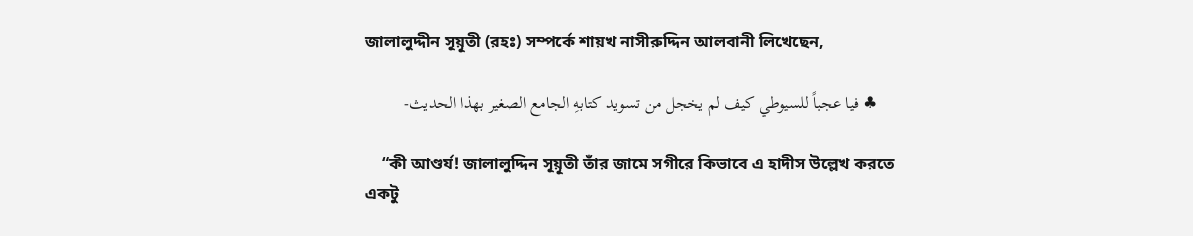জালালুদ্দীন সূয়ূতী (রহঃ) সম্পর্কে শায়খ নাসীরুদ্দিন আলবানী লিখেছেন,

    ♣ فيا عجباً للسيوطي كيف لم يخجل من تسويد كتابهِ الجامع الصغير بهذا الحديث-

    “কী আণ্ডর্য! জালালুদ্দিন সূয়ূতী তাঁর জামে সগীরে কিভাবে এ হাদীস উল্লেখ করতে একটু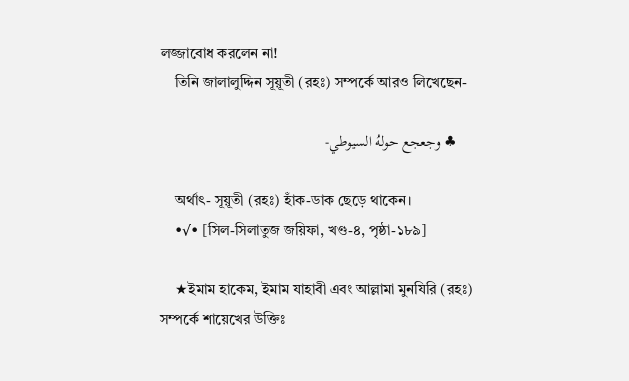লজ্জাবোধ করলেন না!
    তিনি জালালুদ্দিন সূয়ূতী (রহঃ) সম্পর্কে আরও লিখেছেন-

    ♣ وجعجع حولهُ السيوطي-

    অর্থাৎ- সূয়ূতী (রহঃ) হাঁক-ডাক ছেড়ে থাকেন।
    •√• [সিল-সিলাতুজ জয়িফা, খণ্ড-৪, পৃষ্ঠা-১৮৯]

    ★ইমাম হাকেম, ইমাম যাহাবী এবং আল্লামা মুনযিরি (রহঃ) সম্পর্কে শায়েখের উক্তিঃ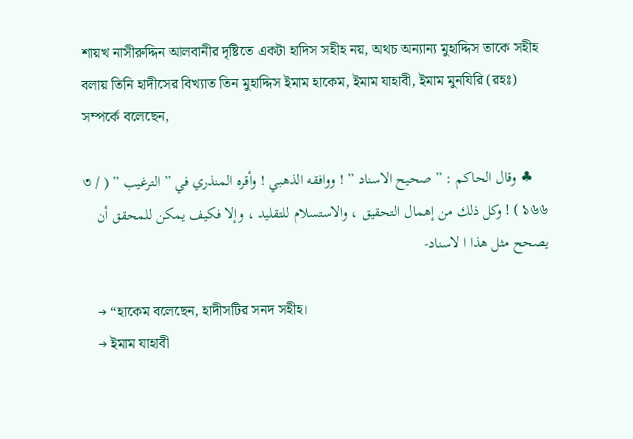শায়খ নাসীরুদ্দিন আলবানীর দৃষ্টিতে একটা হাদিস সহীহ নয়, অথচ অন্যান্য মুহাদ্দিস তাকে সহীহ বলায় তিনি হাদীসের বিখ্যাত তিন মুহাদ্দিস ইমাম হাকেম, ইমাম যাহাবী, ইমাম মুনযিরি (রহঃ) সম্পর্কে বলেছেন,

    ♣ وقال الحاكم : ” صحيح الاسناد ” ! ووافقه الذهبي ! وأقره المنذري في ” الترغيب ” ( ৩ / ১৬৬ ) ! وكل ذلك من إهمال التحقيق ، والاستسلام للتقليد ، وإلا فكيف يمكن للمحقق أن يصحح مثل هذا ا لاسناد-

    → “হাকেম বলেছেন, হাদীসটির সনদ সহীহ।
    → ইমাম যাহাবী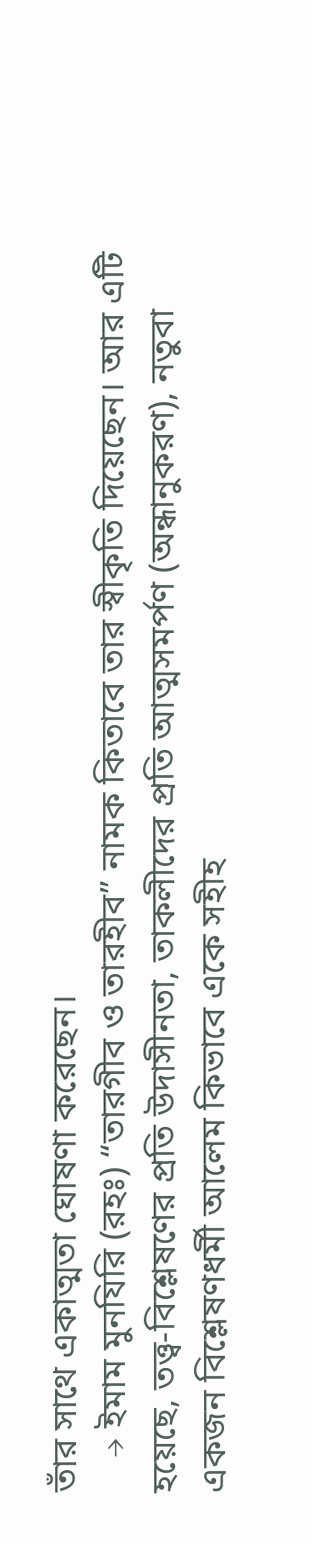তাঁর সাথে একাত্মতা ঘোষণা করেছেন।
    → ইমাম মুনযিরি (রহঃ) “তারগীব ও তারহীব” নামক কিতাবে তার স্বীকৃতি দিয়েছেন। আর এটি হয়েছে, তত্ত্ব-বিশ্লেষণের প্রতি উদাসীনতা, তাকলীদের প্রতি আত্মসমর্পণ (অন্ধানুকরণ), নতুবা একজন বিশ্লেষণধর্মী আলেম কিভাবে একে সহীহ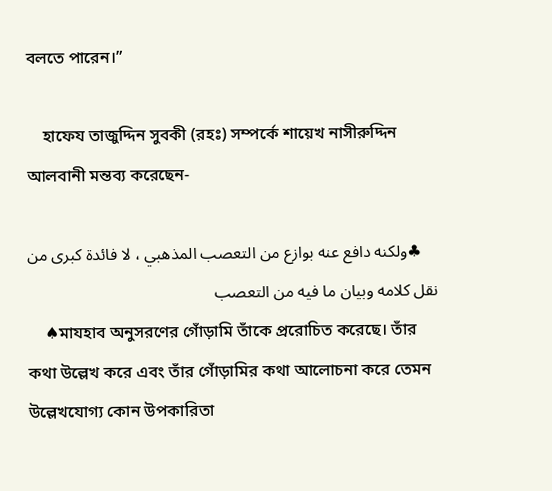বলতে পারেন।”

    হাফেয তাজুদ্দিন সুবকী (রহঃ) সম্পর্কে শায়েখ নাসীরুদ্দিন আলবানী মন্তব্য করেছেন-

    ♣ولكنه دافع عنه بوازع من التعصب المذهبي ، لا فائدة كبرى من نقل كلامه وبيان ما فيه من التعصب
    ♠মাযহাব অনুসরণের গোঁড়ামি তাঁকে প্ররোচিত করেছে। তাঁর কথা উল্লেখ করে এবং তাঁর গোঁড়ামির কথা আলোচনা করে তেমন উল্লেখযোগ্য কোন উপকারিতা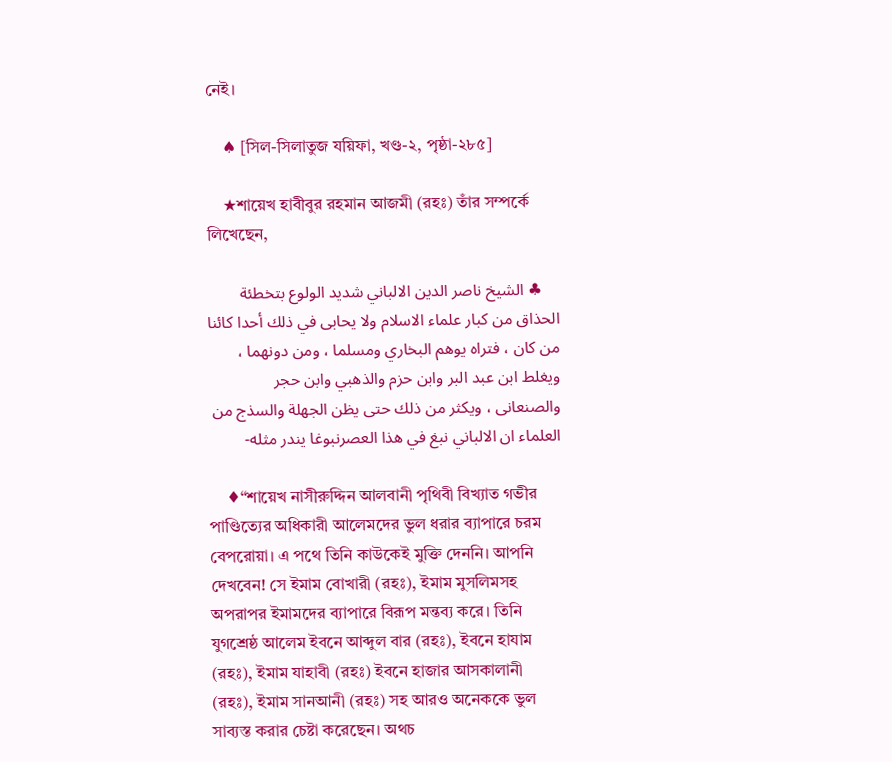নেই।

    ♠ [সিল-সিলাতুজ যয়িফা, খণ্ড-২, পৃষ্ঠা-২৮৫]

    ★শায়েখ হাবীবুর রহমান আজমী (রহঃ) তাঁর সম্পর্কে লিখেছেন,

    ♣ الشيخ ناصر الدين الالباني شديد الولوع بتخطئة الحذاق من كبار علماء الاسلام ولا يحابى في ذلك أحدا كائنا من كان ، فتراه يوهم البخاري ومسلما ، ومن دونهما ، ويغلط ابن عبد البر وابن حزم والذهبي وابن حجر والصنعانى ، ويكثر من ذلك حتى يظن الجهلة والسذج من العلماء ان الالباني نبغ في هذا العصرنبوغا يندر مثله-

    ♦“শায়েখ নাসীরুদ্দিন আলবানী পৃথিবী বিখ্যাত গভীর পাণ্ডিত্যের অধিকারী আলেমদের ভুল ধরার ব্যাপারে চরম বেপরোয়া। এ পথে তিনি কাউকেই মুক্তি দেননি। আপনি দেখবেন! সে ইমাম বোখারী (রহঃ), ইমাম মুসলিমসহ অপরাপর ইমামদের ব্যাপারে বিরূপ মন্তব্য করে। তিনি যুগশ্রেষ্ঠ আলেম ইবনে আব্দুল বার (রহঃ), ইবনে হাযাম (রহঃ), ইমাম যাহাবী (রহঃ) ইবনে হাজার আসকালানী (রহঃ), ইমাম সানআনী (রহঃ) সহ আরও অনেককে ভুল সাব্যস্ত করার চেষ্টা করেছেন। অথচ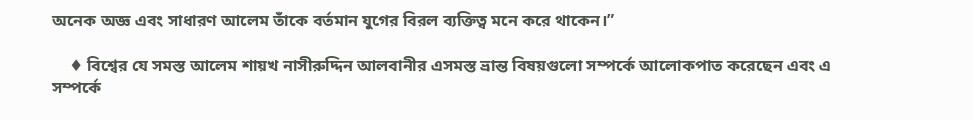অনেক অজ্ঞ এবং সাধারণ আলেম তাঁকে বর্তমান যুগের বিরল ব্যক্তিত্ব মনে করে থাকেন।”

    ♦ বিশ্বের যে সমস্ত আলেম শায়খ নাসীরুদ্দিন আলবানীর এসমস্ত ভ্রান্ত বিষয়গুলো সম্পর্কে আলোকপাত করেছেন এবং এ সম্পর্কে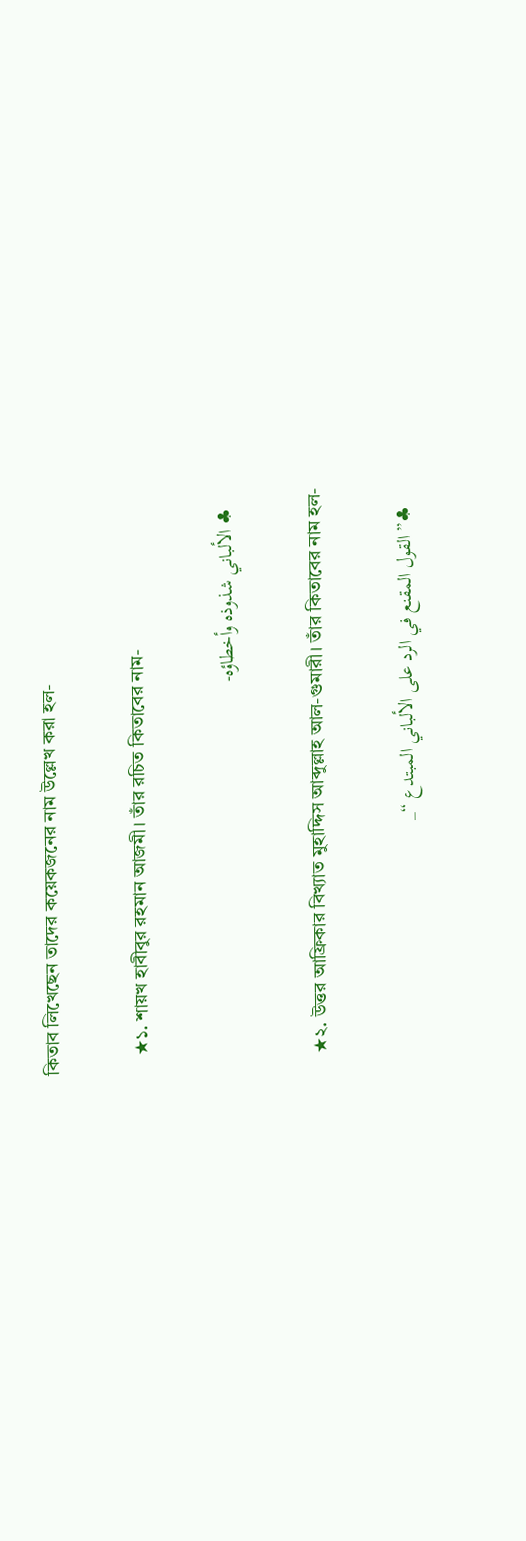কিতাব লিখেছেন তাদের কয়েকজনের নাম উল্লেখ করা হল-

    ★১. শায়খ হাবীবুর রহমান আজমী। তাঁর রচিত কিতাবের নাম-

    ♣ الألباني شذوذه وأخطاؤه-

    ★২. উত্তর আফ্রিকার বিখ্যাত মুহাদ্দিস আব্দুল্লাহ আল-গুমারী। তাঁর কিতাবের নাম হল-

    ♣” القول المقنع في الرد على الألباني المبتدع “_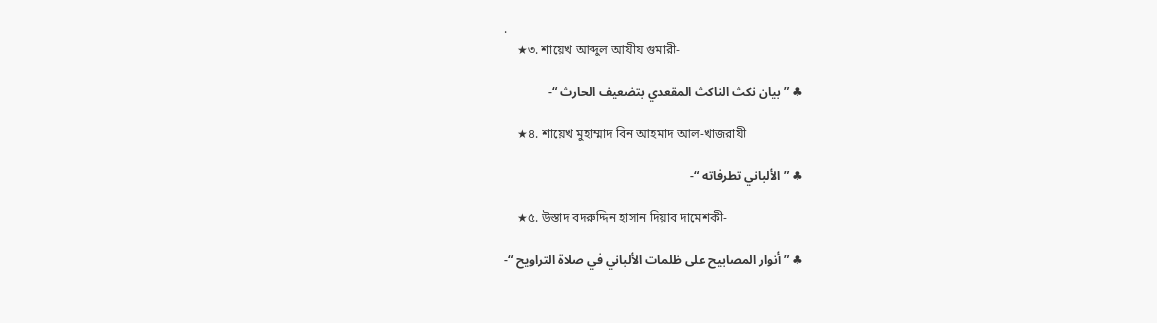.
    ★৩. শায়েখ আব্দুল আযীয গুমারী-

    ♣ ” بيان نكث الناكث المقعدي بتضعيف الحارث “-

    ★৪. শায়েখ মুহাম্মাদ বিন আহমাদ আল-খাজরাযী

    ♣ ” الألباني تطرفاته “-

    ★৫. উস্তাদ বদরুদ্দিন হাসান দিয়াব দামেশকী-

    ♣ ” أنوار المصابيح على ظلمات الألباني في صلاة التراويح “-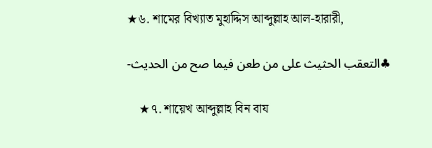★৬. শামের বিখ্যাত মুহাদ্দিস আব্দুল্লাহ আল-হারারী,

    ♣التعقب الحثيث على من طعن فيما صح من الحديث-

    ★৭. শায়েখ আব্দুল্লাহ বিন বায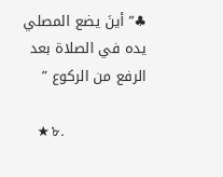♣” أينَ يضع المصلي يده في الصلاة بعد الرفع من الركوع ”

    ★৮.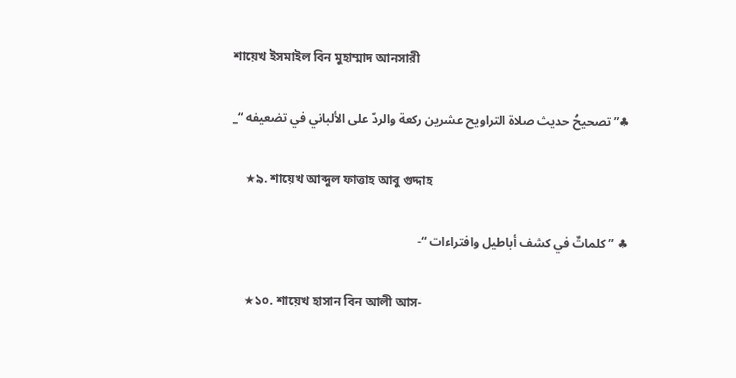শায়েখ ইসমাইল বিন মুহাম্মাদ আনসারী

    ♣” تصحيحُ حديث صلاة التراويح عشرين ركعة والردّ على الألباني في تضعيفه “_

    ★৯. শায়েখ আব্দুল ফাত্তাহ আবু গুদ্দাহ

    ♣ ” كلماتٌ في كشف أباطيل وافتراءات “-

    ★১০. শায়েখ হাসান বিন আলী আস-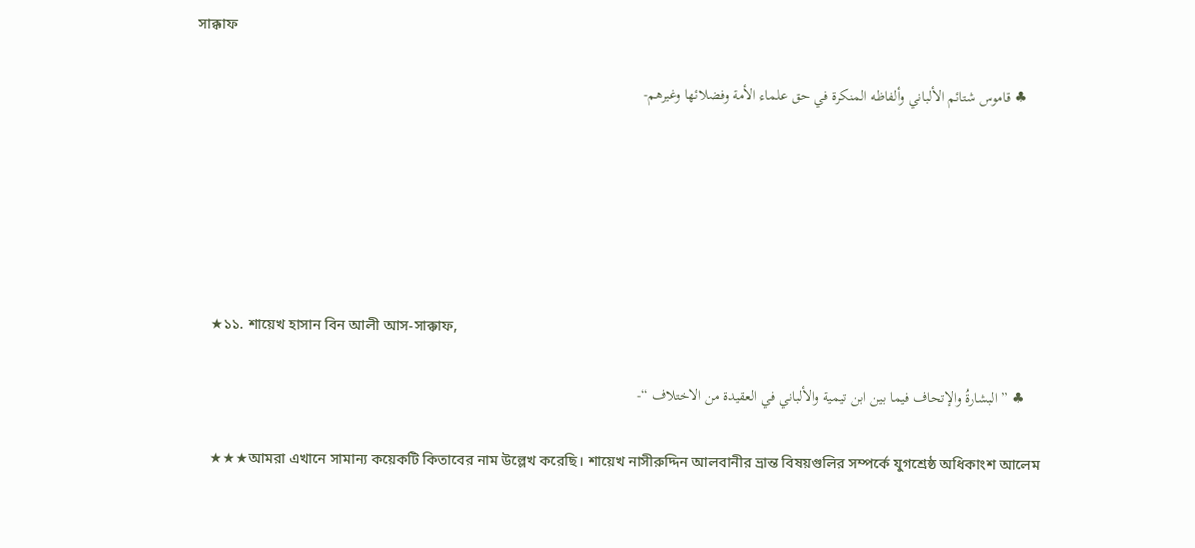সাক্কাফ

    ♣ قاموس شتائم الألباني وألفاظه المنكرة في حق علماء الأمة وفضلائها وغيرهم-






    ★১১. শায়েখ হাসান বিন আলী আস-সাক্কাফ,

    ♣ ” البشارةُ والإتحاف فيما بين ابن تيمية والألباني في العقيدة من الاختلاف “-

    ★★★আমরা এখানে সামান্য কয়েকটি কিতাবের নাম উল্লেখ করেছি। শায়েখ নাসীরুদ্দিন আলবানীর ভ্রান্ত বিষয়গুলির সম্পর্কে যুগশ্রেষ্ঠ অধিকাংশ আলেম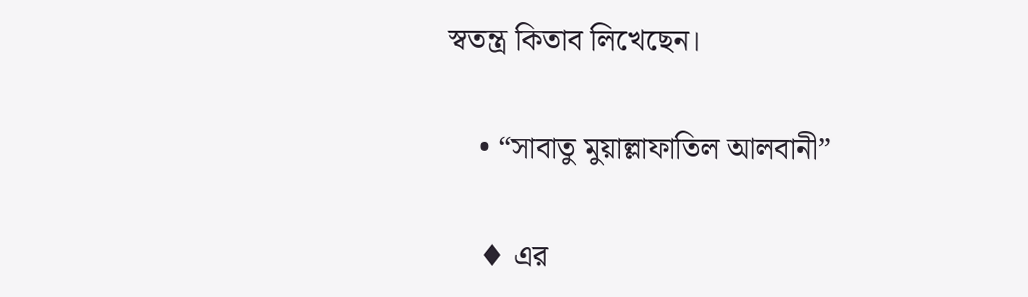স্বতন্ত্র কিতাব লিখেছেন।

    • “সাবাতু মুয়াল্লাফাতিল আলবানী”

    ♦ এর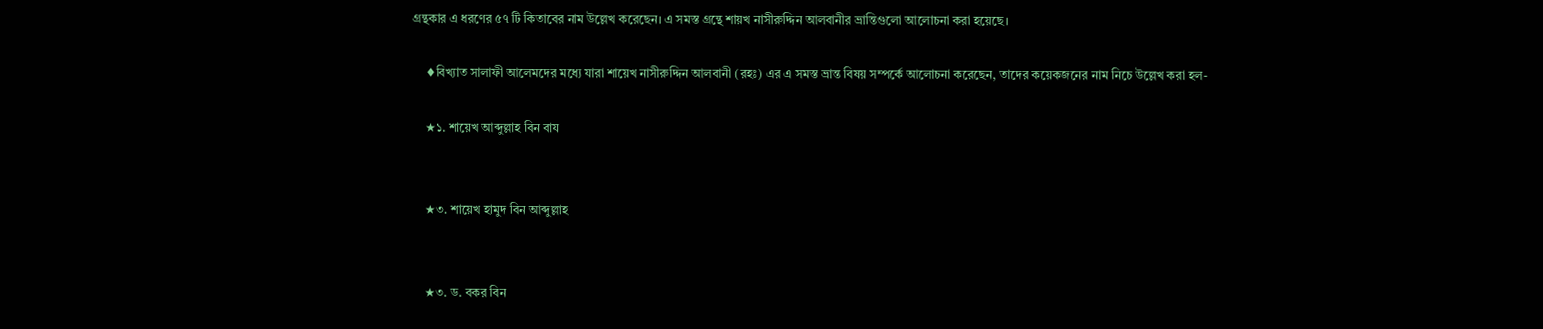গ্রন্থকার এ ধরণের ৫৭ টি কিতাবের নাম উল্লেখ করেছেন। এ সমস্ত গ্রন্থে শায়খ নাসীরুদ্দিন আলবানীর ভ্রান্তিগুলো আলোচনা করা হয়েছে।

    ♦বিখ্যাত সালাফী আলেমদের মধ্যে যারা শায়েখ নাসীরুদ্দিন আলবানী (রহঃ) এর এ সমস্ত ভ্রান্ত বিষয় সম্পর্কে আলোচনা করেছেন, তাদের কয়েকজনের নাম নিচে উল্লেখ করা হল-

    ★১. শায়েখ আব্দুল্লাহ বিন বায


    ★৩. শায়েখ হামুদ বিন আব্দুল্লাহ


    ★৩. ড. বকর বিন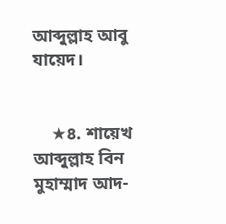আব্দুল্লাহ আবু যায়েদ।


    ★৪. শায়েখ আব্দুল্লাহ বিন মুহাম্মাদ আদ-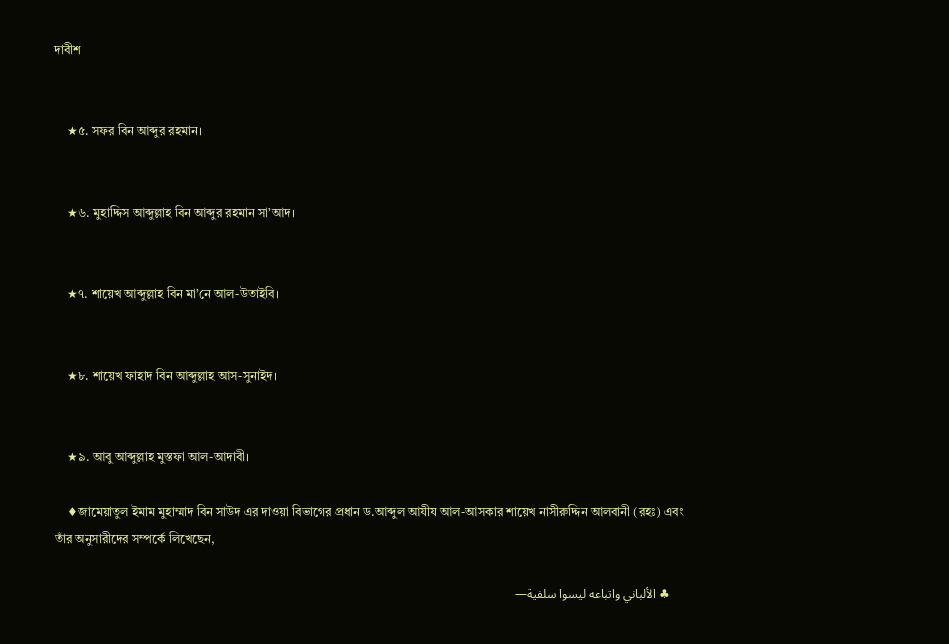দাবীশ


    ★৫. সফর বিন আব্দুর রহমান।


    ★৬. মুহাদ্দিস আব্দুল্লাহ বিন আব্দুর রহমান সা’আদ।


    ★৭. শায়েখ আব্দুল্লাহ বিন মা’নে আল-উতাইবি।


    ★৮. শায়েখ ফাহাদ বিন আব্দুল্লাহ আস-সুনাইদ।


    ★৯. আবু আব্দুল্লাহ মুস্তফা আল-আদাবী।

    ♦জামেয়াতুল ইমাম মুহাম্মাদ বিন সাউদ এর দাওয়া বিভাগের প্রধান ড.আব্দুল আযীয আল-আসকার শায়েখ নাসীরুদ্দিন আলবানী (রহঃ) এবং তাঁর অনুসারীদের সম্পর্কে লিখেছেন,

    ♣ الألباني واتباعه ليسوا سلفية—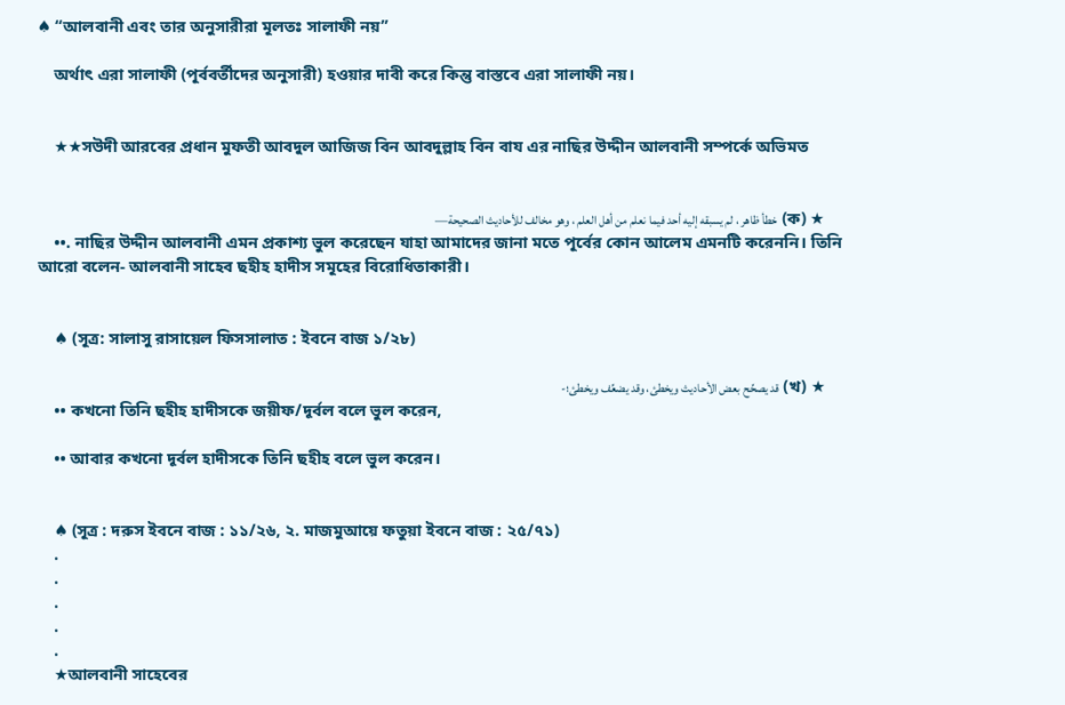♠ “আলবানী এবং তার অনুসারীরা মূলতঃ সালাফী নয়”

    অর্থাৎ এরা সালাফী (পূর্ববর্তীদের অনুসারী) হওয়ার দাবী করে কিন্তু বাস্তবে এরা সালাফী নয়।


    ★★সউদী আরবের প্রধান মুফতী আবদুল আজিজ বিন আবদুল্লাহ বিন বায এর নাছির উদ্দীন আলবানী সম্পর্কে অভিমত


    ★ (ক) خطأ ظاهر ، لم يسبقه إليه أحد فيما نعلم من أهل العلم ، وهو مخالف للأحاديث الصحيحة—
    ••. নাছির উদ্দীন আলবানী এমন প্রকাশ্য ভুল করেছেন যাহা আমাদের জানা মতে পূর্বের কোন আলেম এমনটি করেননি। তিনি আরো বলেন- আলবানী সাহেব ছহীহ হাদীস সমূহের বিরোধিতাকারী।


    ♠ (সূত্র: সালাসু রাসায়েল ফিসসালাত : ইবনে বাজ ১/২৮)

    ★ (খ) قد يصحِّح بعض الأحاديث ويخطئ، وقد يضعِّف ويخطئ؛-
    •• কখনো তিনি ছহীহ হাদীসকে জয়ীফ/দূর্বল বলে ভুল করেন,

    •• আবার কখনো দূর্বল হাদীসকে তিনি ছহীহ বলে ভুল করেন।


    ♠ (সূত্র : দরুস ইবনে বাজ : ১১/২৬, ২. মাজমুআয়ে ফতুয়া ইবনে বাজ : ২৫/৭১)
    .
    .
    .
    .
    .
    ★আলবানী সাহেবের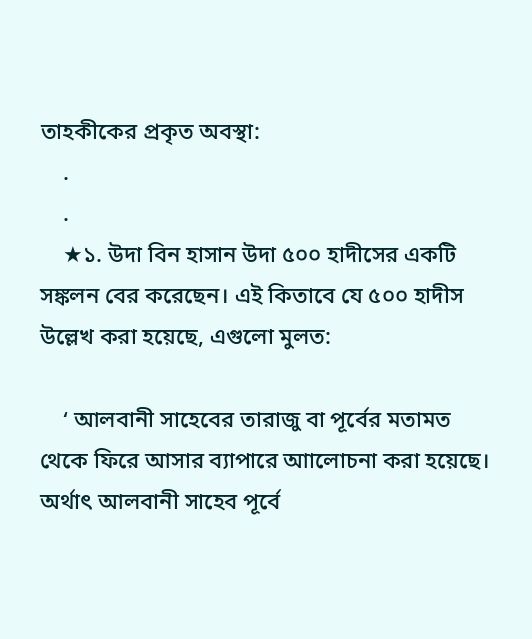তাহকীকের প্রকৃত অবস্থা:
    .
    .
    ★১. উদা বিন হাসান উদা ৫০০ হাদীসের একটি সঙ্কলন বের করেছেন। এই কিতাবে যে ৫০০ হাদীস উল্লেখ করা হয়েছে, এগুলো মুলত:

    ‘ আলবানী সাহেবের তারাজু বা পূর্বের মতামত থেকে ফিরে আসার ব্যাপারে আালোচনা করা হয়েছে। অর্থাৎ আলবানী সাহেব পূর্বে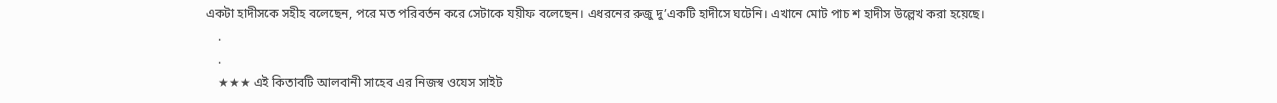একটা হাদীসকে সহীহ বলেছেন, পরে মত পরিবর্তন করে সেটাকে যয়ীফ বলেছেন। এধরনের রুজু দু’একটি হাদীসে ঘটেনি। এখানে মোট পাচ শ হাদীস উল্লেখ করা হয়েছে।
    .
    .
    ★★★ এই কিতাবটি আলবানী সাহেব এর নিজস্ব ওযেস সাইট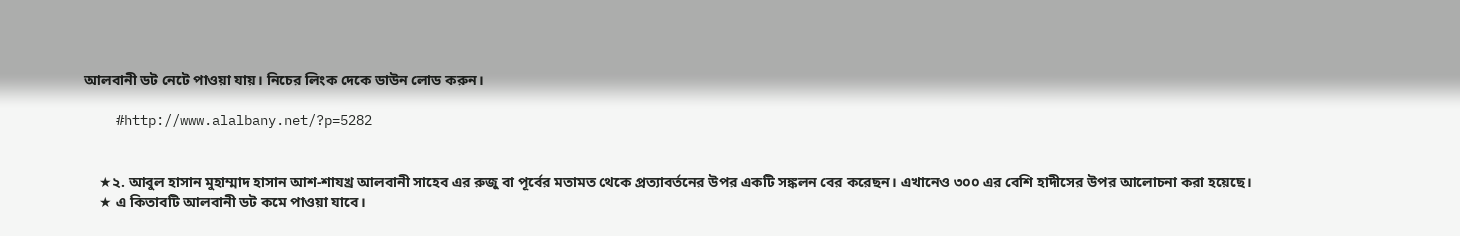আলবানী ডট নেটে পাওয়া যায়। নিচের লিংক দেকে ডাউন লোড করুন।

    #http://www.alalbany.net/?p=5282


    ★২. আবুল হাসান মুহাম্মাদ হাসান আশ-শাযখ্র আলবানী সাহেব এর রুজু বা পূর্বের মতামত থেকে প্রত্যাবর্তনের উপর একটি সঙ্কলন বের করেছন। এখানেও ৩০০ এর বেশি হাদীসের উপর আলোচনা করা হয়েছে।
    ★ এ কিতাবটি আলবানী ডট কমে পাওয়া যাবে।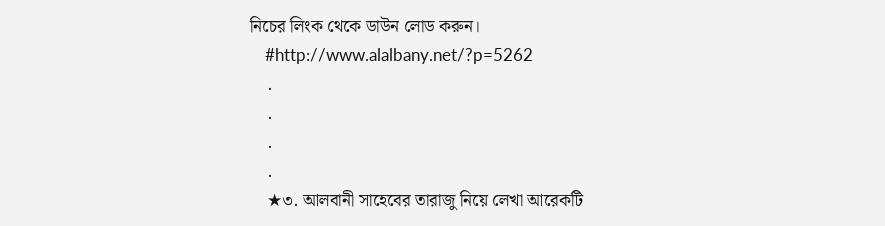নিচের লিংক থেকে ডাউন লোড করুন।
    #http://www.alalbany.net/?p=5262
    .
    .
    .
    .
    ★৩. আলবানী সাহেবের তারাজু নিয়ে লেখা আরেকটি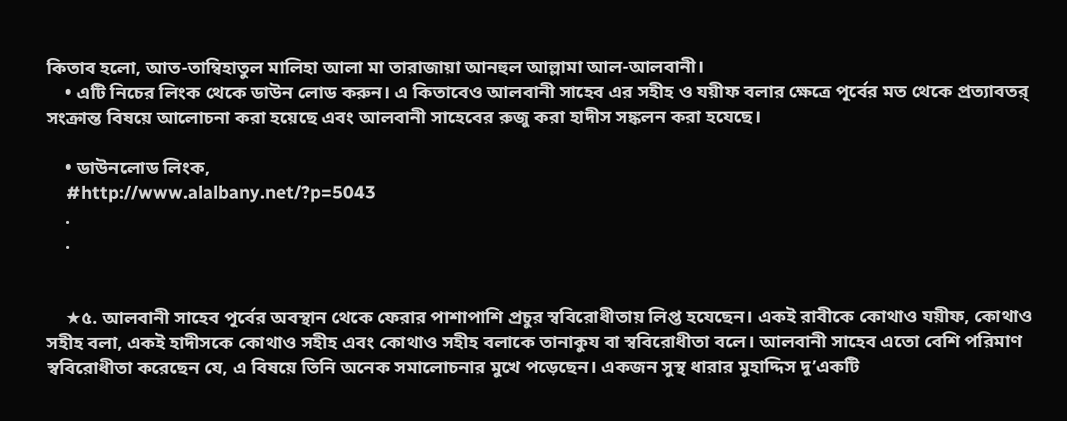কিতাব হলো, আত-তাম্বিহাতুল মালিহা আলা মা তারাজায়া আনহুল আল্লামা আল-আলবানী।
    • এটি নিচের লিংক থেকে ডাউন লোড করুন। এ কিতাবেও আলবানী সাহেব এর সহীহ ও যয়ীফ বলার ক্ষেত্রে পূর্বের মত থেকে প্রত্যাবতর্ সংক্রান্ত বিষয়ে আলোচনা করা হয়েছে এবং আলবানী সাহেবের রুজু করা হাদীস সঙ্কলন করা হযেছে।

    • ডাউনলোড লিংক,
    #http://www.alalbany.net/?p=5043
    .
    .


    ★৫. আলবানী সাহেব পূর্বের অবস্থান থেকে ফেরার পাশাপাশি প্রচুর স্ববিরোধীতায় লিপ্ত হযেছেন। একই রাবীকে কোথাও যয়ীফ, কোথাও সহীহ বলা, একই হাদীসকে কোথাও সহীহ এবং কোথাও সহীহ বলাকে তানাকুয বা স্ববিরোধীতা বলে। আলবানী সাহেব এতো বেশি পরিমাণ স্ববিরোধীতা করেছেন যে, এ বিষয়ে তিনি অনেক সমালোচনার মুখে পড়েছেন। একজন সুস্থ ধারার মুহাদ্দিস দু’একটি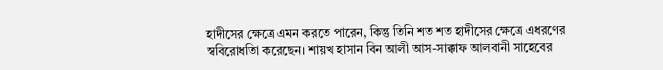হাদীসের ক্ষেত্রে এমন করতে পারেন, কিন্তু তিনি শত শত হাদীসের ক্ষেত্রে এধরণের স্ববিরোধতিা করেছেন। শায়খ হাসান বিন আলী আস-সাক্কাফ আলবানী সাহেবের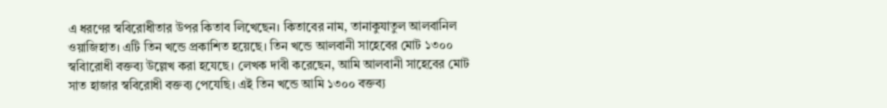এ ধরণের স্ববিরোধীতার উপর কিতাব লিখেছেন। কিতাবের নাম, তানাকুযাতুল আলবানিল ওয়াজিহাত। এটি তিন খন্ডে প্রকাশিত হয়েছে। তিন খন্ডে আলবানী সাহেবের মোট ১৩০০ স্ববিারোধী বক্তব্য উল্লেখ করা হযেছে। লেখক দাবী করেছেন, আমি আলবানী সাহেবের মোট সাত হাজার স্ববিরোধী বক্তব্য পেযেছি। এই তিন খন্ডে আমি ১৩০০ বক্তব্য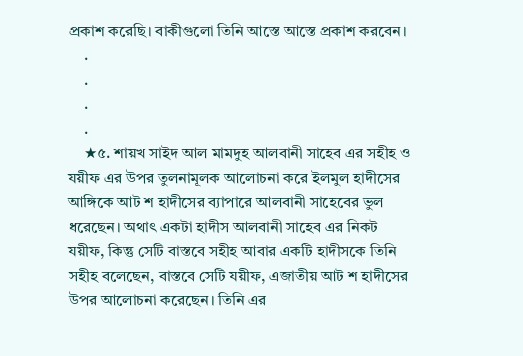প্রকাশ করেছি। বাকীগুলো তিনি আস্তে আস্তে প্রকাশ করবেন।
    .
    .
    .
    .
    ★৫. শায়খ সাইদ আল মামদুহ আলবানী সাহেব এর সহীহ ও যয়ীফ এর উপর তুলনামূলক আলোচনা করে ইলমুল হাদীসের আঙ্গিকে আট শ হাদীসের ব্যাপারে আলবানী সাহেবের ভুল ধরেছেন। অথাৎ একটা হাদীস আলবানী সাহেব এর নিকট যয়ীফ, কিন্তু সেটি বাস্তবে সহীহ আবার একটি হাদীসকে তিনি সহীহ বলেছেন, বাস্তবে সেটি যয়ীফ, এজাতীয় আট শ হাদীসের উপর আলোচনা করেছেন। তিনি এর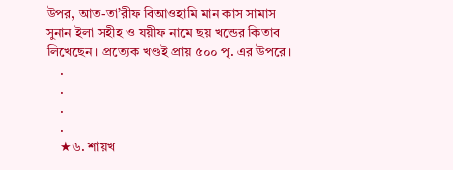উপর, আত-তা’রীফ বিআওহামি মান কাস সামাস সুনান ইলা সহীহ ও যয়ীফ নামে ছয় খন্ডের কিতাব লিখেছেন। প্রত্যেক খণ্ডই প্রায় ৫০০ পৃ. এর উপরে।
    .
    .
    .
    .
    ★৬. শায়খ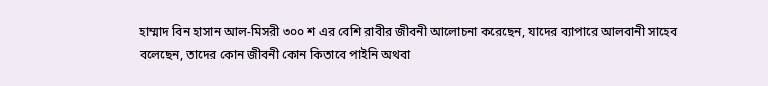হাম্মাদ বিন হাসান আল-মিসরী ৩০০ শ এর বেশি রাবীর জীবনী আলোচনা করেছেন, যাদের ব্যাপারে আলবানী সাহেব বলেছেন, তাদের কোন জীবনী কোন কিতাবে পাইনি অথবা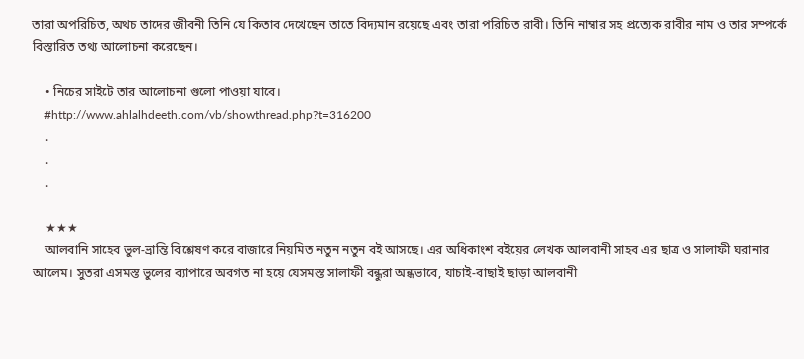তারা অপরিচিত, অথচ তাদের জীবনী তিনি যে কিতাব দেখেছেন তাতে বিদ্যমান রয়েছে এবং তারা পরিচিত রাবী। তিনি নাম্বার সহ প্রত্যেক রাবীর নাম ও তার সম্পর্কে বিস্তারিত তথ্য আলোচনা করেছেন।

    • নিচের সাইটে তার আলোচনা গুলো পাওয়া যাবে।
    #http://www.ahlalhdeeth.com/vb/showthread.php?t=316200
    .
    .
    .

    ★★★
    আলবানি সাহেব ভুল-ভ্রান্তি বিশ্লেষণ করে বাজারে নিয়মিত নতুন নতুন বই আসছে। এর অধিকাংশ বইয়ের লেখক আলবানী সাহব এর ছাত্র ও সালাফী ঘরানার আলেম। সুতরা এসমস্ত ভুলের ব্যাপারে অবগত না হয়ে যেসমস্ত সালাফী বন্ধুরা অন্ধভাবে, যাচাই-বাছাই ছাড়া আলবানী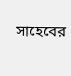সাহেবের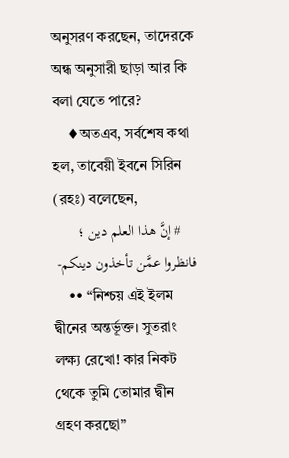অনুসরণ করছেন, তাদেরকে অন্ধ অনুসারী ছাড়া আর কি বলা যেতে পারে?
    ♦অতএব, সর্বশেষ কথা হল, তাবেয়ী ইবনে সিরিন (রহঃ) বলেছেন,
    # إنَّ هذا العلم دين ؛ فانظروا عمَّن تأخذون دينكم-
    •• “নিশ্চয় এই ইলম দ্বীনের অন্তর্ভূক্ত। সুতরাং লক্ষ্য রেখো! কার নিকট থেকে তুমি তোমার দ্বীন গ্রহণ করছো”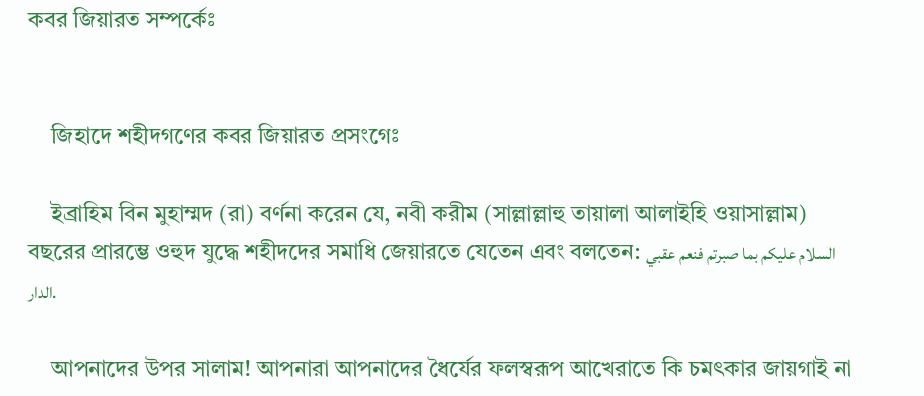কবর জিয়ারত সম্পর্কেঃ


    জিহাদে শহীদগণের কবর জিয়ারত প্রসংগেঃ

    ইব্রাহিম বিন মুহাম্মদ (রা) বর্ণনা করেন যে, নবী করীম (সাল্লাল্লাহু তায়ালা আলাইহি ওয়াসাল্লাম) বছরের প্রারম্ভে ওহুদ যুদ্ধে শহীদদের সমাধি জেয়ারতে যেতেন এবং বলতেন: السلام عليکم بما صبرتم فنعم عقبي الدار.

    আপনাদের উপর সালাম! আপনারা আপনাদের ধৈর্যের ফলস্বরূপ আখেরাতে কি চমৎকার জায়গাই না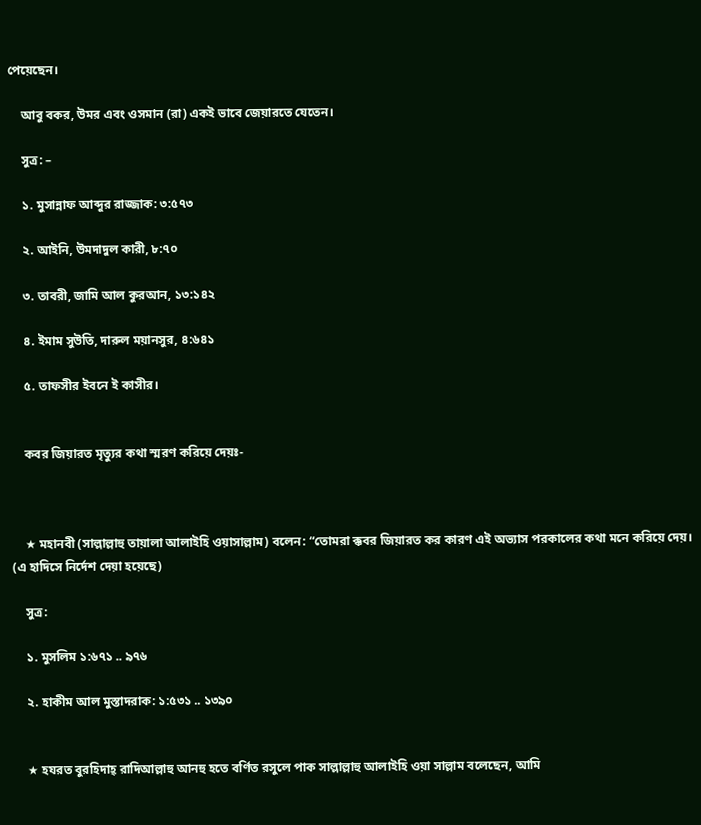পেয়েছেন।

    আবু বকর, উমর এবং ওসমান (রা) একই ভাবে জেয়ারতে যেতেন।

    সুত্র: –

    ১. মুসান্নাফ আব্দুর রাজ্জাক: ৩:৫৭৩

    ২. আইনি, উমদাদুল কারী, ৮:৭০

    ৩. তাবরী, জামি আল কুরআন, ১৩:১৪২

    ৪. ইমাম সুউতি, দারুল ময়ানসুর, ৪:৬৪১

    ৫. তাফসীর ইবনে ই কাসীর।


    কবর জিয়ারত মৃত্যুর কথা স্মরণ করিয়ে দেয়ঃ-



    ★ মহানবী (সাল্লাল্লাহু তায়ালা আলাইহি ওয়াসাল্লাম) বলেন: “তোমরা ক্কবর জিয়ারত কর কারণ এই অভ্যাস পরকালের কথা মনে করিয়ে দেয়। (এ হাদিসে নির্দেশ দেয়া হয়েছে)

    সুত্র:

    ১. মুসলিম ১:৬৭১ .. ৯৭৬

    ২. হাকীম আল মুস্তাদরাক: ১:৫৩১ .. ১৩৯০


    ★ হযরত বুরহিদাহ্ রাদিআল্লাহু আনহু হতে বর্ণিত রসুলে পাক সাল্লাল্লাহু আলাইহি ওয়া সাল্লাম বলেছেন, আমি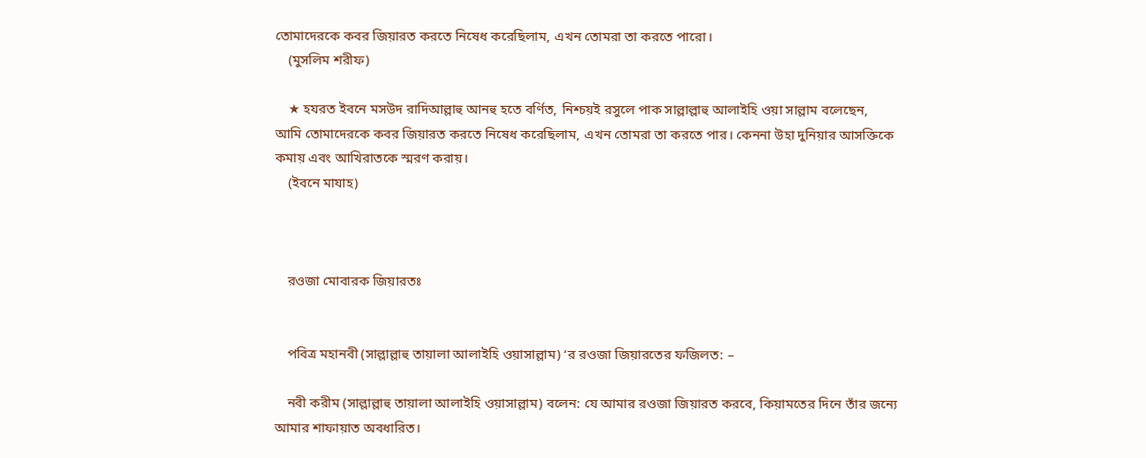তোমাদেরকে কবর জিয়ারত করতে নিষেধ করেছিলাম, এখন তোমরা তা করতে পারো।
    (মুসলিম শরীফ)

    ★ হযরত ইবনে মসউদ রাদিআল্লাহু আনহু হতে বর্ণিত, নিশ্চয়ই রসুলে পাক সাল্লাল্লাহু আলাইহি ওয়া সাল্লাম বলেছেন, আমি তোমাদেরকে কবর জিয়ারত করতে নিষেধ করেছিলাম, এখন তোমরা তা করতে পার। কেননা উহা দুনিয়ার আসক্তিকে কমায় এবং আখিরাতকে স্মরণ করায়।
    (ইবনে মাযাহ)



    রওজা মোবারক জিয়ারতঃ


    পবিত্র মহানবী (সাল্লাল্লাহু তায়ালা আলাইহি ওয়াসাল্লাম) ‘র রওজা জিয়ারতের ফজিলত: –

    নবী করীম (সাল্লাল্লাহু তায়ালা আলাইহি ওয়াসাল্লাম) বলেন: যে আমার রওজা জিয়ারত করবে, কিয়ামতের দিনে তাঁর জন্যে আমার শাফায়াত অবধারিত।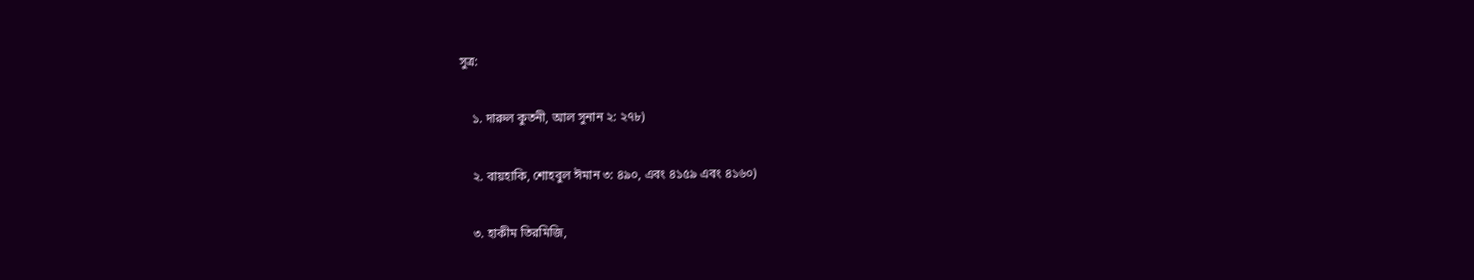সুত্র:

    ১. দারুল কুতনী, আল সুনান ২: ২৭৮)

    ২. বায়হাকি, শোহবুল ঈমান ৩: ৪৯০, এবং ৪১৫৯ এবং ৪১৬০)

    ৩. হাকীম তিরমিজি,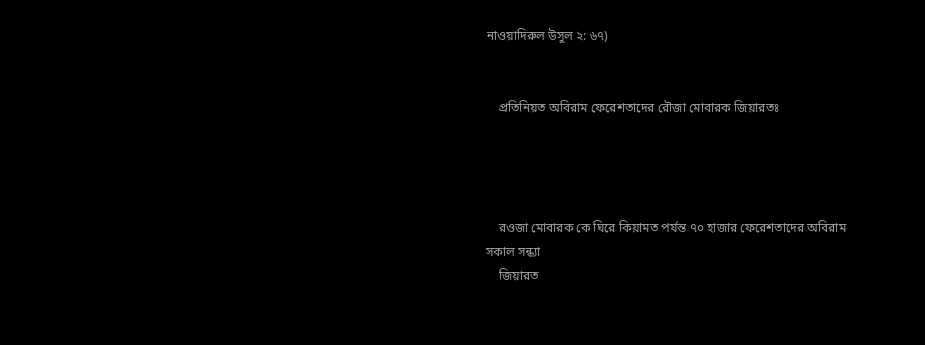নাওয়াদিরুল উসুল ২: ৬৭)


    প্রতিনিয়ত অবিরাম ফেরেশতাদের রৌজা মোবারক জিয়ারতঃ




    রওজা মোবারক কে ঘিরে কিয়ামত পর্যন্ত ৭০ হাজার ফেরেশতাদের অবিরাম সকাল সন্ধ্যা
    জিয়ারত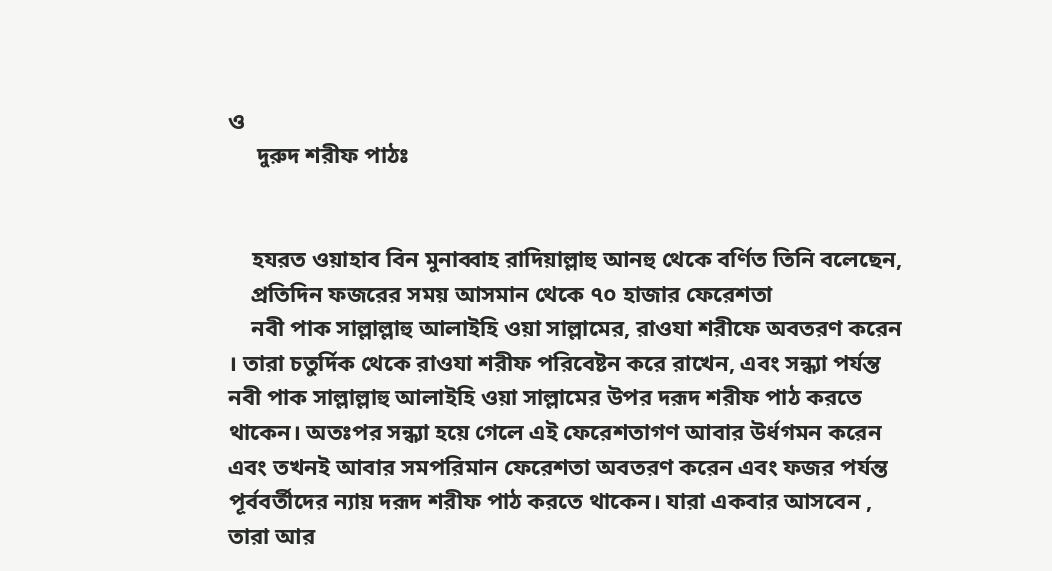ও
     দুরুদ শরীফ পাঠঃ


    হযরত ওয়াহাব বিন মুনাব্বাহ রাদিয়াল্লাহু আনহু থেকে বর্ণিত তিনি বলেছেন,
    প্রতিদিন ফজরের সময় আসমান থেকে ৭০ হাজার ফেরেশতা
    নবী পাক সাল্লাল্লাহু আলাইহি ওয়া সাল্লামের, রাওযা শরীফে অবতরণ করেন । তারা চতুর্দিক থেকে রাওযা শরীফ পরিবেষ্টন করে রাখেন, এবং সন্ধ্যা পর্যন্ত নবী পাক সাল্লাল্লাহু আলাইহি ওয়া সাল্লামের উপর দরূদ শরীফ পাঠ করতে থাকেন। অতঃপর সন্ধ্যা হয়ে গেলে এই ফেরেশতাগণ আবার উর্ধগমন করেন এবং তখনই আবার সমপরিমান ফেরেশতা অবতরণ করেন এবং ফজর পর্যন্ত পূর্ববর্তীদের ন্যায় দরূদ শরীফ পাঠ করতে থাকেন। যারা একবার আসবেন , তারা আর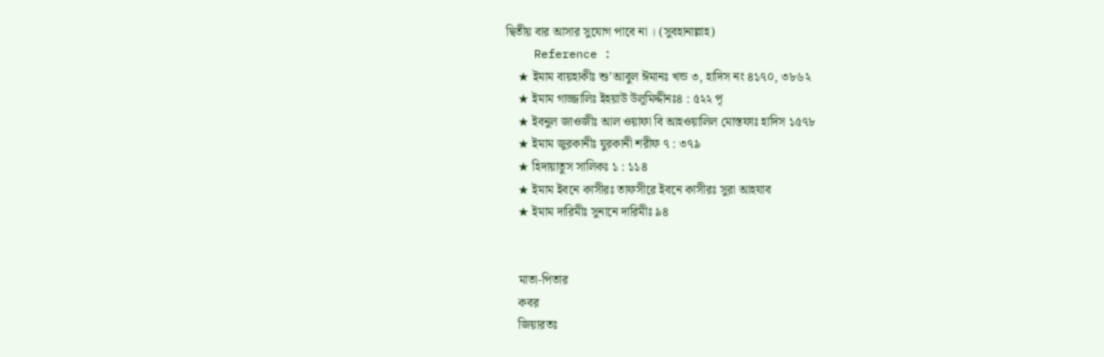দ্বিতীয় বার আসার সুযোগ পাবে না । (সুবহানাল্লাহ)
    Reference :
    ★ ইমাম বায়হাকীঃ শু’আবুল ঈমানঃ খন্ড ৩, হাদিস নং ৪১৭০, ৩৮৬২
    ★ ইমাম গাজ্জালিঃ ইহয়াউ উলূমিদ্দীনঃ৪ : ৫২২ পৃ
    ★ ইবনুল জাওজীঃ আল ওয়াফা বি আহওয়ালিল মোস্তফাঃ হাদিস ১৫৭৮
    ★ ইমাম জুরকানীঃ যুরকানী শরীফ ৭ : ৩৭৯
    ★ হিদায়াতুস সালিকঃ ১ : ১১৪
    ★ ইমাম ইবনে কাসীরঃ তাফসীরে ইবনে কাসীরঃ সুরা আহযাব
    ★ ইমাম দারিমীঃ সুনানে দারিমীঃ ৯৪


    মাতা-পিতার
    কবর
    জিয়ারতঃ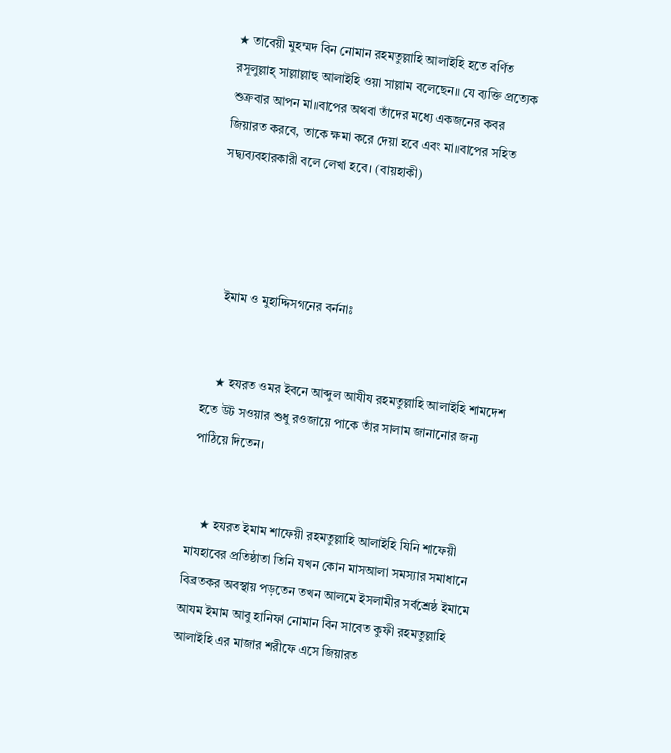★ তাবেয়ী মুহম্মদ বিন নোমান রহমতুল্লাহি আলাইহি হতে বর্ণিত রসূলুল্লাহ্ সাল্লাল্লাহু আলাইহি ওয়া সাল্লাম বলেছেন॥ যে ব্যক্তি প্রত্যেক শুক্রবার আপন মা॥বাপের অথবা তাঁদের মধ্যে একজনের কবর জিয়ারত করবে, তাকে ক্ষমা করে দেয়া হবে এবং মা॥বাপের সহিত সদ্ব্যব্যবহারকারী বলে লেখা হবে। (বায়হাকী)




    ইমাম ও মুহাদ্দিসগনের বর্ননাঃ


    ★ হযরত ওমর ইবনে আব্দুল আযীয রহমতুল্লাহি আলাইহি শামদেশ হতে উট সওয়ার শুধু রওজায়ে পাকে তাঁর সালাম জানানোর জন্য পাঠিয়ে দিতেন।


    ★ হযরত ইমাম শাফেয়ী রহমতুল্লাহি আলাইহি যিনি শাফেয়ী মাযহাবের প্রতিষ্ঠাতা তিনি যখন কোন মাসআলা সমস্যার সমাধানে বিব্রতকর অবস্থায় পড়তেন তখন আলমে ইসলামীর সর্বশ্রেষ্ঠ ইমামে আযম ইমাম আবু হানিফা নোমান বিন সাবেত কুফী রহমতুল্লাহি আলাইহি এর মাজার শরীফে এসে জিয়ারত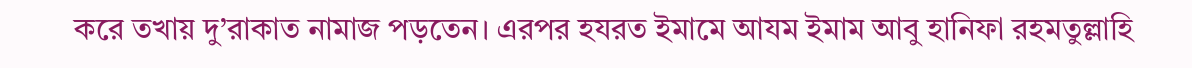করে তখায় দু’রাকাত নামাজ পড়তেন। এরপর হযরত ইমামে আযম ইমাম আবু হানিফা রহমতুল্লাহি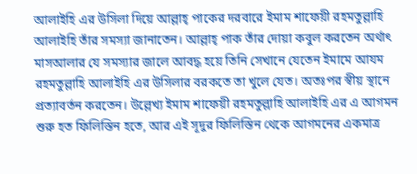আলাইহি এর উসিলা দিয়ে আল্লাহ্ পাকের দরবারে ইমাম শাফেয়ী রহমতুল্লাহি আলাইহি তাঁর সমস্যা জানাতেন। আল্লাহ্ পাক তাঁর দোয়া কবুল করতেন অর্থাৎ মাসআলার যে সমস্যার জালে আবদ্ধ হয়ে তিনি সেখানে যেতেন ইমামে আযম রহমতুল্লাহি আলাইহি এর উসিলার বরকতে তা খুলে যেত। অতঃপর স্বীয় স্থানে প্রত্যাবর্তন করতেন। উল্লেখ্য ইমাম শাফেয়ী রহমতুল্লাহি আলাইহি এর এ আগমন শুরু হত ফিলিস্তিন হতে, আর এই সূদুর ফিলিস্তিন থেকে আগমনের একমাত্র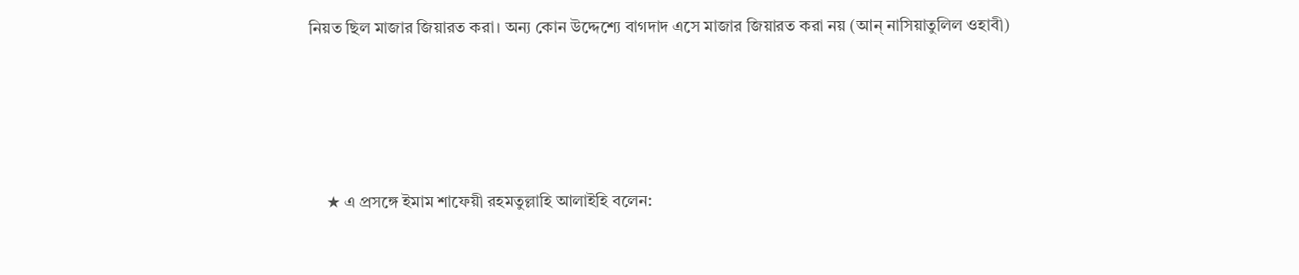নিয়ত ছিল মাজার জিয়ারত করা। অন্য কোন উদ্দেশ্যে বাগদাদ এসে মাজার জিয়ারত করা নয় (আন্ নাসিয়াতুলিল ওহাবী)




    ★ এ প্রসঙ্গে ইমাম শাফেয়ী রহমতুল্লাহি আলাইহি বলেন: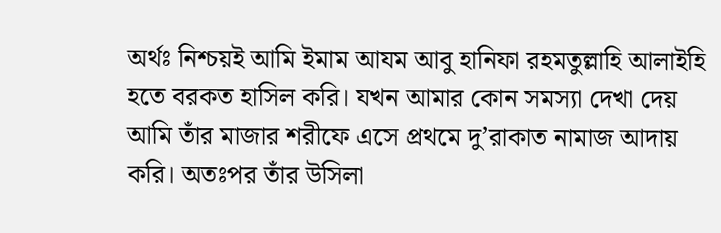অর্থঃ নিশ্চয়ই আমি ইমাম আযম আবু হানিফা রহমতুল্লাহি আলাইহি হতে বরকত হাসিল করি। যখন আমার কোন সমস্যা দেখা দেয় আমি তাঁর মাজার শরীফে এসে প্রথমে দু’রাকাত নামাজ আদায় করি। অতঃপর তাঁর উসিলা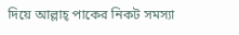দিয়ে আল্লাহ্ পাকের নিকট সমস্যা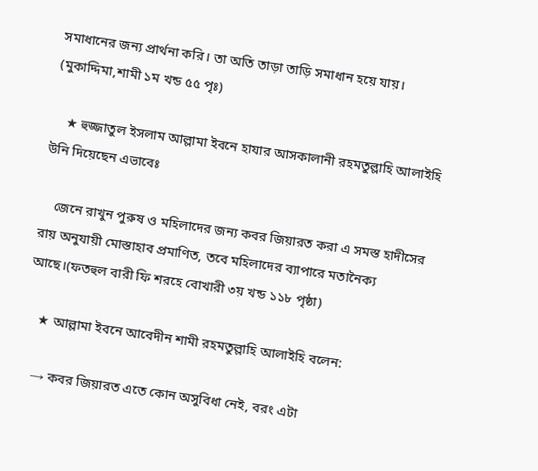সমাধানের জন্য প্রার্থনা করি। তা অতি তাড়া তাড়ি সমাধান হয়ে যায়। (মুকাদ্দিমা,শামী ১ম খন্ড ৫৫ পৃঃ)

    ★ হুজ্জাতুল ইসলাম আল্লামা ইবনে হাযার আসকালানী রহমতুল্লাহি আলাইহি উনি দিয়েছেন এভাবেঃ

    জেনে রাখুন পুরুষ ও মহিলাদের জন্য কবর জিয়ারত করা এ সমস্ত হাদীসের রায় অনুযায়ী মোস্তাহাব প্রমাণিত, তবে মহিলাদের ব্যাপারে মতানৈক্য আছে।(ফতহুল বারী ফি শরহে বোখারী ৩য় খন্ড ১১৮ পৃষ্ঠা)

    ★ আল্লামা ইবনে আবেদীন শামী রহমতুল্লাহি আলাইহি বলেন:

    → কবর জিয়ারত এতে কোন অসুবিধা নেই, বরং এটা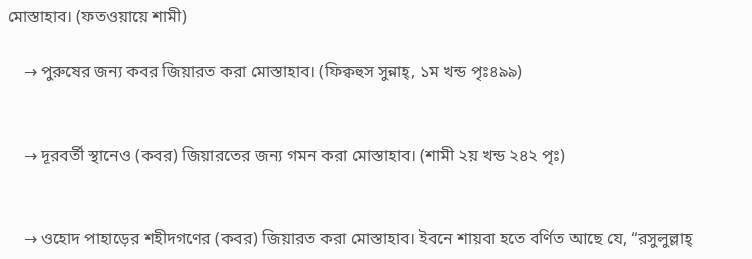মোস্তাহাব। (ফতওয়ায়ে শামী)

    → পুরুষের জন্য কবর জিয়ারত করা মোস্তাহাব। (ফিক্বহুস সুন্নাহ্, ১ম খন্ড পৃঃ৪৯৯)


    → দূরবর্তী স্থানেও (কবর) জিয়ারতের জন্য গমন করা মোস্তাহাব। (শামী ২য় খন্ড ২৪২ পৃঃ)


    → ওহোদ পাহাড়ের শহীদগণের (কবর) জিয়ারত করা মোস্তাহাব। ইবনে শায়বা হতে বর্ণিত আছে যে, “রসুলুল্লাহ্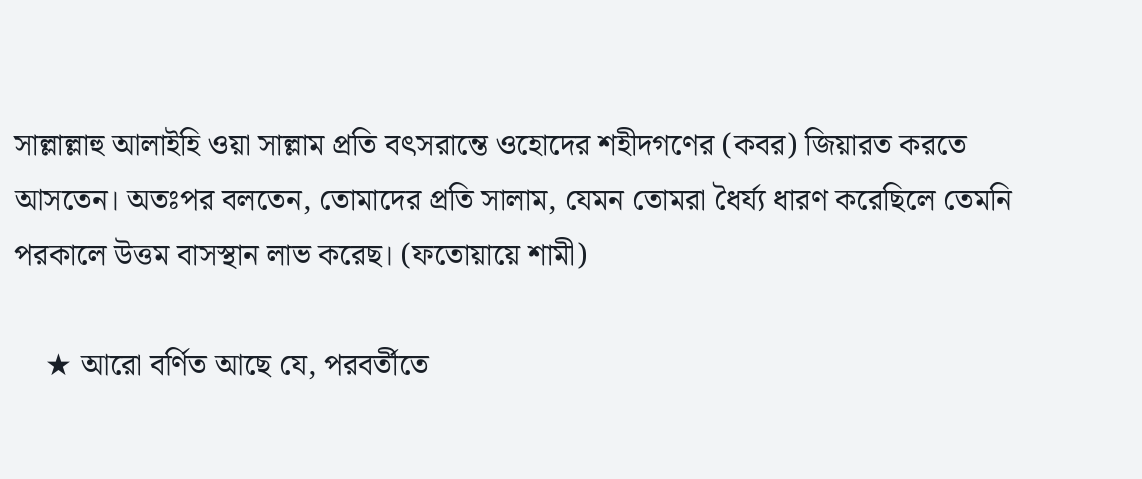সাল্লাল্লাহু আলাইহি ওয়া সাল্লাম প্রতি বৎসরান্তে ওহোদের শহীদগণের (কবর) জিয়ারত করতে আসতেন। অতঃপর বলতেন, তোমাদের প্রতি সালাম, যেমন তোমরা ধৈর্য্য ধারণ করেছিলে তেমনি পরকালে উত্তম বাসস্থান লাভ করেছ। (ফতোয়ায়ে শামী)

    ★ আরো বর্ণিত আছে যে, পরবর্তীতে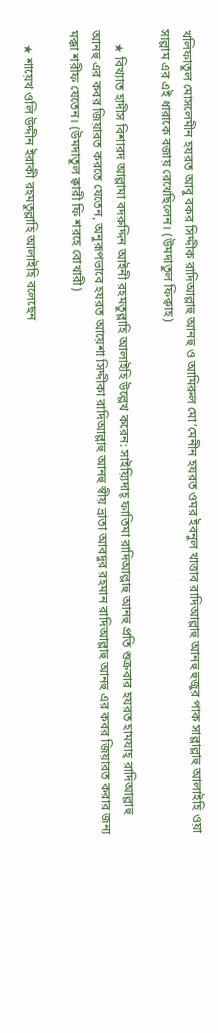খলিফাতুল মোসলেমীন হযরত আবু বকর সিদ্দীক রাদিআল্লাহু আনহু ও আমিরুল মো’মেনীন হযরত ওমর ইবনুল খাত্তাব রাদিআল্লাহু আনহু হুজুর পাক সাল্লাল্লাহু আলাইহি ওয়া সাল্লাম এর এই ধারাকে বজায় রেখেছিলেন। (উমদাতুল ফিক্বাহ)

    ★ বিখ্যাত হাদীস বিশারদ আল্লামা বদরুদ্দিন আইনী রহমতুল্লাহি আলাইহি উল্লেখ করেন: সাইয়্যিদাহ্ ফাতিমা রাদিআল্লাহু আনহু প্রতি শুক্রবার হযরত হামযাহ্ রাদিআল্লাহু আনহু এর কবর জিয়ারত করতে যেতেন, অনুরূপভাবে হযরত আয়েশা সিদ্দীকা রাদিআল্লাহু আনহু স্বীয় ভ্রাতা আবদুর রহমান রাদিআল্লাহু আনহু এর কবর জিয়ারত করার জন্য মক্কা শরীফ যেতেন। (উমদাতুল ক্বারী ফি শরহে বোখারী)

    ★ শায়েখ ওলি উদ্দীন ইরাকী রহমতুল্লাহি আলাইহি বলেছেন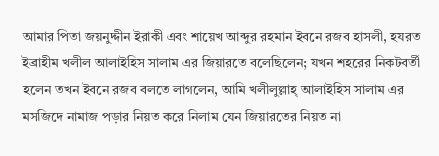আমার পিতা জয়নুদ্দীন ইরাকী এবং শায়েখ আব্দুর রহমান ইবনে রজব হাসলী, হযরত ইব্রাহীম খলীল আলাইহিস সালাম এর জিয়ারতে বলেছিলেন; যখন শহরের নিকটবর্তী হলেন তখন ইবনে রজব বলতে লাগলেন, আমি খলীলুল্লাহ্ আলাইহিস সালাম এর মসজিদে নামাজ পড়ার নিয়ত করে নিলাম যেন জিয়ারতের নিয়ত না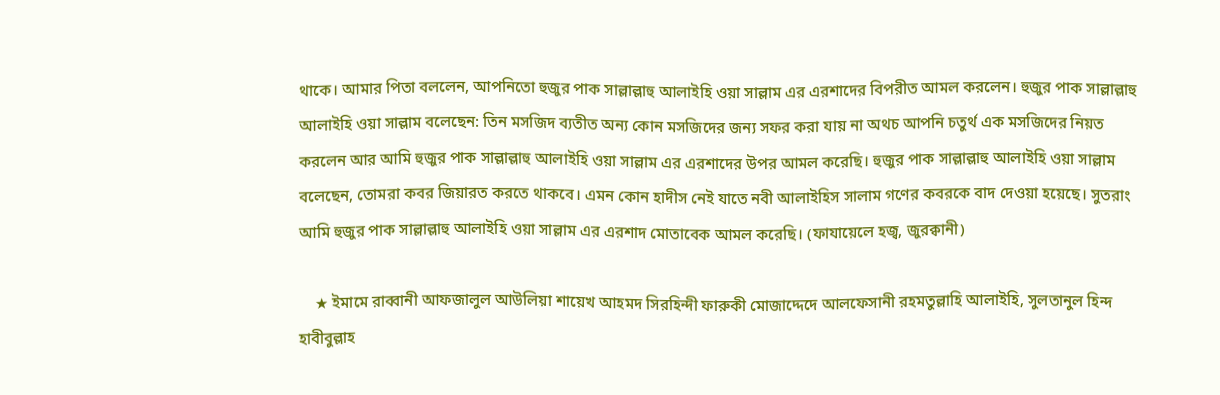থাকে। আমার পিতা বললেন, আপনিতো হুজুর পাক সাল্লাল্লাহু আলাইহি ওয়া সাল্লাম এর এরশাদের বিপরীত আমল করলেন। হুজুর পাক সাল্লাল্লাহু আলাইহি ওয়া সাল্লাম বলেছেন: তিন মসজিদ ব্যতীত অন্য কোন মসজিদের জন্য সফর করা যায় না অথচ আপনি চতুর্থ এক মসজিদের নিয়ত করলেন আর আমি হুজুর পাক সাল্লাল্লাহু আলাইহি ওয়া সাল্লাম এর এরশাদের উপর আমল করেছি। হুজুর পাক সাল্লাল্লাহু আলাইহি ওয়া সাল্লাম বলেছেন, তোমরা কবর জিয়ারত করতে থাকবে। এমন কোন হাদীস নেই যাতে নবী আলাইহিস সালাম গণের কবরকে বাদ দেওয়া হয়েছে। সুতরাং আমি হুজুর পাক সাল্লাল্লাহু আলাইহি ওয়া সাল্লাম এর এরশাদ মোতাবেক আমল করেছি। (ফাযায়েলে হজ্ব, জুরক্বানী)

    ★ ইমামে রাব্বানী আফজালুল আউলিয়া শায়েখ আহমদ সিরহিন্দী ফারুকী মোজাদ্দেদে আলফেসানী রহমতুল্লাহি আলাইহি, সুলতানুল হিন্দ হাবীবুল্লাহ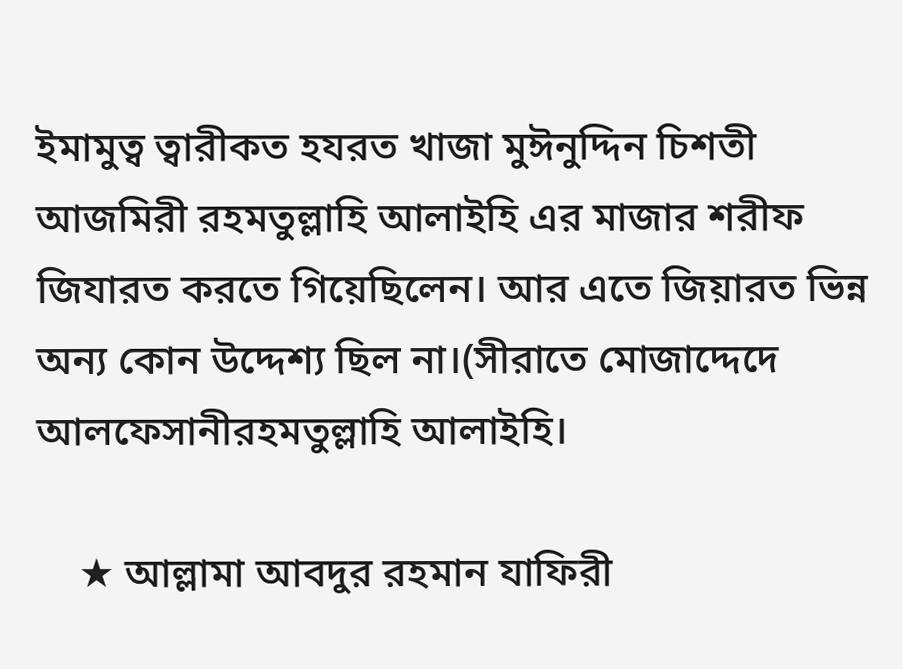ইমামুত্ব ত্বারীকত হযরত খাজা মুঈনুদ্দিন চিশতী আজমিরী রহমতুল্লাহি আলাইহি এর মাজার শরীফ জিযারত করতে গিয়েছিলেন। আর এতে জিয়ারত ভিন্ন অন্য কোন উদ্দেশ্য ছিল না।(সীরাতে মোজাদ্দেদে আলফেসানীরহমতুল্লাহি আলাইহি।

    ★ আল্লামা আবদুর রহমান যাফিরী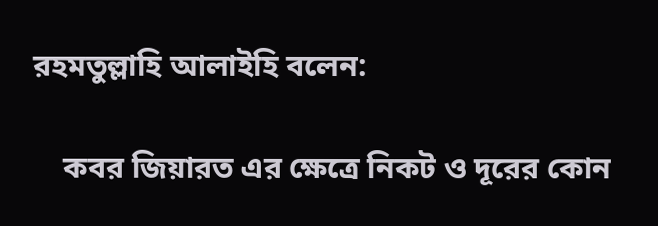রহমতুল্লাহি আলাইহি বলেন:

    কবর জিয়ারত এর ক্ষেত্রে নিকট ও দূরের কোন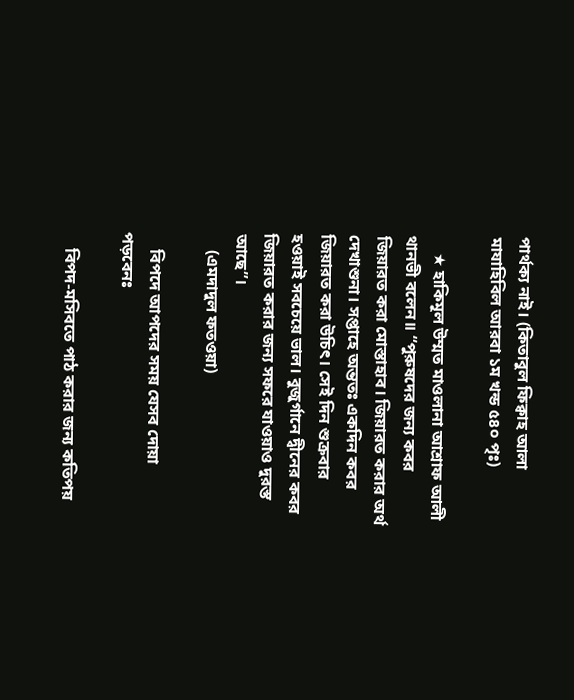পার্থক্য নাই। (কিতাবুল ফিক্বাহ আলা মাযাহিবিল আরবা ১ম খন্ড ৫৪০ পৃঃ)

    ★ হাকিমূল উম্মত মাওলানা আশ্রাফ আলী থানভী বলেন॥ “পুরুষদের জন্য কবর জিয়ারত করা মোস্তাহাব। জিয়ারত করার অর্থ দেখাশুনা। সপ্তাহে অন্ততঃ একদিন কবর জিয়ারত করা উচিৎ। সেই দিন শুক্রবার হওয়াই সবচেয়ে ভাল। বুজুর্গানে দ্বীনের কবর জিয়ারত করার জন্য সফরে যাওয়াও দুরস্ত আছে”।
    (এমদাদুল ফতওয়া)

    বিপদে আপদের সময় যেসব দোয়া পড়বেনঃ

    বিপদ-মসিবতে পাঠ করার জন্য কতিপয়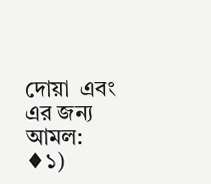দোয়া  এবং এর জন্য আমল: ♦১)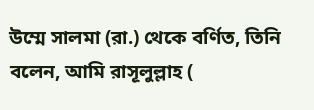উম্মে সালমা (রা.) থেকে বর্ণিত, তিনি বলেন, আমি রাসূলুল্লাহ (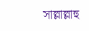সাল্লাল্লাহু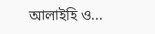আলাইহি ও...